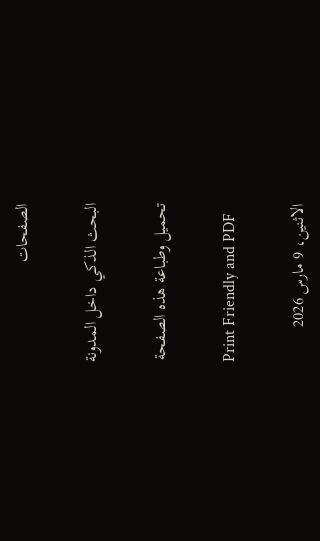الصفحات

البحث الذكي داخل المدونة

تحميل وطباعة هذه الصفحة

Print Friendly and PDF

الاثنين، 9 مارس 2026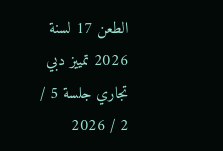الطعن 17 لسنة 2026 تمييز دبي تجاري جلسة 5 / 2 / 2026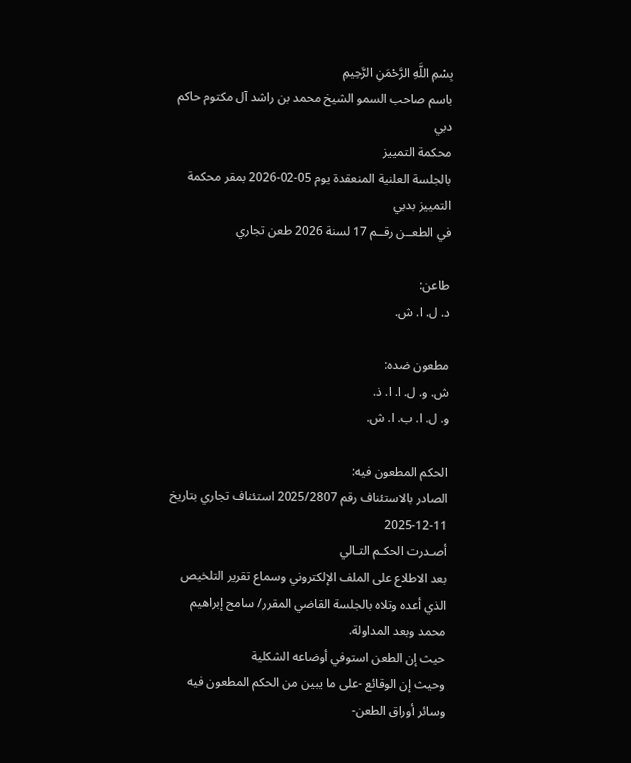بِسْمِ اللَّهِ الرَّحْمَنِ الرَّحِيمِ
باسم صاحب السمو الشيخ محمد بن راشد آل مكتوم حاكم دبي
محكمة التمييز
بالجلسة العلنية المنعقدة يوم 05-02-2026 بمقر محكمة التمييز بدبي
في الطعــن رقــم 17 لسنة 2026 طعن تجاري

طاعن:
د. ل. ا. ش.

مطعون ضده:
ش. و. ل. ا. ا. ذ.
و. ل. ا. ب. ا. ش.

الحكم المطعون فيه:
الصادر بالاستئناف رقم 2025/2807 استئناف تجاري بتاريخ 11-12-2025
أصـدرت الحكـم التـالي
بعد الاطلاع على الملف الإلكتروني وسماع تقرير التلخيص الذي أعده وتلاه بالجلسة القاضي المقرر/ سامح إبراهيم محمد وبعد المداولة.
حيث إن الطعن استوفي أوضاعه الشكلية
وحيث إن الوقائع -على ما يبين من الحكم المطعون فيه وسائر أوراق الطعن-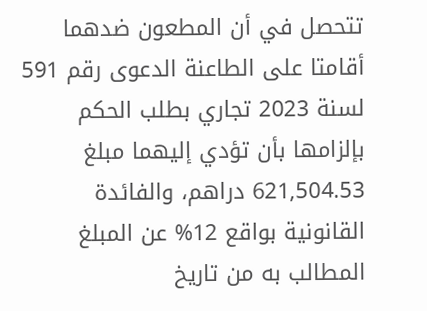تتحصل في أن المطعون ضدهما أقامتا على الطاعنة الدعوى رقم 591 لسنة 2023 تجاري بطلب الحكم بإلزامها بأن تؤدي إليهما مبلغ 621,504.53 دراهم، والفائدة القانونية بواقع 12% عن المبلغ المطالب به من تاريخ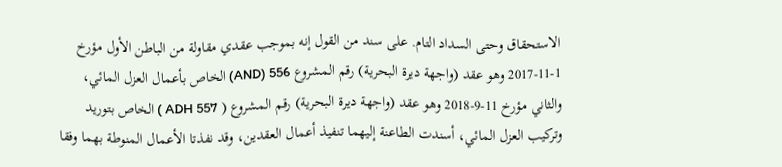الاستحقاق وحتى السداد التام. على سند من القول إنه بموجب عقدي مقاولة من الباطن الأول مؤرخ 1-11-2017 وهو عقد (واجهة ديرة البحرية) رقم المشروع AND) 556) الخاص بأعمال العزل المائي، والثاني مؤرخ 11-9-2018 وهو عقد (واجهة ديرة البحرية) رقم المشروع ( ADH 557 ) الخاص بتوريد وتركيب العزل المائي، أسندت الطاعنة إليهما تنفيذ أعمال العقدين، وقد نفذتا الأعمال المنوطة بهما وفقا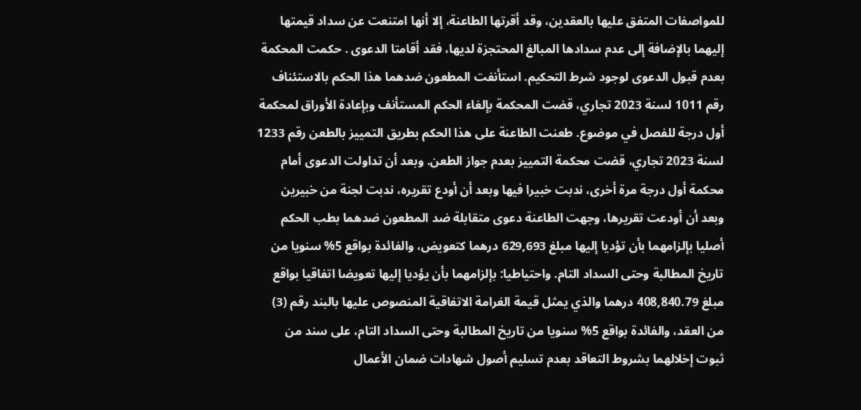للمواصفات المتفق عليها بالعقدين، وقد أقرتها الطاعنة، إلا أنها امتنعت عن سداد قيمتها إليهما بالإضافة إلى عدم سدادها المبالغ المحتجزة لديها، فقد أقامتا الدعوى . حكمت المحكمة بعدم قبول الدعوى لوجود شرط التحكيم. استأنفت المطعون ضدهما هذا الحكم بالاستئناف رقم 1011 لسنة 2023 تجاري، قضت المحكمة بإلغاء الحكم المستأنف وبإعادة الأوراق لمحكمة أول درجة للفصل في موضوع. طعنت الطاعنة على هذا الحكم بطريق التمييز بالطعن رقم 1233 لسنة 2023 تجاري، قضت محكمة التمييز بعدم جواز الطعن. وبعد أن تداولت الدعوى أمام محكمة أول درجة مرة أخرى، ندبت خبيرا فيها وبعد أن أودع تقريره، ندبت لجنة من خبيرين وبعد أن أودعت تقريرها، وجهت الطاعنة دعوى متقابلة ضد المطعون ضدهما بطب الحكم أصليا بإلزامهما بأن تؤديا إليها مبلغ 629,693 درهما كتعويض، والفائدة بواقع 5% سنويا من تاريخ المطالبة وحتى السداد التام. واحتياطيا: بإلزامهما بأن يؤديا إليها تعويضا اتفاقيا بواقع مبلغ 408,840.79 درهما والذي يمثل قيمة الغرامة الاتفاقية المنصوص عليها بالبند رقم (3) من العقد، والفائدة بواقع 5% سنويا من تاريخ المطالبة وحتى السداد التام، على سند من ثبوت إخلالهما بشروط التعاقد بعدم تسليم أصول شهادات ضمان الأعمال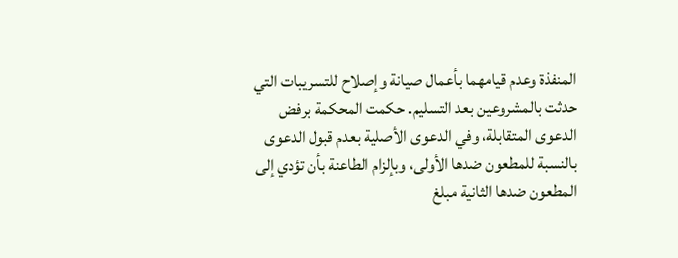المنفذة وعدم قيامهما بأعمال صيانة وإصلاح للتسريبات التي حدثت بالمشروعين بعد التسليم. حكمت المحكمة برفض الدعوى المتقابلة، وفي الدعوى الأصلية بعدم قبول الدعوى بالنسبة للمطعون ضدها الأولى، وبإلزام الطاعنة بأن تؤدي إلى المطعون ضدها الثانية مبلغ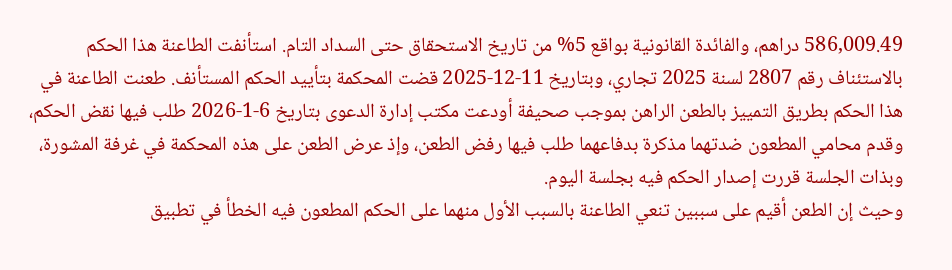586,009.49 دراهم، والفائدة القانونية بواقع 5% من تاريخ الاستحقاق حتى السداد التام. استأنفت الطاعنة هذا الحكم بالاستئناف رقم 2807 لسنة 2025 تجاري، وبتاريخ 11-12-2025 قضت المحكمة بتأييد الحكم المستأنف. طعنت الطاعنة في هذا الحكم بطريق التمييز بالطعن الراهن بموجب صحيفة أودعت مكتب إدارة الدعوى بتاريخ 6-1-2026 طلب فيها نقض الحكم، وقدم محامي المطعون ضدتهما مذكرة بدفاعهما طلب فيها رفض الطعن، وإذ عرض الطعن على هذه المحكمة في غرفة المشورة، وبذات الجلسة قررت إصدار الحكم فيه بجلسة اليوم.
وحيث إن الطعن أقيم على سببين تنعي الطاعنة بالسبب الأول منهما على الحكم المطعون فيه الخطأ في تطبيق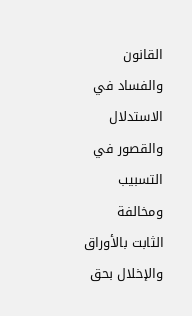القانون والفساد في الاستدلال والقصور في التسبيب ومخالفة الثابت بالأوراق والإخلال بحق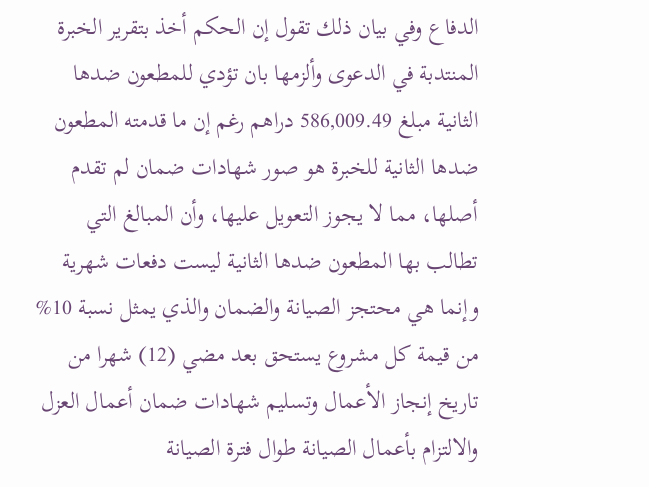الدفاع وفي بيان ذلك تقول إن الحكم أخذ بتقرير الخبرة المنتدبة في الدعوى وألزمها بان تؤدي للمطعون ضدها الثانية مبلغ 586,009.49 دراهم رغم إن ما قدمته المطعون ضدها الثانية للخبرة هو صور شهادات ضمان لم تقدم أصلها، مما لا يجوز التعويل عليها، وأن المبالغ التي تطالب بها المطعون ضدها الثانية ليست دفعات شهرية وإنما هي محتجز الصيانة والضمان والذي يمثل نسبة 10% من قيمة كل مشروع يستحق بعد مضي (12) شهرا من تاريخ إنجاز الأعمال وتسليم شهادات ضمان أعمال العزل والالتزام بأعمال الصيانة طوال فترة الصيانة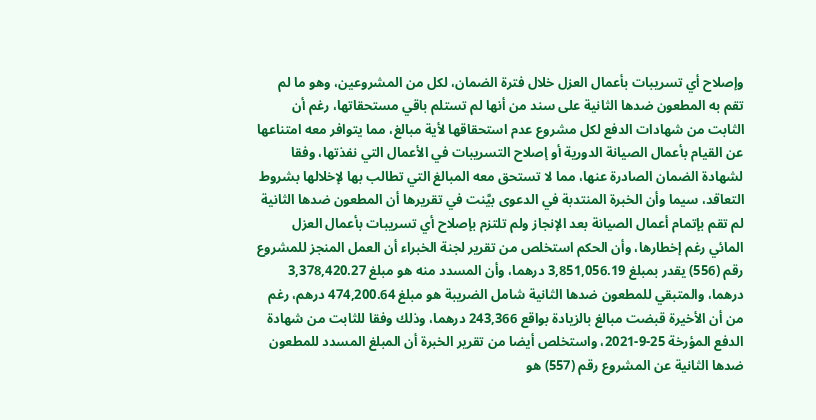وإصلاح أي تسريبات بأعمال العزل خلال فترة الضمان، لكل من المشروعين، وهو ما لم تقم به المطعون ضدها الثانية على سند من أنها لم تستلم باقي مستحقاتها، رغم أن الثابت من شهادات الدفع لكل مشروع عدم استحقاقها لأية مبالغ، مما يتوافر معه امتناعها عن القيام بأعمال الصيانة الدورية أو إصلاح التسريبات في الأعمال التي نفذتها، وفقا لشهادة الضمان الصادرة عنها، مما لا تستحق معه المبالغ التي تطالب بها لإخلالها بشروط التعاقد، سيما وأن الخبرة المنتدبة في الدعوى بيَّنت في تقريرها أن المطعون ضدها الثانية لم تقم بإتمام أعمال الصيانة بعد الإنجاز ولم تلتزم بإصلاح أي تسريبات بأعمال العزل المائي رغم إخطارها، وأن الحكم استخلص من تقرير لجنة الخبراء أن العمل المنجز للمشروع رقم (556) يقدر بمبلغ 3,851,056.19 درهما، وأن المسدد منه هو مبلغ 3,378,420.27 درهما، والمتبقي للمطعون ضدها الثانية شامل الضريبة هو مبلغ 474,200.64 درهم، رغم من أن الأخيرة قبضت مبالغ بالزيادة بواقع 243,366 درهما، وذلك وفقا للثابت من شهادة الدفع المؤرخة 25-9-2021، واستخلص أيضا من تقرير الخبرة أن المبلغ المسدد للمطعون ضدها الثانية عن المشروع رقم (557) هو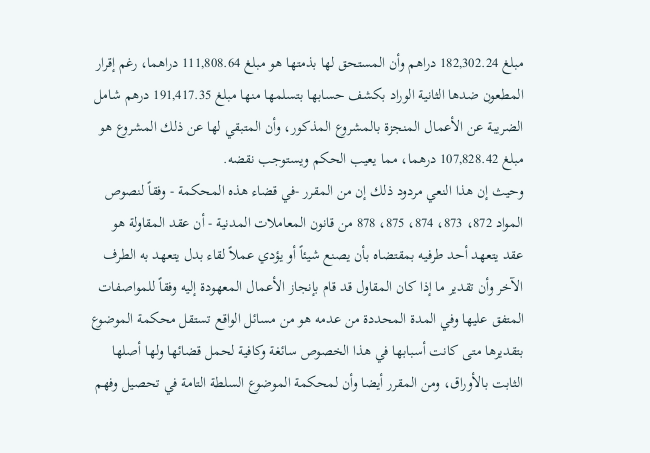مبلغ 182,302.24 دراهم وأن المستحق لها بذمتها هو مبلغ 111,808.64 دراهما، رغم إقرار المطعون ضدها الثانية الوراد بكشف حسابها بتسلمها منها مبلغ 191,417.35 درهم شامل الضريبة عن الأعمال المنجزة بالمشروع المذكور، وأن المتبقي لها عن ذلك المشروع هو مبلغ 107,828.42 درهما، مما يعيب الحكم ويستوجب نقضه.
وحيث إن هذا النعي مردود ذلك إن من المقرر -في قضاء هذه المحكمة - وفقاً لنصوص المواد 872، 873، 874، 875، 878 من قانون المعاملات المدنية - أن عقد المقاولة هو عقد يتعهد أحد طرفيه بمقتضاه بأن يصنع شيئاً أو يؤدي عملاً لقاء بدل يتعهد به الطرف الآخر وأن تقدير ما إذا كان المقاول قد قام بإنجاز الأعمال المعهودة إليه وفقاً للمواصفات المتفق عليها وفي المدة المحددة من عدمه هو من مسائل الواقع تستقل محكمة الموضوع بتقديرها متى كانت أسبابها في هذا الخصوص سائغة وكافية لحمل قضائها ولها أصلها الثابت بالأوراق، ومن المقرر أيضا وأن لمحكمة الموضوع السلطة التامة في تحصيل وفهم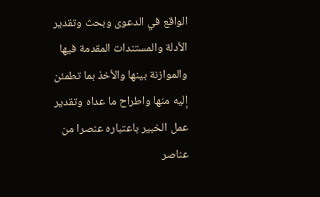الواقع في الدعوى وبحث وتقدير الأدلة والمستندات المقدمة فيها والموازنة بينها والأخذ بما تطمئن إليه منها واطراح ما عداه وتقدير عمل الخبير باعتباره عنصرا من عناصر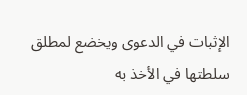الإثبات في الدعوى ويخضع لمطلق سلطتها في الأخذ به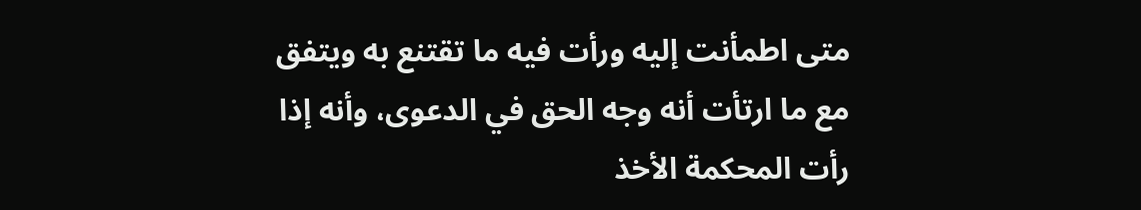متى اطمأنت إليه ورأت فيه ما تقتنع به ويتفق مع ما ارتأت أنه وجه الحق في الدعوى، وأنه إذا رأت المحكمة الأخذ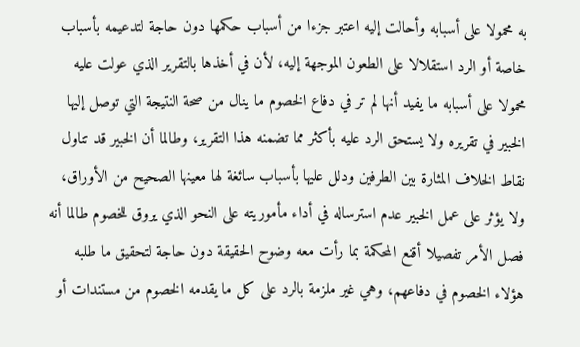به محمولا على أسبابه وأحالت إليه اعتبر جزءا من أسباب حكمها دون حاجة لتدعيمه بأسباب خاصة أو الرد استقلالا على الطعون الموجهة إليه، لأن في أخذها بالتقرير الذي عولت عليه محمولا على أسبابه ما يفيد أنها لم تر في دفاع الخصوم ما ينال من صحة النتيجة التي توصل إليها الخبير في تقريره ولا يستحق الرد عليه بأكثر مما تضمنه هذا التقرير، وطالما أن الخبير قد تناول نقاط الخلاف المثارة بين الطرفين ودلل عليها بأسباب سائغة لها معينها الصحيح من الأوراق، ولا يؤثر على عمل الخبير عدم استرساله في أداء مأموريته على النحو الذي يروق للخصوم طالما أنه فصل الأمر تفصيلا أقنع المحكمة بما رأت معه وضوح الحقيقة دون حاجة لتحقيق ما طلبه هؤلاء الخصوم في دفاعهم، وهي غير ملزمة بالرد على كل ما يقدمه الخصوم من مستندات أو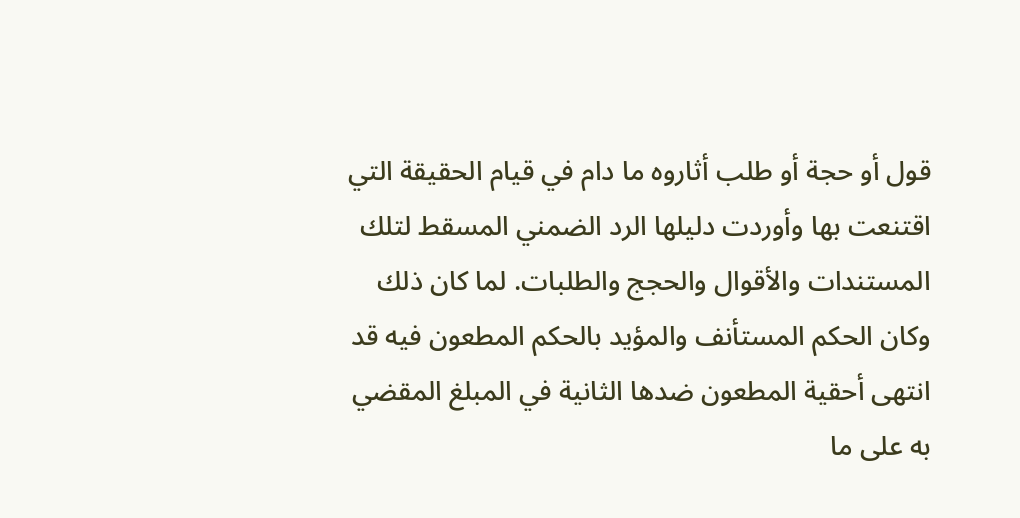قول أو حجة أو طلب أثاروه ما دام في قيام الحقيقة التي اقتنعت بها وأوردت دليلها الرد الضمني المسقط لتلك المستندات والأقوال والحجج والطلبات. لما كان ذلك وكان الحكم المستأنف والمؤيد بالحكم المطعون فيه قد انتهى أحقية المطعون ضدها الثانية في المبلغ المقضي به على ما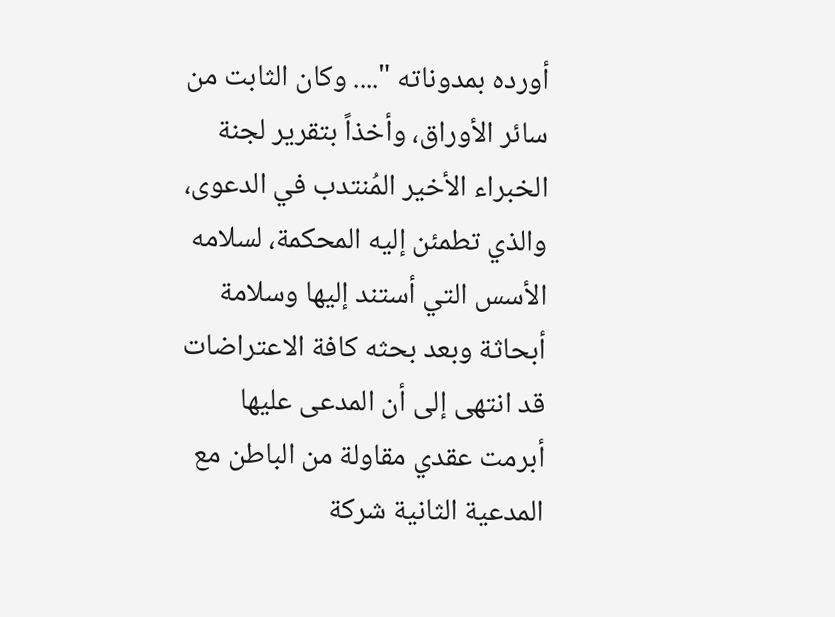أورده بمدوناته ".... وكان الثابت من سائر الأوراق، وأخذاً بتقرير لجنة الخبراء الأخير المُنتدب في الدعوى، والذي تطمئن إليه المحكمة، لسلامه الأسس التي أستند إليها وسلامة أبحاثة وبعد بحثه كافة الاعتراضات قد انتهى إلى أن المدعى عليها أبرمت عقدي مقاولة من الباطن مع المدعية الثانية شركة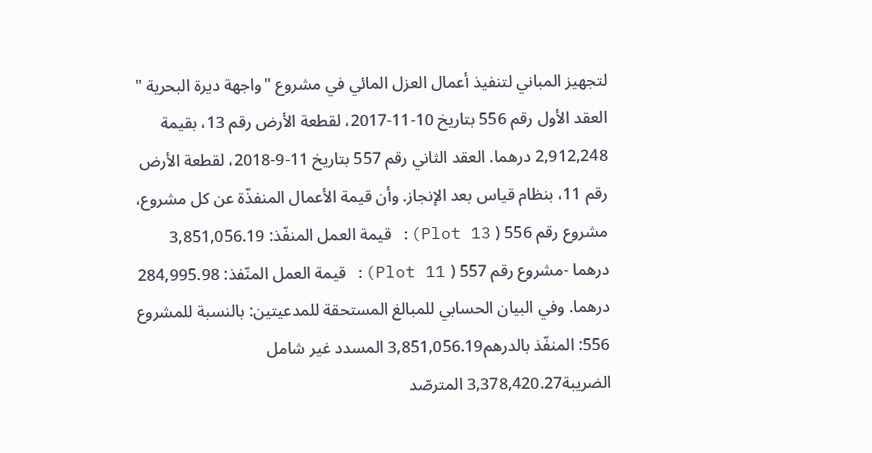لتجهيز المباني لتنفيذ أعمال العزل المائي في مشروع "واجهة ديرة البحرية " العقد الأول رقم 556 بتاريخ 10-11-2017، لقطعة الأرض رقم 13، بقيمة 2,912,248 درهما. العقد الثاني رقم 557 بتاريخ 11-9-2018، لقطعة الأرض رقم 11، بنظام قياس بعد الإنجاز. وأن قيمة الأعمال المنفذّة عن كل مشروع، مشروع رقم 556 ( Plot 13): قيمة العمل المنفّذ: 3,851,056.19 درهما -مشروع رقم 557 ( Plot 11): قيمة العمل المنّفذ: 284,995.98 درهما. وفي البيان الحسابي للمبالغ المستحقة للمدعيتين: بالنسبة للمشروع 556: المنفّذ بالدرهم3,851,056.19 المسدد غير شامل الضريبة3,378,420.27 المترصّد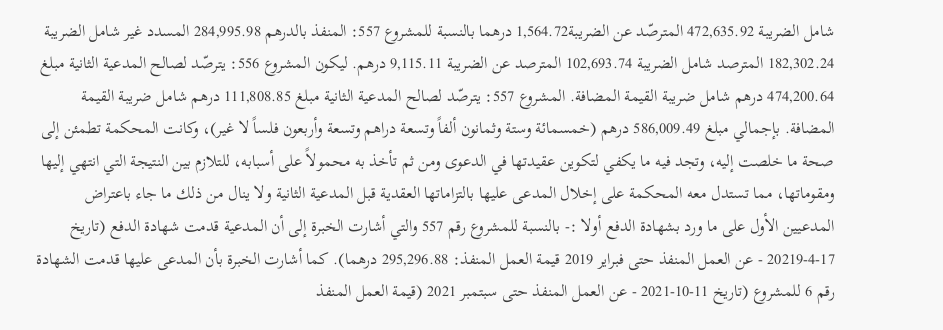شامل الضريبة 472,635.92 المترصّد عن الضريبة1,564.72 درهما بالنسبة للمشروع 557: المنفذ بالدرهم 284,995.98 المسدد غير شامل الضريبة 182,302.24 المترصد شامل الضريبة 102,693.74 المترصد عن الضريبة 9,115.11 درهم. ليكون المشروع 556: يترصّد لصالح المدعية الثانية مبلغ 474,200.64 درهم شامل ضريبة القيمة المضافة. المشروع 557: يترصّد لصالح المدعية الثانية مبلغ 111,808.85 درهم شامل ضريبة القيمة المضافة. بإجمالي مبلغ 586,009.49 درهم (خمسمائة وستة وثمانون ألفاً وتسعة دراهم وتسعة وأربعون فلساً لا غير)، وكانت المحكمة تطمئن إلى صحة ما خلصت إليه، وتجد فيه ما يكفي لتكوين عقيدتها في الدعوى ومن ثم تأخذ به محمولاً على أسبابه، للتلازم بين النتيجة التي انتهي إليها ومقوماتها، مما تستدل معه المحكمة على إخلال المدعى عليها بالتزاماتها العقدية قبل المدعية الثانية ولا ينال من ذلك ما جاء باعتراض المدعيين الأول على ما ورد بشهادة الدفع أولا :- بالنسبة للمشروع رقم 557 والتي أشارت الخبرة إلى أن المدعية قدمت شهادة الدفع (تاريخ 17-4-20219 - عن العمل المنفذ حتى فبراير 2019 قيمة العمل المنفذ: 295,296.88 درهما). كما أشارت الخبرة بأن المدعى عليها قدمت الشهادة رقم 6 للمشروع (تاريخ 11-10-2021 - عن العمل المنفذ حتى سبتمبر 2021 (قيمة العمل المنفذ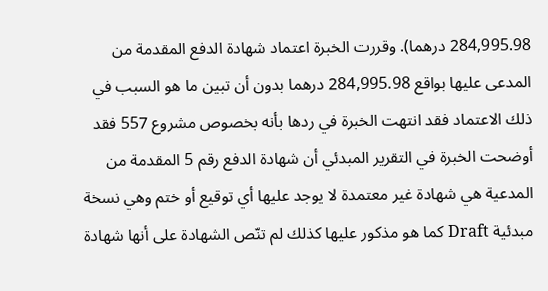284,995.98 درهما). وقررت الخبرة اعتماد شهادة الدفع المقدمة من المدعى عليها بواقع 284,995.98 درهما بدون أن تبين ما هو السبب في ذلك الاعتماد فقد انتهت الخبرة في ردها بأنه بخصوص مشروع 557 فقد أوضحت الخبرة في التقرير المبدئي أن شهادة الدفع رقم 5 المقدمة من المدعية هي شهادة غير معتمدة لا يوجد عليها أي توقيع أو ختم وهي نسخة مبدئية Draft كما هو مذكور عليها كذلك لم تنّص الشهادة على أنها شهادة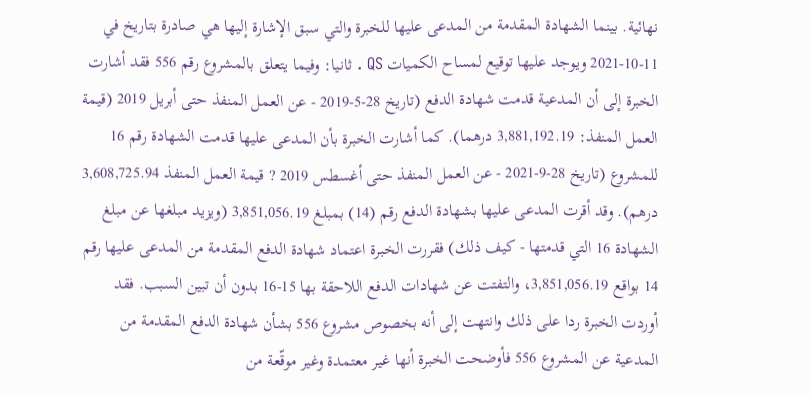نهائية. بينما الشهادة المقدمة من المدعى عليها للخبرة والتي سبق الإشارة إليها هي صادرة بتاريخ في 11-10-2021 ويوجد عليها توقيع لمساح الكميات QS . ثانيا: وفيما يتعلق بالمشروع رقم 556 فقد أشارت الخبرة إلى أن المدعية قدمت شهادة الدفع (تاريخ 28-5-2019 - عن العمل المنفذ حتى أبريل 2019 (قيمة العمل المنفذ: 3,881,192.19 درهما). كما أشارت الخبرة بأن المدعى عليها قدمت الشهادة رقم 16 للمشروع (تاريخ 28-9-2021 - عن العمل المنفذ حتى أغسطس 2019 ? قيمة العمل المنفذ 3,608,725.94 درهم). وقد أقرت المدعى عليها بشهادة الدفع رقم (14) بمبلغ 3,851,056.19 (ويزيد مبلغها عن مبلغ الشهادة 16 التي قدمتها - كيف ذلك) فقررت الخبرة اعتماد شهادة الدفع المقدمة من المدعى عليها رقم 14 بواقع 3,851,056.19، والتفتت عن شهادات الدفع اللاحقة بها 15-16 بدون أن تبين السبب. فقد أوردت الخبرة ردا على ذلك وانتهت إلى أنه بخصوص مشروع 556 بشأن شهادة الدفع المقدمة من المدعية عن المشروع 556 فأوضحت الخبرة أنها غير معتمدة وغير موقّعة من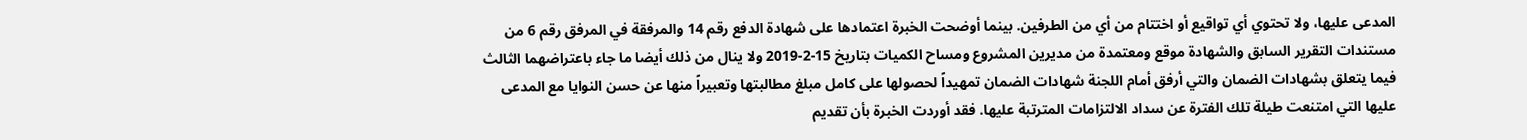المدعى عليها، ولا تحتوي أي تواقيع أو اختتام من أي من الطرفين. بينما أوضحت الخبرة اعتمادها على شهادة الدفع رقم 14 والمرفقة في المرفق رقم 6 من مستندات التقرير السابق والشهادة موقع ومعتمدة من مديرين المشروع ومساح الكميات بتاريخ 15-2-2019 ولا ينال من ذلك أيضا ما جاء باعتراضهما الثالث فيما يتعلق بشهادات الضمان والتي أرفق أمام اللجنة شهادات الضمان تمهيداً لحصولها على كامل مبلغ مطالبتها وتعبيراً منها عن حسن النوايا مع المدعى عليها التي امتنعت طيلة تلك الفترة عن سداد الالتزامات المترتبة عليها. فقد أوردت الخبرة بأن تقديم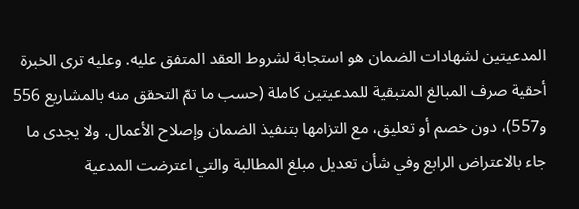المدعيتين لشهادات الضمان هو استجابة لشروط العقد المتفق عليه. وعليه ترى الخبرة أحقية صرف المبالغ المتبقية للمدعيتين كاملة (حسب ما تمّ التحقق منه بالمشاريع 556 و557)، دون خصم أو تعليق، مع التزامها بتنفيذ الضمان وإصلاح الأعمال. ولا يجدى ما جاء بالاعتراض الرابع وفي شأن تعديل مبلغ المطالبة والتي اعترضت المدعية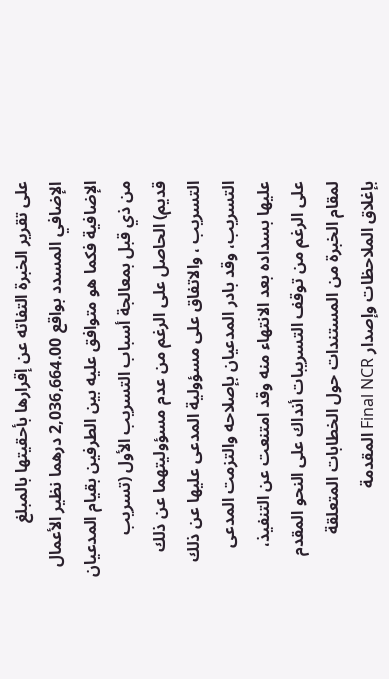على تقرير الخبرة التفاته عن إقرارها بأحقيتها بالمبلغ الإضافي المسدد بواقع 2,036,664.00 درهما نظير الأعمال الإضافية فكما هو متوافق عليه بين الطرفين بقيام المدعيان من ذي قبل بمعالجة أسباب التسريب الأول (تسريب قديم) الحاصل على الرغم من عدم مسؤوليتهما عن ذلك التسريب ، والاتفاق على مسؤولية المدعى عليها عن ذلك التسريب، وقد بادر المدعيان بإصلاحه والتزمت المدعى عليها بسداده بعد الانتهاء منه وقد امتنعت عن التنفيذ، على الرغم من توقف التسريبات أنداك على النحو المقدم لمقام الخبرة من المستندات حول الخطابات المتعلقة بإغلاق الملاحظات وإصدار Final NCR المقدمة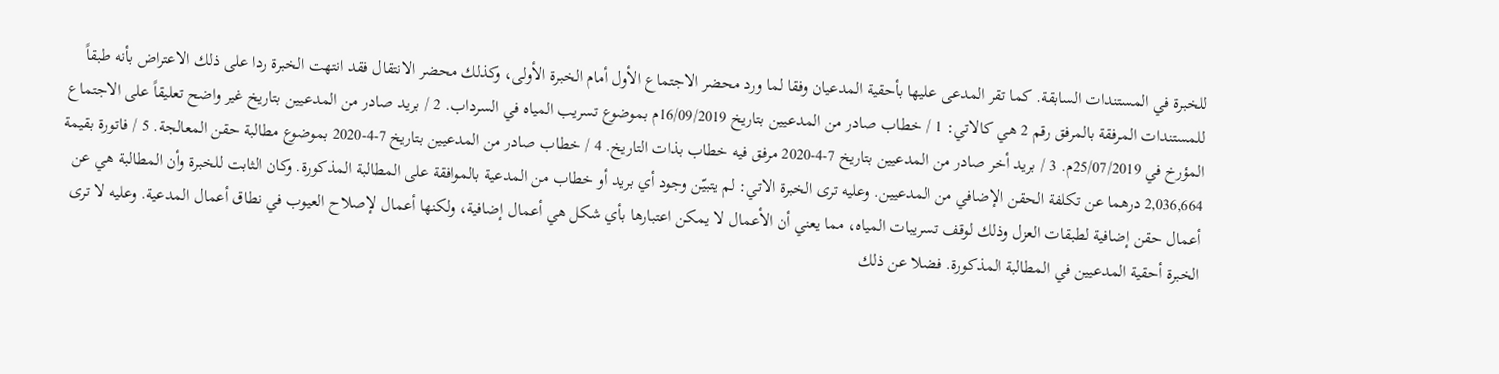للخبرة في المستندات السابقة. كما تقر المدعى عليها بأحقية المدعيان وفقا لما ورد محضر الاجتماع الأول أمام الخبرة الأولى، وكذلك محضر الانتقال فقد انتهت الخبرة ردا على ذلك الاعتراض بأنه طبقاً للمستندات المرفقة بالمرفق رقم 2 هي كالاتي: 1 / خطاب صادر من المدعيين بتاريخ 16/09/2019م بموضوع تسريب المياه في السرداب. 2 / بريد صادر من المدعيين بتاريخ غير واضح تعليقاً على الاجتماع المؤرخ في 25/07/2019م. 3 / بريد أخر صادر من المدعيين بتاريخ 7-4-2020 مرفق فيه خطاب بذات التاريخ. 4 / خطاب صادر من المدعيين بتاريخ 7-4-2020 بموضوع مطالبة حقن المعالجة. 5 / فاتورة بقيمة 2,036,664 درهما عن تكلفة الحقن الإضافي من المدعيين. وعليه ترى الخبرة الاتي: لم يتبيّن وجود أي بريد أو خطاب من المدعية بالموافقة على المطالبة المذكورة. وكان الثابت للخبرة وأن المطالبة هي عن أعمال حقن إضافية لطبقات العزل وذلك لوقف تسريبات المياه، مما يعني أن الأعمال لا يمكن اعتبارها بأي شكل هي أعمال إضافية، ولكنها أعمال لإصلاح العيوب في نطاق أعمال المدعية. وعليه لا ترى الخبرة أحقية المدعيين في المطالبة المذكورة. فضلا عن ذلك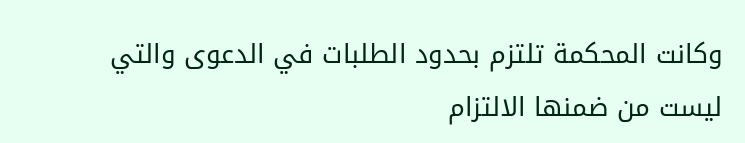وكانت المحكمة تلتزم بحدود الطلبات في الدعوى والتي ليست من ضمنها الالتزام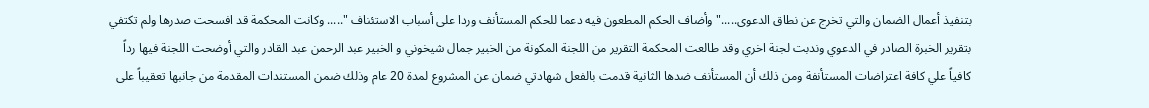بتنفيذ أعمال الضمان والتي تخرج عن نطاق الدعوى....." وأضاف الحكم المطعون فيه دعما للحكم المستأنف وردا على أسباب الاستئناف "..... وكانت المحكمة قد افسحت صدرها ولم تكتفي بتقرير الخبرة الصادر في الدعوي وندبت لجنة اخري وقد طالعت المحكمة التقرير من اللجنة المكونة من الخبير جمال شيخوني و الخبير عبد الرحمن عبد القادر والتي أوضحت اللجنة فيها رداً كافياً علي كافة اعتراضات المستأنفة ومن ذلك أن المستأنف ضدها الثانية قدمت بالفعل شهادتي ضمان عن المشروع لمدة 20 عام وذلك ضمن المستندات المقدمة من جانبها تعقيباً على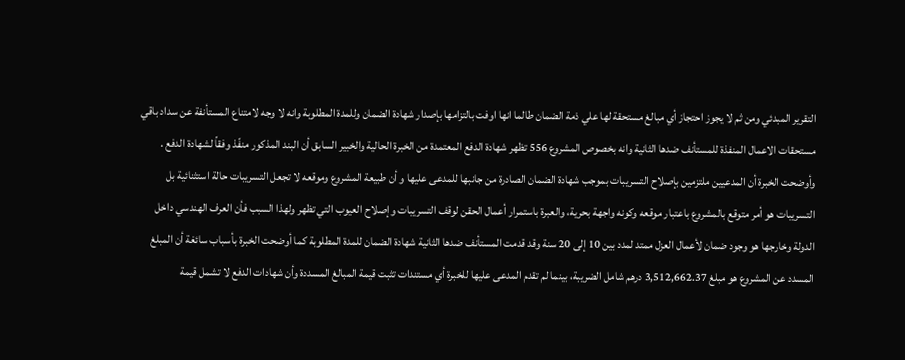التقرير المبدئي ومن ثم لا يجوز احتجاز أي مبالغ مستحقة لها علي ذمة الضمان طالما انها اوفت بالتزامها بإصدار شهادة الضمان وللمدة المطلوبة وانه لا وجه لامتناع المستأنفة عن سداد باقي مستحقات الاعمال المنفذة للمستأنف ضدها الثانية وانه بخصوص المشروع 556 تظهر شهادة الدفع المعتمدة من الخبرة الحالية والخبير السابق أن البند المذكور منفّذ وفقاً لشهادة الدفع . وأوضحت الخبرة أن المدعيين ملتزمين بإصلاح التسريبات بموجب شهادة الضمان الصادرة من جانبها للمدعى عليها و أن طبيعة المشروع وموقعه لا تجعل التسريبات حالة استثنائية بل التسريبات هو أمر متوقع بالمشروع باعتبار موقعه وكونه واجهة بحرية، والعبرة باستمرار أعمال الحقن لوقف التسريبات وإصلاح العيوب التي تظهر ولهذا السبب فأن العرف الهندسي داخل الدولة وخارجها هو وجود ضمان لأعمال العزل ممتد لمدد بين 10 إلى 20 سنة وقد قدمت المستأنف ضدها الثانية شهادة الضمان للمدة المطلوبة كما أوضحت الخبرة بأسباب سائغة أن المبلغ المسدد عن المشروع هو مبلغ 3,512,662.37 درهم شامل الضريبة، بينما لم تقدم المدعى عليها للخبرة أي مستندات تثبت قيمة المبالغ المسددة وأن شهادات الدفع لا تشمل قيمة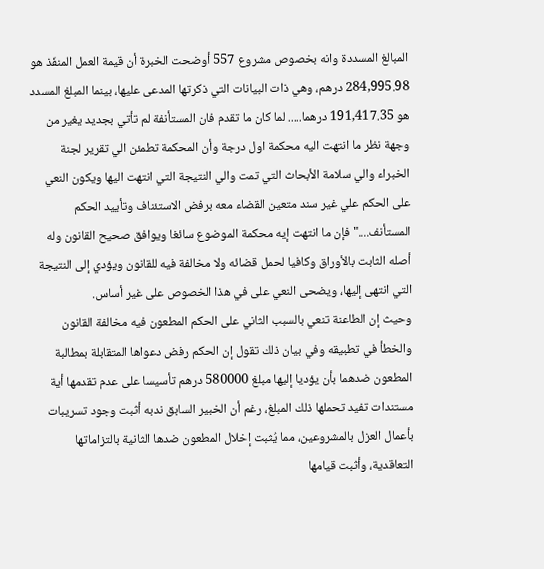المبالغ المسددة وانه بخصوص مشروع 557 أوضحت الخبرة أن قيمة العمل المنفّذ هو 284,995.98 درهم، وهي ذات البيانات التي ذكرتها المدعى عليها، بينما المبلغ المسدد هو 191,417.35 درهما..... لما كان ما تقدم فان المستأنفة لم تأتي بجديد يغير من وجهة نظر ما انتهت اليه محكمة اول درجة وأن المحكمة تطمئن الي تقرير لجنة الخبراء والي سلامة الأبحاث التي تمت والي النتيجة التي انتهت اليها ويكون النعي على الحكم علي غير سند متعين القضاء معه برفض الاستئناف وتأييد الحكم المستأنف...." فإن ما انتهت إيه محكمة الموضوع سائغا ويوافق صحيح القانون وله أصله الثابت بالأوراق وكافيا لحمل قضائه ولا مخالفة فيه للقانون ويؤدي إلى النتيجة التي انتهى إليها، ويضحى النعي على في هذا الخصوص على غير أساس.
وحيث إن الطاعنة تنعي بالسبب الثاني على الحكم المطعون فيه مخالفة القانون والخطأ في تطبيقه وفي بيان ذلك تقول إن الحكم رفض دعواها المتقابلة بمطالبة المطعون ضدهما بأن يؤديا إليها مبلغ 580000 درهم تأسيسا على عدم تقدمها أية مستندات تفيد تحملها ذلك المبلغ، رغم أن الخبير السابق ندبه أثبت وجود تسريبات بأعمال العزل بالمشروعين، مما يُثبت إخلال المطعون ضدها الثانية بالتزاماتها التعاقدية، وأثبت قيامها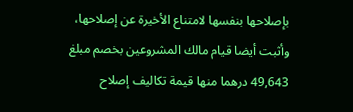بإصلاحها بنفسها لامتناع الأخيرة عن إصلاحها، وأثبت أيضا قيام مالك المشروعين بخصم مبلغ 49,643 درهما منها قيمة تكاليف إصلاح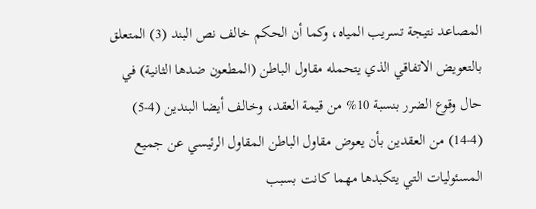المصاعد نتيجة تسريب المياه، وكما أن الحكم خالف نص البند (3) المتعلق بالتعويض الاتفاقي الذي يتحمله مقاول الباطن (المطعون ضدها الثانية) في حال وقوع الضرر بنسبة 10% من قيمة العقد، وخالف أيضا البندين (4-5) (4-14) من العقدين بأن يعوض مقاول الباطن المقاول الرئيسي عن جميع المسئوليات التي يتكبدها مهما كانت بسبب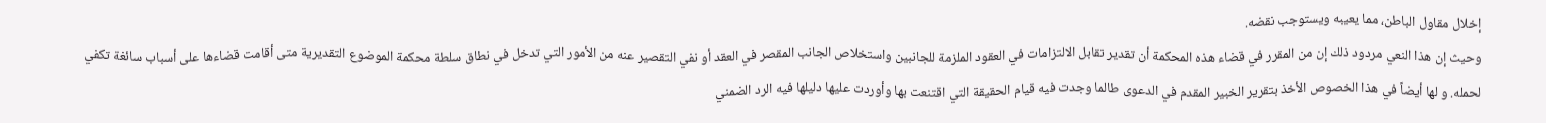إخلال مقاول الباطن، مما يعيبه ويستوجب نقضه.
وحيث إن هذا النعي مردود ذلك إن من المقرر في قضاء هذه المحكمة أن تقدير تقابل الالتزامات في العقود الملزمة للجانبين واستخلاص الجانب المقصر في العقد أو نفي التقصير عنه من الأمور التي تدخل في نطاق سلطة محكمة الموضوع التقديرية متى أقامت قضاءها على أسباب سائغة تكفي لحمله. و لها أيضاً في هذا الخصوص الأخذ بتقرير الخبير المقدم في الدعوى طالما وجدت فيه قيام الحقيقة التي اقتنعت بها وأوردت عليها دليلها فيه الرد الضمني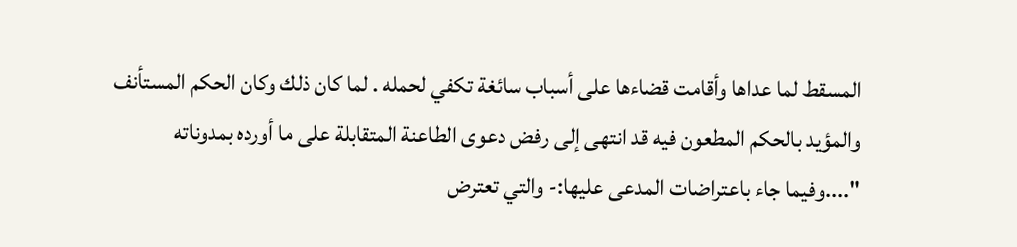المسقط لما عداها وأقامت قضاءها على أسباب سائغة تكفي لحمله . لما كان ذلك وكان الحكم المستأنف والمؤيد بالحكم المطعون فيه قد انتهى إلى رفض دعوى الطاعنة المتقابلة على ما أورده بمدوناته "....وفيما جاء باعتراضات المدعى عليها:- والتي تعترض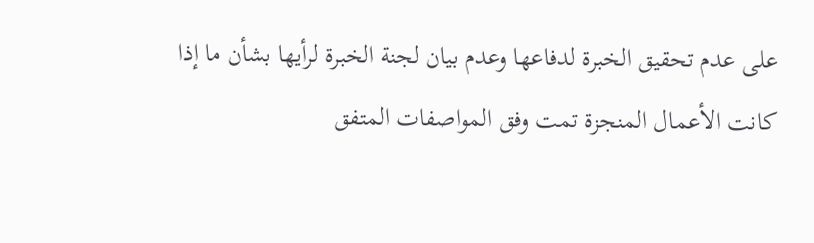على عدم تحقيق الخبرة لدفاعها وعدم بيان لجنة الخبرة لرأيها بشأن ما إذا كانت الأعمال المنجزة تمت وفق المواصفات المتفق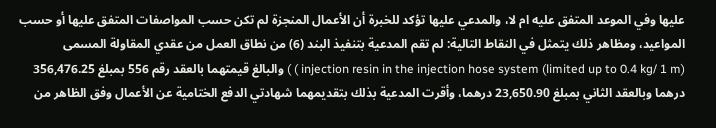عليها وفي الموعد المتفق عليه ام لا، والمدعي عليها تؤكد للخبرة أن الأعمال المنجزة لم تكن حسب المواصفات المتفق عليها أو حسب المواعيد، ومظاهر ذلك يتمثل في النقاط التالية: لم تقم المدعية بتنفيذ البند (6) من نطاق العمل من عقدي المقاولة المسمى injection resin in the injection hose system (limited up to 0.4 kg/ 1 m) ) ) والبالغ قيمتهما بالعقد رقم 556 بمبلغ 356,476.25 درهما وبالعقد الثاني بمبلغ 23,650.90 درهما، وأقرت المدعية بذلك بتقديمهما شهادتي الدفع الختامية عن الأعمال وفق الظاهر من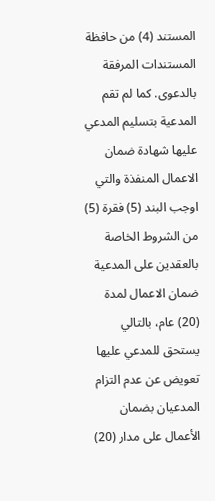المستند (4) من حافظة المستندات المرفقة بالدعوى. كما لم تقم المدعية بتسليم المدعي عليها شهادة ضمان الاعمال المنفذة والتي اوجب البند (5) فقرة (5) من الشروط الخاصة بالعقدين على المدعية ضمان الاعمال لمدة (20) عام، بالتالي يستحق للمدعي عليها تعويض عن عدم التزام المدعيان بضمان الأعمال على مدار (20)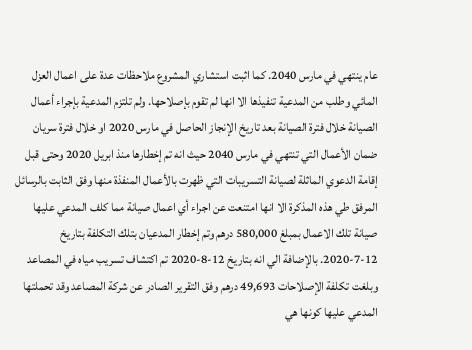عام ينتهي في مارس 2040. كما اثبت استشاري المشروع ملاحظات عدة على اعمال العزل المائي وطلب من المدعية تنفيذها الا انها لم تقوم بإصلاحها. ولم تلتزم المدعية بإجراء أعمال الصيانة خلال فترة الصيانة بعد تاريخ الإنجاز الحاصل في مارس 2020 او خلال فترة سريان ضمان الأعمال التي تنتهي في مارس 2040 حيث انه تم إخطارها منذ ابريل 2020 وحتى قبل إقامة الدعوي الماثلة لصيانة التسريبات التي ظهرت بالأعمال المنفذة منها وفق الثابت بالرسائل المرفق طي هذه المذكرة الا انها امتنعت عن اجراء أي اعمال صيانة مما كلف المدعي عليها صيانة تلك الاعمال بمبلغ 580,000 درهم وتم إخطار المدعيان بتلك التكلفة بتاريخ 12-7-2020. بالإضافة الي انه بتاريخ 12-8-2020 تم اكتشاف تسريب مياه في المصاعد وبلغت تكلفة الإصلاحات 49,693 درهم وفق التقرير الصادر عن شركة المصاعد وقد تحملتها المدعي عليها كونها هي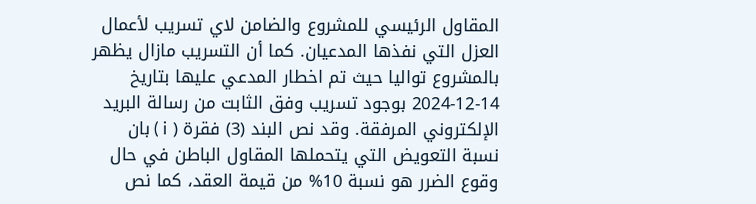المقاول الرئيسي للمشروع والضامن لاي تسريب لأعمال العزل التي نفذها المدعيان. كما أن التسريب مازال يظهر بالمشروع تواليا حيث تم اخطار المدعي عليها بتاريخ 14-12-2024 بوجود تسريب وفق الثابت من رسالة البريد الإلكتروني المرفقة. وقد نص البند (3) فقرة ( i ) بان نسبة التعويض التي يتحملها المقاول الباطن في حال وقوع الضرر هو نسبة 10% من قيمة العقد، كما نص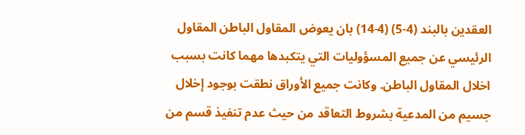العقدين بالبند (4-5) (4-14) بان يعوض المقاول الباطن المقاول الرئيسي عن جميع المسؤوليات التي يتكبدها مهما كانت بسبب اخلال المقاول الباطن. وكانت جميع الأوراق نطقت بوجود إخلال جسيم من المدعية بشروط التعاقد من حيث عدم تنفيذ قسم من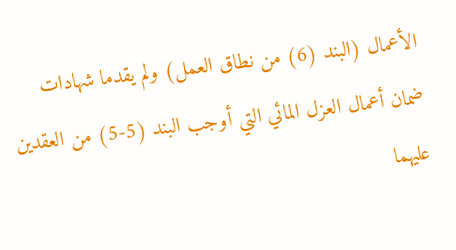الأعمال (البند (6) من نطاق العمل) ولم يقدما شهادات ضمان أعمال العزل المائي التي أوجب البند (5-5) من العقدين عليهما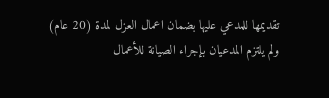تقديمها للمدعي عليها بضمان اعمال العزل لمدة (20 عام) ولم يلتزم المدعيان بإجراء الصيانة للأعمال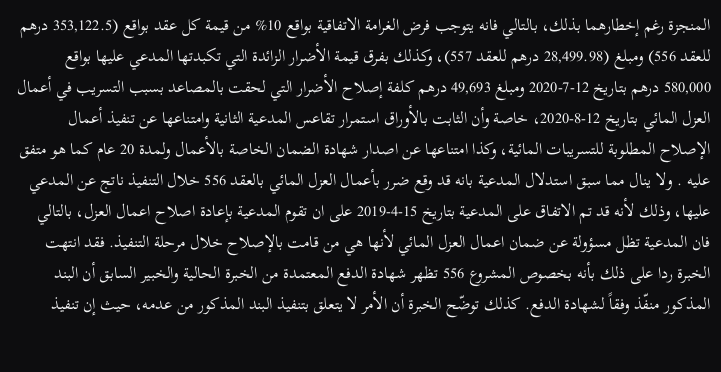المنجزة رغم إخطارهما بذلك، بالتالي فانه يتوجب فرض الغرامة الاتفاقية بواقع 10% من قيمة كل عقد بواقع (353,122.5 درهم للعقد 556) ومبلغ (28,499.98 درهم للعقد 557)، وكذلك بفرق قيمة الأضرار الزائدة التي تكبدتها المدعي عليها بواقع 580,000 درهم بتاريخ 12-7-2020 ومبلغ 49,693 درهم كلفة إصلاح الأضرار التي لحقت بالمصاعد بسبب التسريب في أعمال العزل المائي بتاريخ 12-8-2020، خاصة وأن الثابت بالأوراق استمرار تقاعس المدعية الثانية وامتناعها عن تنفيذ أعمال الإصلاح المطلوبة للتسريبات المائية، وكذا امتناعها عن اصدار شهادة الضمان الخاصة بالأعمال ولمدة 20 عام كما هو متفق عليه . ولا ينال مما سبق استدلال المدعية بانه قد وقع ضرر بأعمال العزل المائي بالعقد 556 خلال التنفيذ ناتج عن المدعي عليها، وذلك لأنه قد تم الاتفاق على المدعية بتاريخ 15-4-2019 على ان تقوم المدعية بإعادة اصلاح اعمال العزل، بالتالي فان المدعية تظل مسؤولة عن ضمان اعمال العزل المائي لأنها هي من قامت بالإصلاح خلال مرحلة التنفيذ. فقد انتهت الخبرة ردا على ذلك بأنه بخصوص المشروع 556 تظهر شهادة الدفع المعتمدة من الخبرة الحالية والخبير السابق أن البند المذكور منفّذ وفقاً لشهادة الدفع. كذلك توضّح الخبرة أن الأمر لا يتعلق بتنفيذ البند المذكور من عدمه، حيث إن تنفيذ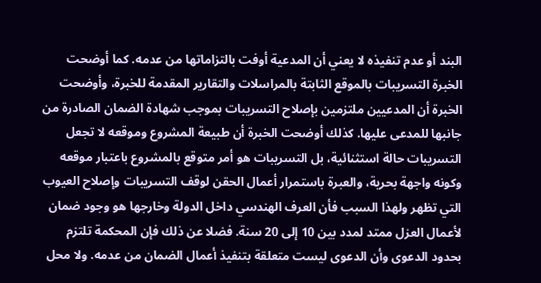البند أو عدم تنفيذه لا يعني أن المدعية أوفت بالتزاماتها من عدمه. كما أوضحت الخبرة التسريبات بالموقع الثابتة بالمراسلات والتقارير المقدمة للخبرة، وأوضحت الخبرة أن المدعيين ملتزمين بإصلاح التسريبات بموجب شهادة الضمان الصادرة من جانبها للمدعى عليها. كذلك أوضحت الخبرة أن طبيعة المشروع وموقعه لا تجعل التسريبات حالة استثنائية، بل التسريبات هو أمر متوقع بالمشروع باعتبار موقعه وكونه واجهة بحرية، والعبرة باستمرار أعمال الحقن لوقف التسريبات وإصلاح العيوب التي تظهر ولهذا السبب فأن العرف الهندسي داخل الدولة وخارجها هو وجود ضمان لأعمال العزل ممتد لمدد بين 10 إلى 20 سنة. فضلا عن ذلك فإن المحكمة تلتزم بحدود الدعوى وأن الدعوى ليست متعلقة بتنفيذ أعمال الضمان من عدمه. ولا محل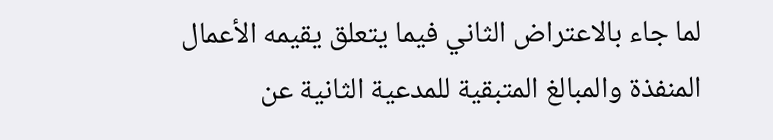لما جاء بالاعتراض الثاني فيما يتعلق يقيمه الأعمال المنفذة والمبالغ المتبقية للمدعية الثانية عن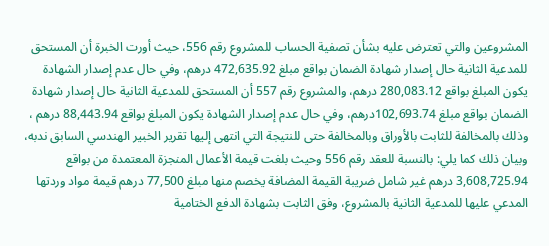المشروعين والتي تعترض عليه بشأن تصفية الحساب للمشروع رقم 556، حيث أورت الخبرة أن المستحق للمدعية الثانية حال إصدار شهادة الضمان بواقع مبلغ 472,635.92 درهم، وفي حال عدم إصدار الشهادة يكون المبلغ بواقع 280,083.12 درهم، والمشروع رقم 557 أن المستحق للمدعية الثانية حال إصدار شهادة الضمان بواقع مبلغ 102,693.74درهم، وفي حال عدم إصدار الشهادة يكون المبلغ بواقع 88,443.94 درهم ، وذلك بالمخالفة للثابت بالأوراق وبالمخالفة حتى للنتيجة التي انتهى إليها تقرير الخبير الهندسي السابق ندبه، وبيان ذلك كما يلي: بالنسبة للعقد رقم 556 وحيث بلغت قيمة الأعمال المنجزة المعتمدة من بواقع 3,608,725.94 درهم غير شامل ضريبة القيمة المضافة يخصم منها مبلغ 77,500 درهم قيمة مواد وردتها المدعي عليها للمدعية الثانية بالمشروع، وفق الثابت بشهادة الدفع الختامية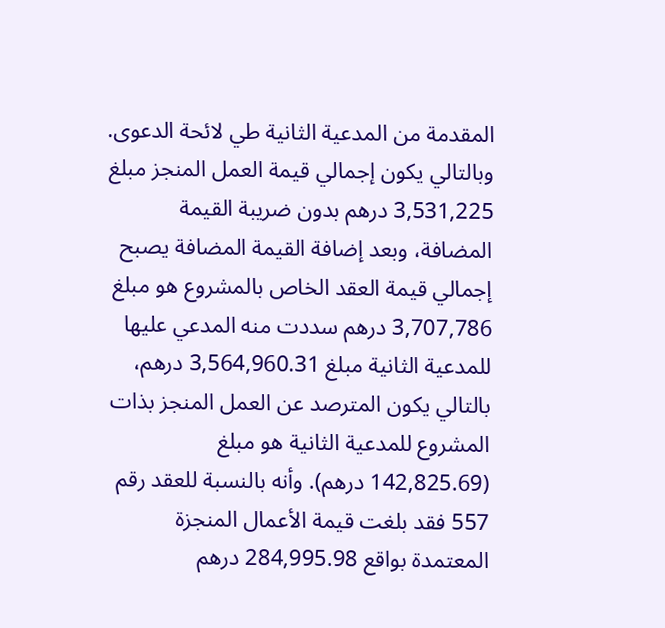المقدمة من المدعية الثانية طي لائحة الدعوى. وبالتالي يكون إجمالي قيمة العمل المنجز مبلغ 3,531,225 درهم بدون ضريبة القيمة المضافة، وبعد إضافة القيمة المضافة يصبح إجمالي قيمة العقد الخاص بالمشروع هو مبلغ 3,707,786 درهم سددت منه المدعي عليها للمدعية الثانية مبلغ 3,564,960.31 درهم، بالتالي يكون المترصد عن العمل المنجز بذات المشروع للمدعية الثانية هو مبلغ (142,825.69 درهم). وأنه بالنسبة للعقد رقم 557 فقد بلغت قيمة الأعمال المنجزة المعتمدة بواقع 284,995.98 درهم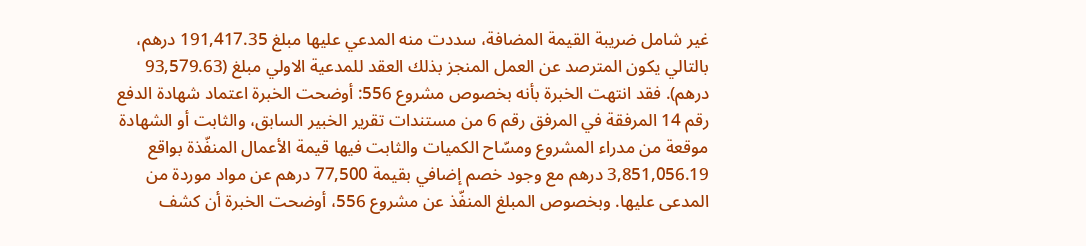غير شامل ضريبة القيمة المضافة، سددت منه المدعي عليها مبلغ 191,417.35 درهم، بالتالي يكون المترصد عن العمل المنجز بذلك العقد للمدعية الاولي مبلغ (93,579.63 درهم). فقد انتهت الخبرة بأنه بخصوص مشروع 556: أوضحت الخبرة اعتماد شهادة الدفع رقم 14 المرفقة في المرفق رقم 6 من مستندات تقرير الخبير السابق، والثابت أو الشهادة موقعة من مدراء المشروع ومسّاح الكميات والثابت فيها قيمة الأعمال المنفّذة بواقع 3,851,056.19 درهم مع وجود خصم إضافي بقيمة 77,500 درهم عن مواد موردة من المدعى عليها. وبخصوص المبلغ المنفّذ عن مشروع 556، أوضحت الخبرة أن كشف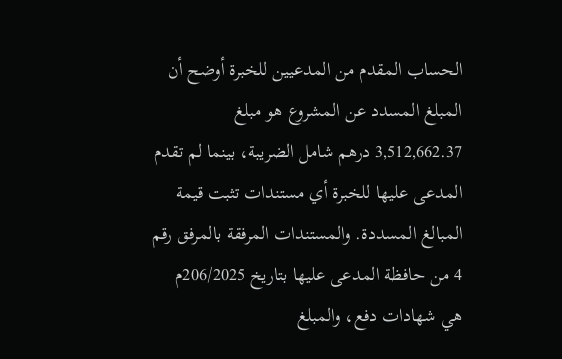الحساب المقدم من المدعيين للخبرة أوضح أن المبلغ المسدد عن المشروع هو مبلغ 3,512,662.37 درهم شامل الضريبة، بينما لم تقدم المدعى عليها للخبرة أي مستندات تثبت قيمة المبالغ المسددة. والمستندات المرفقة بالمرفق رقم 4 من حافظة المدعى عليها بتاريخ 206/2025م هي شهادات دفع، والمبلغ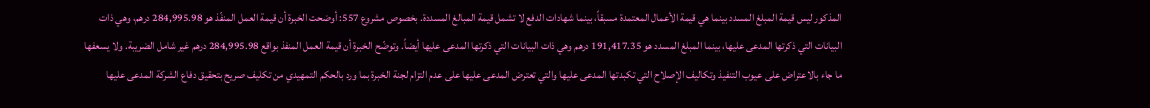المذكور ليس قيمة المبلغ المسدد بينما هي قيمة الأعمال المعتمدة مسبقاً، بينما شهادات الدفع لا تشمل قيمة المبالغ المسددة. بخصوص مشروع 557: أوضحت الخبرة أن قيمة العمل المنفّذ هو 284,995.98 درهم، وهي ذات البيانات التي ذكرتها المدعى عليها، بينما المبلغ المسدد هو 191,417.35 درهم وهي ذات البيانات التي ذكرتها المدعى عليها أيضاً. وتوضّح الخبرة أن قيمة العمل المنفذ بواقع 284,995.98 درهم غير شامل الضريبة. ولا يسعفها ما جاء بالاعتراض على عيوب التنفيذ وتكاليف الإصلاح التي تكبدتها المدعى عليها والتي تعترض المدعى عليها على عدم التزام لجنة الخبرة بما ورد بالحكم التمهيدي من تكليف صريح بتحقيق دفاع الشركة المدعى عليها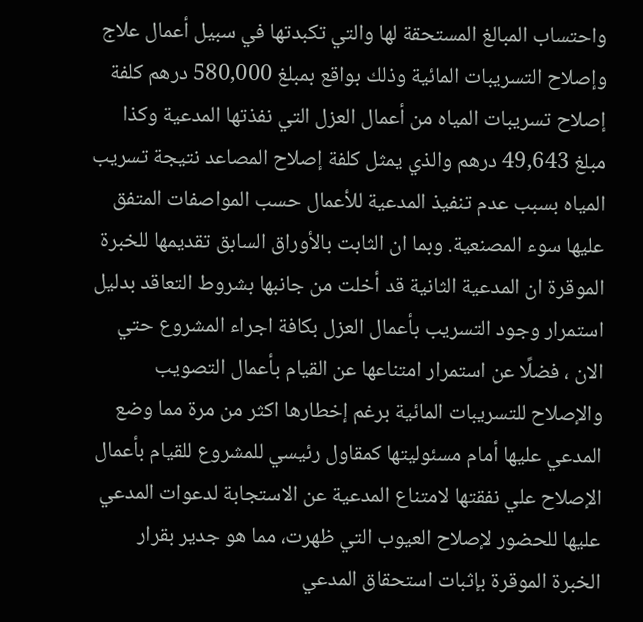واحتساب المبالغ المستحقة لها والتي تكبدتها في سبيل أعمال علاج وإصلاح التسريبات المائية وذلك بواقع بمبلغ 580,000 درهم كلفة إصلاح تسريبات المياه من أعمال العزل التي نفذتها المدعية وكذا مبلغ 49,643 درهم والذي يمثل كلفة إصلاح المصاعد نتيجة تسريب المياه بسبب عدم تنفيذ المدعية للأعمال حسب المواصفات المتفق عليها سوء المصنعية. وبما ان الثابت بالأوراق السابق تقديمها للخبرة الموقرة ان المدعية الثانية قد أخلت من جانبها بشروط التعاقد بدليل استمرار وجود التسريب بأعمال العزل بكافة اجراء المشروع حتي الان ، فضلًا عن استمرار امتناعها عن القيام بأعمال التصويب والإصلاح للتسريبات المائية برغم إخطارها اكثر من مرة مما وضع المدعي عليها أمام مسئوليتها كمقاول رئيسي للمشروع للقيام بأعمال الإصلاح علي نفقتها لامتناع المدعية عن الاستجابة لدعوات المدعي عليها للحضور لإصلاح العيوب التي ظهرت، مما هو جدير بقرار الخبرة الموقرة بإثبات استحقاق المدعي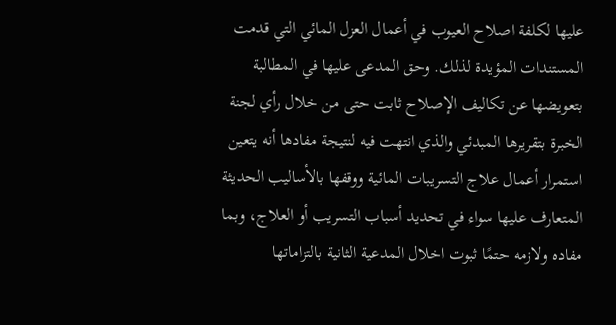عليها لكلفة اصلاح العيوب في أعمال العزل المائي التي قدمت المستندات المؤيدة لذلك. وحق المدعى عليها في المطالبة بتعويضها عن تكاليف الإصلاح ثابت حتى من خلال رأي لجنة الخبرة بتقريرها المبدئي والذي انتهت فيه لنتيجة مفادها أنه يتعين استمرار أعمال علاج التسريبات المائية ووقفها بالأساليب الحديثة المتعارف عليها سواء في تحديد أسباب التسريب أو العلاج، وبما مفاده ولازمه حتمًا ثبوت اخلال المدعية الثانية بالتزاماتها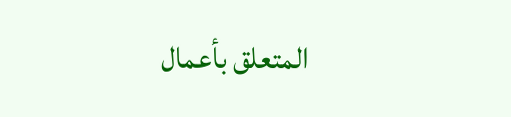المتعلق بأعمال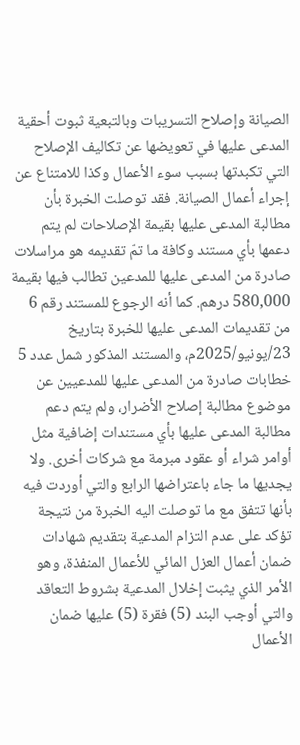الصيانة وإصلاح التسريبات وبالتبعية ثبوت أحقية المدعى عليها في تعويضها عن تكاليف الإصلاح التي تكبدتها بسبب سوء الأعمال وكذا للامتناع عن إجراء أعمال الصيانة. فقد توصلت الخبرة بأن مطالبة المدعى عليها بقيمة الإصلاحات لم يتم دعمها بأي مستند وكافة ما تمّ تقديمه هو مراسلات صادرة من المدعى عليها للمدعين تطالب فيها بقيمة 580,000 درهم. كما أنه الرجوع للمستند رقم 6 من تقديمات المدعى عليها للخبرة بتاريخ 23/يونيو/2025م، والمستند المذكور شمل عدد 5 خطابات صادرة من المدعى عليها للمدعيين عن موضوع مطالبة إصلاح الأضرار، ولم يتم دعم مطالبة المدعى عليها بأي مستندات إضافية مثل أوامر شراء أو عقود مبرمة مع شركات أخرى. ولا يجديها ما جاء باعتراضها الرابع والتي أوردت فيه بأنها تتفق مع ما توصلت اليه الخبرة من نتيجة تؤكد على عدم التزام المدعية بتقديم شهادات ضمان أعمال العزل المائي للأعمال المنفذة، وهو الأمر الذي يثبت إخلال المدعية بشروط التعاقد والتي أوجب البند (5) فقرة (5) عليها ضمان الأعمال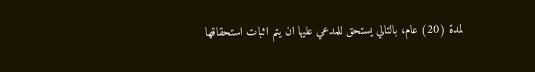لمدة (20) عام، بالتالي يستحق للمدعي عليها ان يتم اثبات استحقاقها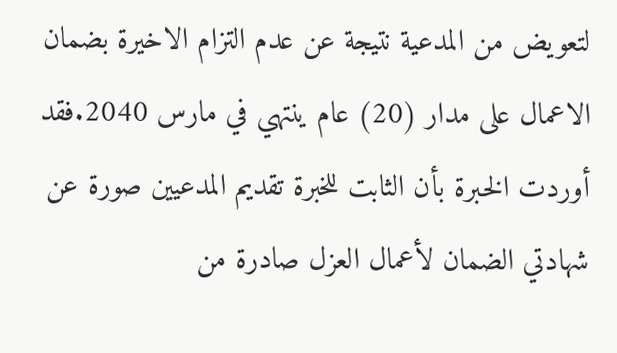لتعويض من المدعية نتيجة عن عدم التزام الاخيرة بضمان الاعمال على مدار (20) عام ينتهي في مارس 2040.فقد أوردت الخبرة بأن الثابت للخبرة تقديم المدعيين صورة عن شهادتي الضمان لأعمال العزل صادرة من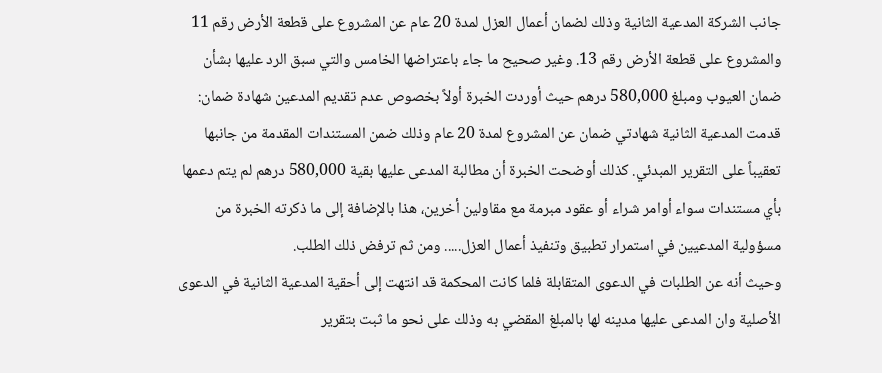جانب الشركة المدعية الثانية وذلك لضمان أعمال العزل لمدة 20 عام عن المشروع على قطعة الأرض رقم 11 والمشروع على قطعة الأرض رقم 13. وغير صحيح ما جاء باعتراضها الخامس والتي سبق الرد عليها بشأن ضمان العيوب ومبلغ 580,000 درهم حيث أوردت الخبرة أولاً بخصوص عدم تقديم المدعين شهادة ضمان: قدمت المدعية الثانية شهادتي ضمان عن المشروع لمدة 20 عام وذلك ضمن المستندات المقدمة من جانبها تعقيباً على التقرير المبدئي. كذلك أوضحت الخبرة أن مطالبة المدعى عليها بقية 580,000 درهم لم يتم دعمها بأي مستندات سواء أوامر شراء أو عقود مبرمة مع مقاولين أخرين، هذا بالإضافة إلى ما ذكرته الخبرة من مسؤولية المدعيين في استمرار تطبيق وتنفيذ أعمال العزل..... ومن ثم ترفض ذلك الطلب.
وحيث أنه عن الطلبات في الدعوى المتقابلة فلما كانت المحكمة قد انتهت إلى أحقية المدعية الثانية في الدعوى الأصلية وان المدعى عليها مدينه لها بالمبلغ المقضي به وذلك على نحو ما ثبت بتقرير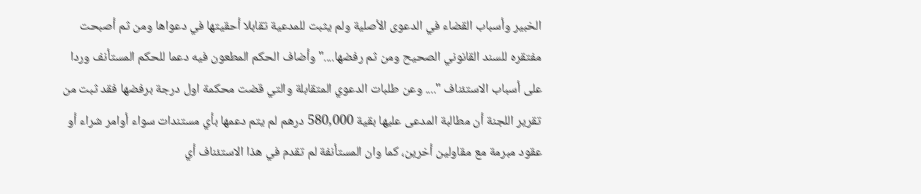الخبير وأسباب القضاء في الدعوى الأصلية ولم يثبت للمدعية تقابلا أحقيتها في دعواها ومن ثم أصبحت مفتقره للسند القانوني الصحيح ومن ثم رفضها...." وأضاف الحكم المطعون فيه دعما للحكم المستأنف وردا على أسباب الاستئناف ".... وعن طلبات الدعوي المتقابلة والتي قضت محكمة اول درجة برفضها فقد ثبت من تقرير اللجنة أن مطالبة المدعى عليها بقية 580,000 درهم لم يتم دعمها بأي مستندات سواء أوامر شراء أو عقود مبرمة مع مقاولين أخرين، كما وان المستأنفة لم تقدم في هذا الاستئناف أي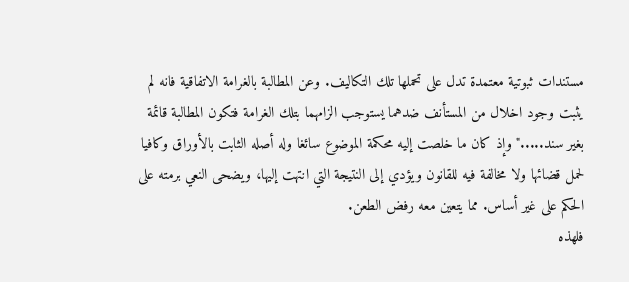مستندات ثبوتية معتمدة تدل على تحملها تلك التكاليف. وعن المطالبة بالغرامة الاتفاقية فانه لم يثبت وجود اخلال من المستأنف ضدهما يستوجب الزامهما بتلك الغرامة فتكون المطالبة قائمة بغير سند....." وإذ كان ما خلصت إليه محكمة الموضوع سائغا وله أصله الثابت بالأوراق وكافيا لحمل قضائها ولا مخالفة فيه للقانون ويؤدي إلى النتيجة التي انتهت إليها، ويضحى النعي برمته على الحكم على غير أساس. مما يتعين معه رفض الطعن.
فلهذه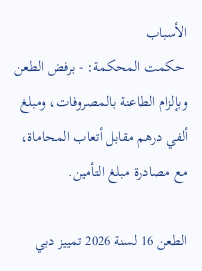الأسباب
 حكمت المحكمة: - برفض الطعن وبإلزام الطاعنة بالمصروفات، ومبلغ ألفي درهم مقابل أتعاب المحاماة، مع مصادرة مبلغ التأمين.

الطعن 16 لسنة 2026 تمييز دبي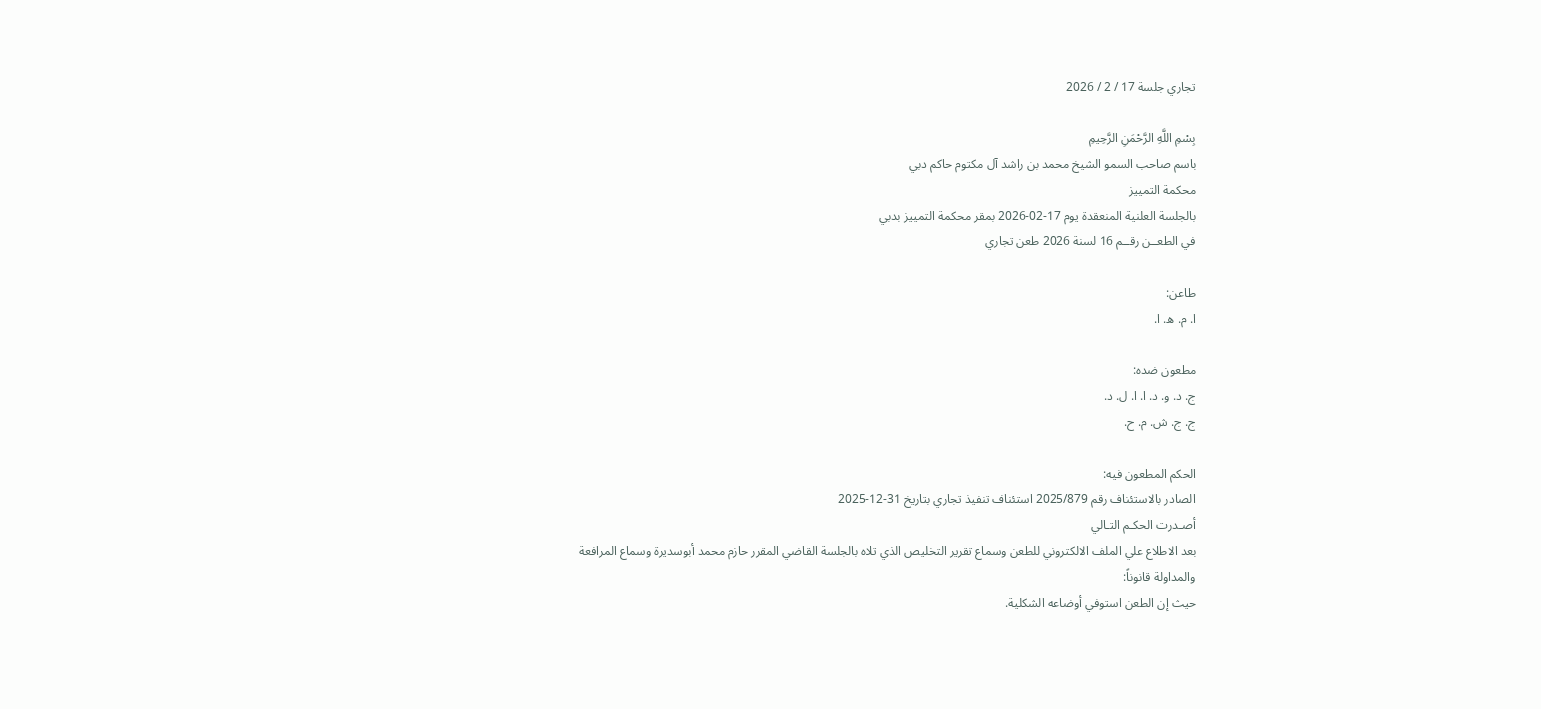تجاري جلسة 17 / 2 / 2026

بِسْمِ اللَّهِ الرَّحْمَنِ الرَّحِيمِ
باسم صاحب السمو الشيخ محمد بن راشد آل مكتوم حاكم دبي
محكمة التمييز
بالجلسة العلنية المنعقدة يوم 17-02-2026 بمقر محكمة التمييز بدبي
في الطعــن رقــم 16 لسنة 2026 طعن تجاري

طاعن:
ا. م. ه. ا.

مطعون ضده:
ج. د. و. د. ا. ا. ل. د.
ج. ج. ش. م. ح.

الحكم المطعون فيه:
الصادر بالاستئناف رقم 2025/879 استئناف تنفيذ تجاري بتاريخ 31-12-2025
أصـدرت الحكـم التـالي
بعد الاطلاع علي الملف الالكتروني للطعن وسماع تقرير التخليص الذي تلاه بالجلسة القاضي المقرر حازم محمد أبوسديرة وسماع المرافعة والمداولة قانوناً:
حيث إن الطعن استوفي أوضاعه الشكلية.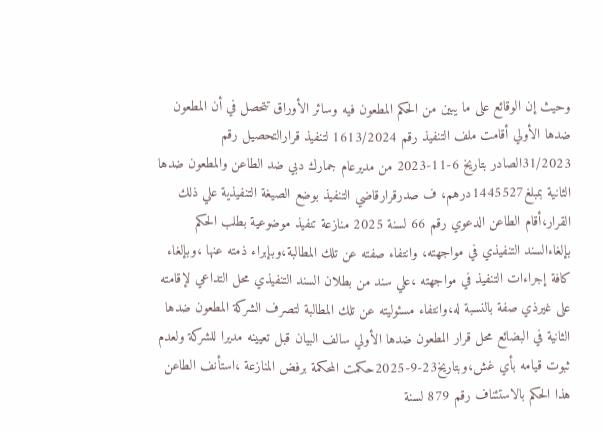وحيث إن الوقائع على ما يبين من الحكم المطعون فيه وسائر الأوراق تتحصل في أن المطعون ضدها الأولي أقامت ملف التنفيذ رقم 1613/2024 لتنفيذ قرارالتحصيل رقم 31/2023الصادر بتاريخ 6-11-2023 من مديرعام جمارك دبي ضد الطاعن والمطعون ضدها الثانية بمبلغ1445527درهم، ف صدرقرارقاضي التنفيذ بوضع الصيغة التنفيذية علي ذلك القرار،أقام الطاعن الدعوي رقم 66 لسنة 2025 منازعة تنفيذ موضوعية بطلب الحكم بإلغاءالسند التنفيذي في مواجهته، وانتفاء صفته عن تلك المطالبة،وبإبراء ذمته عنها ،وبإلغاء كافة إجراءات التنفيذ في مواجهته ،علي سند من بطلان السند التنفيذي محل التداعي لإقامته على غيرذي صفة بالنسبة له،وانتفاء مسئوليته عن تلك المطالبة لتصرف الشركة المطعون ضدها الثانية في البضائع محل قرار المطعون ضدها الأولي سالف البيان قبل تعيينه مديرا للشركة ولعدم ثبوت قيامه بأي غش،وبتاريخ23-9-2025حكمت المحكمة برفض المنازعة ،استأنف الطاعن هذا الحكم بالاستئناف رقم 879 لسنة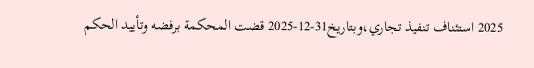2025 استئناف تنفيذ تجاري،وبتاريخ31-12-2025 قضت المحكمة برفضه وتأييد الحكم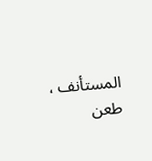المستأنف ، طعن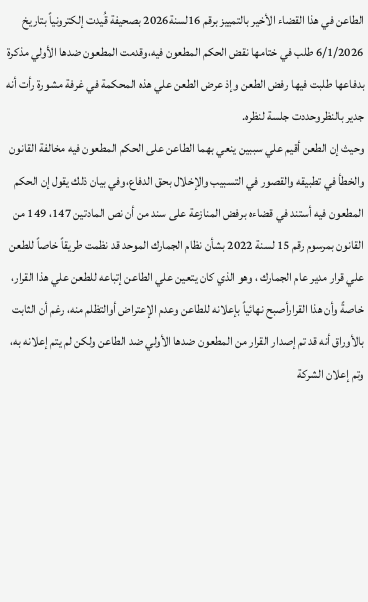الطاعن في هذا القضاء الأخير بالتمييز برقم 16لسنة2026 بصحيفة قُيدت إلكترونياً بتاريخ 6/1/2026 طلب في ختامها نقض الحكم المطعون فيه،وقدمت المطعون ضدها الأولي مذكرة بدفاعها طلبت فيها رفض الطعن وإذ عرض الطعن علي هذه المحكمة في غرفة مشورة رأت أنه جدير بالنظروحددت جلسة لنظره.
وحيث إن الطعن أقيم علي سببين ينعي بهما الطاعن على الحكم المطعون فيه مخالفة القانون والخطأ في تطبيقه والقصور في التسبيب والإخلال بحق الدفاع،وفي بيان ذلك يقول إن الحكم المطعون فيه أستند في قضاءه برفض المنازعة على سند من أن نص المادتين 147، 149 من القانون بمرسوم رقم 15 لسنة 2022 بشأن نظام الجمارك الموحد قد نظمت طريقاً خاصاً للطعن علي قرار مدير عام الجمارك ، وهو الذي كان يتعين علي الطاعن إتباعه للطعن علي هذا القرار، خاصةً وأن هذا القرارأصبح نهائياً بإعلانه للطاعن وعدم الإعتراض أوالتظلم منه، رغم أن الثابت بالأوراق أنه قد تم إصدار القرار من المطعون ضدها الأولي ضد الطاعن ولكن لم يتم إعلانه به، وتم إعلان الشركة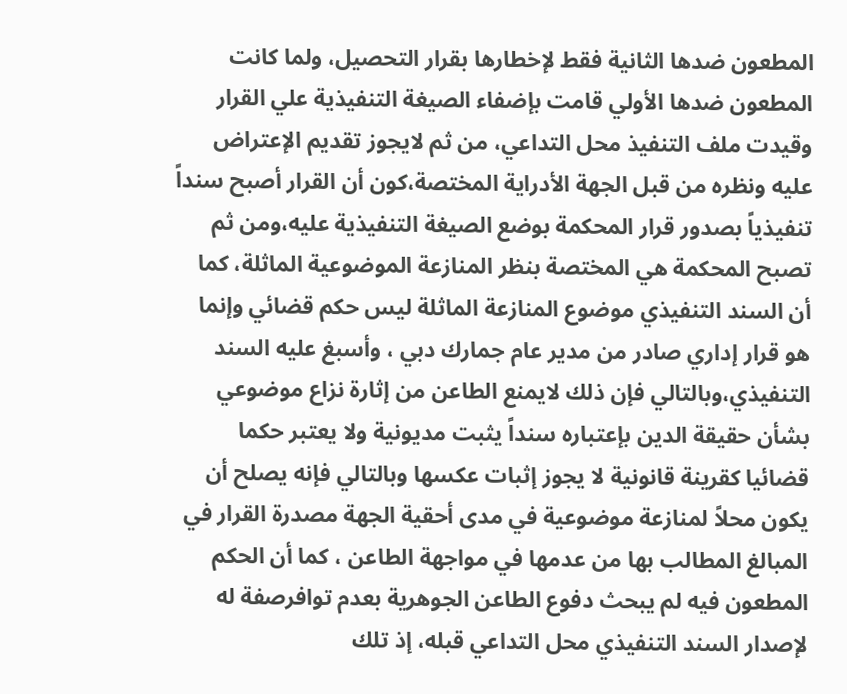المطعون ضدها الثانية فقط لإخطارها بقرار التحصيل، ولما كانت المطعون ضدها الأولي قامت بإضفاء الصيغة التنفيذية علي القرار وقيدت ملف التنفيذ محل التداعي، من ثم لايجوز تقديم الإعتراض عليه ونظره من قبل الجهة الأدراية المختصة،كون أن القرار أصبح سنداً تنفيذياً بصدور قرار المحكمة بوضع الصيغة التنفيذية عليه،ومن ثم تصبح المحكمة هي المختصة بنظر المنازعة الموضوعية الماثلة، كما أن السند التنفيذي موضوع المنازعة الماثلة ليس حكم قضائي وإنما هو قرار إداري صادر من مدير عام جمارك دبي ، وأسبغ عليه السند التنفيذي،وبالتالي فإن ذلك لايمنع الطاعن من إثارة نزاع موضوعي بشأن حقيقة الدين بإعتباره سنداً يثبت مديونية ولا يعتبر حكما قضائيا كقرينة قانونية لا يجوز إثبات عكسها وبالتالي فإنه يصلح أن يكون محلاً لمنازعة موضوعية في مدى أحقية الجهة مصدرة القرار في المبالغ المطالب بها من عدمها في مواجهة الطاعن ، كما أن الحكم المطعون فيه لم يبحث دفوع الطاعن الجوهرية بعدم توافرصفة له لإصدار السند التنفيذي محل التداعي قبله، إذ تلك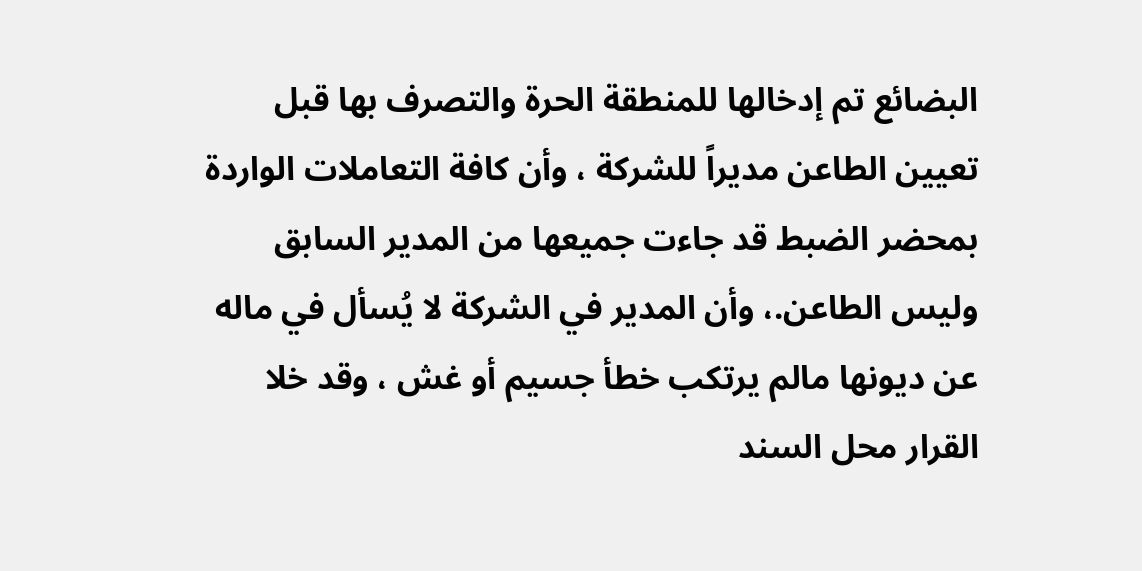البضائع تم إدخالها للمنطقة الحرة والتصرف بها قبل تعيين الطاعن مديراً للشركة ، وأن كافة التعاملات الواردة بمحضر الضبط قد جاءت جميعها من المدير السابق وليس الطاعن.، وأن المدير في الشركة لا يُسأل في ماله عن ديونها مالم يرتكب خطأ جسيم أو غش ، وقد خلا القرار محل السند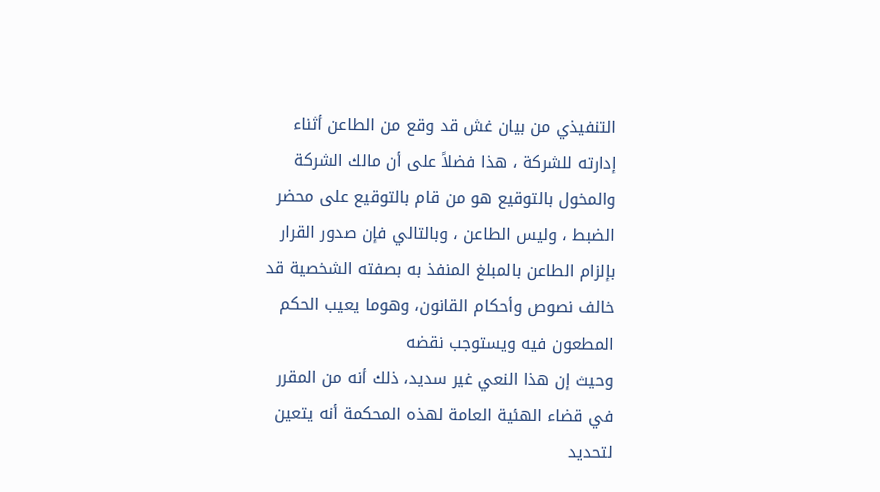التنفيذي من بيان غش قد وقع من الطاعن أثناء إدارته للشركة ، هذا فضلاً على أن مالك الشركة والمخول بالتوقيع هو من قام بالتوقيع على محضر الضبط ، وليس الطاعن ، وبالتالي فإن صدور القرار بإلزام الطاعن بالمبلغ المنفذ به بصفته الشخصية قد خالف نصوص وأحكام القانون، وهوما يعيب الحكم المطعون فيه ويستوجب نقضه
وحيث إن هذا النعي غير سديد، ذلك أنه من المقرر في قضاء الهئية العامة لهذه المحكمة أنه يتعين لتحديد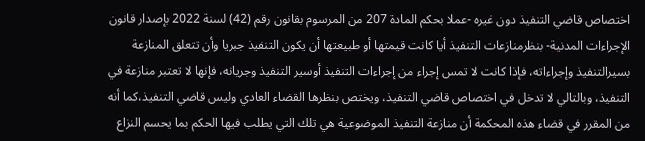اختصاص قاضي التنفيذ دون غيره -عملا بحكم المادة 207 من المرسوم بقانون رقم (42) لسنة 2022 بإصدار قانون الإجراءات المدنية- بنظرمنازعات التنفيذ أيا كانت قيمتها أو طبيعتها أن يكون التنفيذ جبريا وأن تتعلق المنازعة بسيرالتنفيذ وإجراءاته، فإذا كانت لا تمس إجراء من إجراءات التنفيذ أوسير التنفيذ وجريانه، فإنها لا تعتبر منازعة في التنفيذ، وبالتالي لا تدخل في اختصاص قاضي التنفيذ، ويختص بنظرها القضاء العادي وليس قاضي التنفيذ،كما أنه من المقرر في قضاء هذه المحكمة أن منازعة التنفيذ الموضوعية هي تلك التي يطلب فيها الحكم بما يحسم النزاع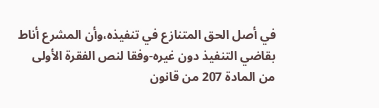في أصل الحق المتنازع في تنفيذه،وأن المشرع أناط بقاضي التنفيذ دون غيره-وفقا لنص الفقرة الأولى من المادة 207 من قانون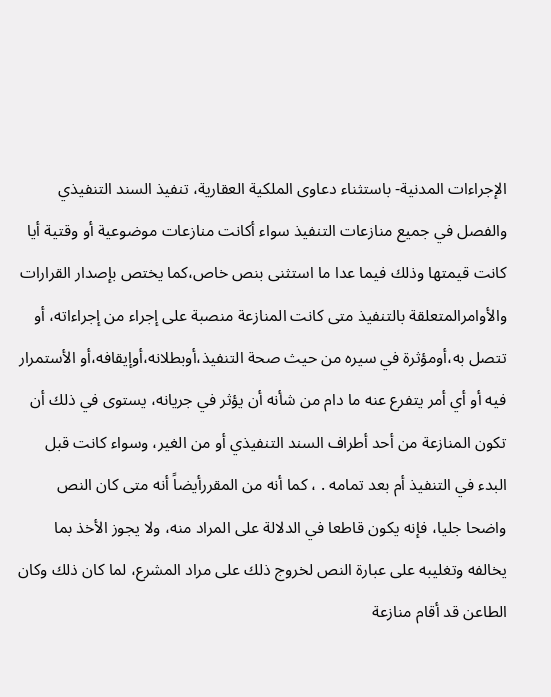الإجراءات المدنية- باستثناء دعاوى الملكية العقارية، تنفيذ السند التنفيذي والفصل في جميع منازعات التنفيذ سواء أكانت منازعات موضوعية أو وقتية أيا كانت قيمتها وذلك فيما عدا ما استثنى بنص خاص،كما يختص بإصدار القرارات والأوامرالمتعلقة بالتنفيذ متى كانت المنازعة منصبة على إجراء من إجراءاته، أو تتصل به،أومؤثرة في سيره من حيث صحة التنفيذ،أوبطلانه،أوإيقافه،أو الأستمرار فيه أو أي أمر يتفرع عنه ما دام من شأنه أن يؤثر في جريانه، يستوى في ذلك أن تكون المنازعة من أحد أطراف السند التنفيذي أو من الغير، وسواء كانت قبل البدء في التنفيذ أم بعد تمامه . ، كما أنه من المقررأيضاً أنه متى كان النص واضحا جليا، فإنه يكون قاطعا في الدلالة على المراد منه، ولا يجوز الأخذ بما يخالفه وتغليبه على عبارة النص لخروج ذلك على مراد المشرع، لما كان ذلك وكان الطاعن قد أقام منازعة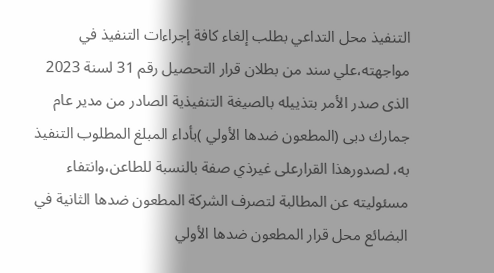التنفيذ محل التداعي بطلب إلغاء كافة إجراءات التنفيذ في مواجهته،علي سند من بطلان قرار التحصيل رقم 31 لسنة 2023 الذى صدر الأمر بتذييله بالصيغة التنفيذية الصادر من مدير عام جمارك دبى (المطعون ضدها الأولي )بأداء المبلغ المطلوب التنفيذ به، لصدورهذا القرارعلى غيرذي صفة بالنسبة للطاعن،وانتفاء مسئوليته عن المطالبة لتصرف الشركة المطعون ضدها الثانية في البضائع محل قرار المطعون ضدها الأولي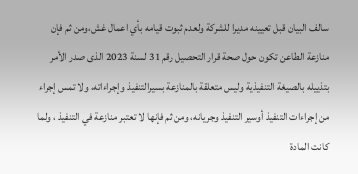سالف البيان قبل تعيينه مديرا للشركة ولعدم ثبوت قيامه بأي اعمال غش،ومن ثم فإن منازعة الطاعن تكون حول صحة قرار التحصيل رقم 31 لسنة 2023 الذى صدر الأمر بتذييله بالصيغة التنفيذية وليس متعلقة بالمنازعة بسيرالتنفيذ وإجراءاته، ولا تمس إجراء من إجراءات التنفيذ أوسير التنفيذ وجريانه، ومن ثم فإنها لا تعتبر منازعة في التنفيذ ، ولما كانت المادة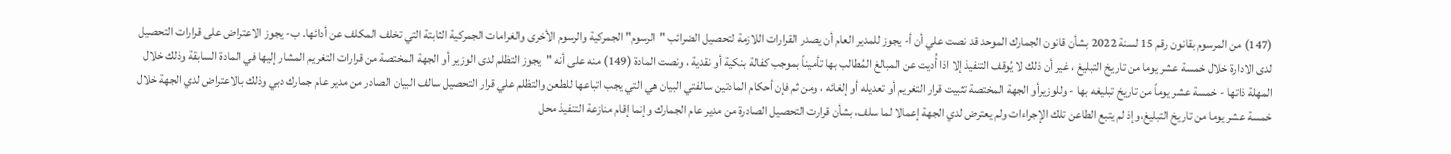(147) من المرسوم بقانون رقم 15 لسنة 2022 بشأن قانون الجمارك الموحد قد نصت علي أن أ- يجوز للمدير العام أن يصدر القرارات اللازمة لتحصيل الضرائب "الرسوم" الجمركية والرسوم الأخرى والغرامات الجمركية الثابتة التي تخلف المكلف عن أدائها. ب- يجوز الاعتراض على قرارات التحصيل لدى الادارة خلال خمسة عشر يوما من تاريخ التبليغ ، غير أن ذلك لا يُوقف التنفيذ إلا اذا أُديت عن المبالغ المُطالب بها تأميناً بموجب كفالة بنكية أو نقدية ، ونصت المادة (149) منه على أنه "يجوز التظلم لدى الوزير أو الجهة المختصة من قرارات التغريم المشار إليها في المادة السابقة وذلك خلال المهلة ذاتها - خمسة عشر يوماً من تاريخ تبليغه بها - وللوزيرأو الجهة المختصة تثبيت قرار التغريم أو تعديله أو إلغائه ، ومن ثم فإن أحكام المادتين سالفتي البيان هي التي يجب اتباعها للطعن والتظلم علي قرار التحصيل سالف البيان الصادر من مدير عام جمارك دبي وذلك بالاعتراض لدي الجهة خلال خمسة عشر يوما من تاريخ التبليغ،وإذ لم يتبع الطاعن تلك الإجراءات ولم يعترض لدي الجهة إعمالا لما سلف، بشأن قرارت التحصيل الصادرة من مدير عام الجمارك وإنما إقام منازعة التنفيذ محل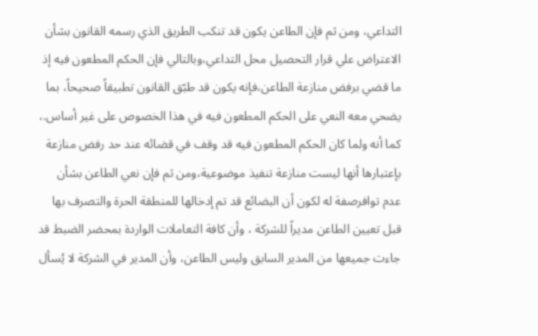التداعي، ومن ثم فإن الطاعن يكون قد تنكب الطريق الذي رسمه القانون بشأن الاعتراض علي قرار التحصيل محل التداعي،وبالتالي فإن الحكم المطعون فيه إذ ما قضي برفض منازعة الطاعن،فإنه يكون قد طبّق القانون تطبيقاً صحيحاً، بما يضحي معه النعي على الحكم المطعون فيه في هذا الخصوص على غير أساس.، كما أنه ولما كان الحكم المطعون فيه قد وقف في قضائه عند حد رفض منازعة بإعتبارها أنها ليست منازعة تنفيذ موضوعية،ومن ثم فإن نعي الطاعن بشأن عدم توافرصفة له لكون أن البضائع قد تم إدخالها للمنطقة الحرة والتصرف بها قبل تعيين الطاعن مديراً للشركة ، وأن كافة التعاملات الواردة بمحضر الضبط قد جاءت جميعها من المدير السابق وليس الطاعن، وأن المدير في الشركة لا يُسأل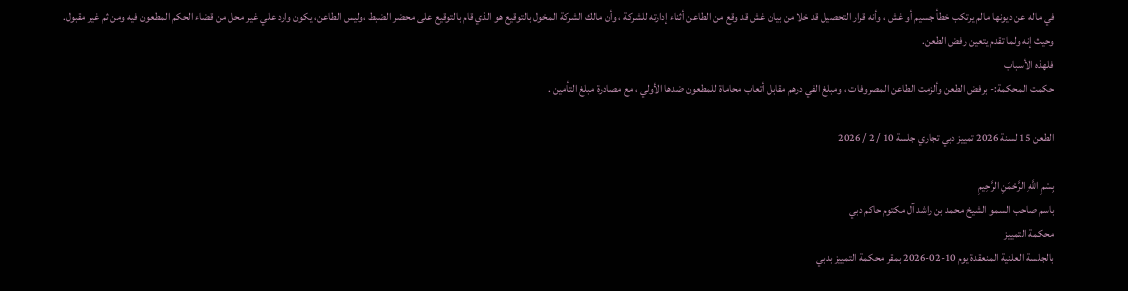في ماله عن ديونها مالم يرتكب خطأ جسيم أو غش ، وأنه قرار التحصيل قد خلا من بيان غش قد وقع من الطاعن أثناء إدارته للشركة ، وأن مالك الشركة المخول بالتوقيع هو الذي قام بالتوقيع على محضر الضبط ،وليس الطاعن، يكون وارد علي غير محل من قضاء الحكم المطعون فيه ومن ثم غير مقبول.
وحيث إنه ولما تقدم يتعين رفض الطعن.
فلهذه الأسباب
حكمت المحكمة:- برفض الطعن وألزمت الطاعن المصروفات ، ومبلغ الفي درهم مقابل أتعاب محاماة للمطعون ضدها الأولي ، مع مصادرة مبلغ التأمين .

الطعن 15 لسنة 2026 تمييز دبي تجاري جلسة 10 / 2 / 2026

بِسْمِ اللَّهِ الرَّحْمَنِ الرَّحِيمِ
باسم صاحب السمو الشيخ محمد بن راشد آل مكتوم حاكم دبي
محكمة التمييز
بالجلسة العلنية المنعقدة يوم 10-02-2026 بمقر محكمة التمييز بدبي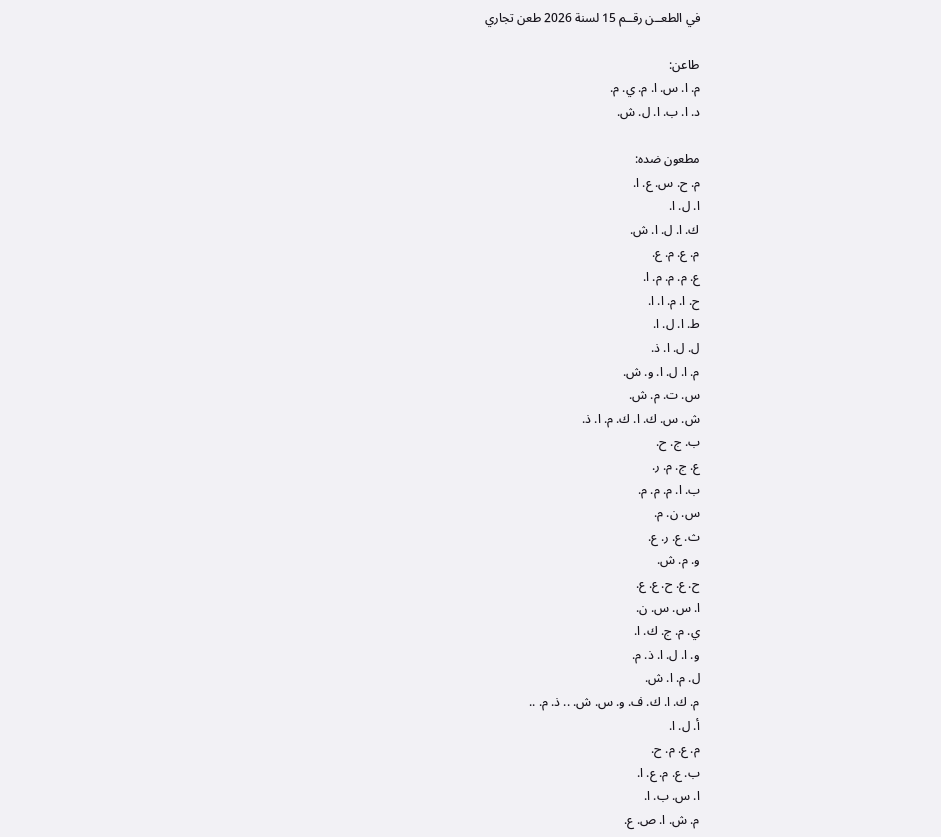في الطعــن رقــم 15 لسنة 2026 طعن تجاري

طاعن:
م. ا. س. ا. م. ي. م.
د. ا. ب. ا. ل. ش.

مطعون ضده:
م. ح. س. ع. ا.
ا. ل. ا.
ك. ا. ل. ا. ش.
م. ع. م. ع.
ع. م. م. م. ا.
ح. ا. م. ا. ا.
ط. ا. ل. ا.
ل. ل. ا. ذ.
م. ا. ل. ا. و. ش.
س. ت. م. ش.
ش. س. ك. ا. ك. م. ا. ذ.
ب. ج. ح.
ع. ج. م. ر.
ب. ا. م. م. م.
س. ن. م.
ث. ع. ر. ع.
و. م. ش.
ح. ع. ح. ع. ع.
ا. س. س. ن.
ي. م. ج. ك. ا.
و. ا. ل. ا. ذ. م.
ل. م. ا. ش.
م. ك. ا. ك. ف. و. س. ش. .. ذ. م. ..
أ. ل. ا.
م. ع. م. ح.
ب. ع. م. ع. ا.
ا. س. ب. ا.
م. ش. ا. ص. ع.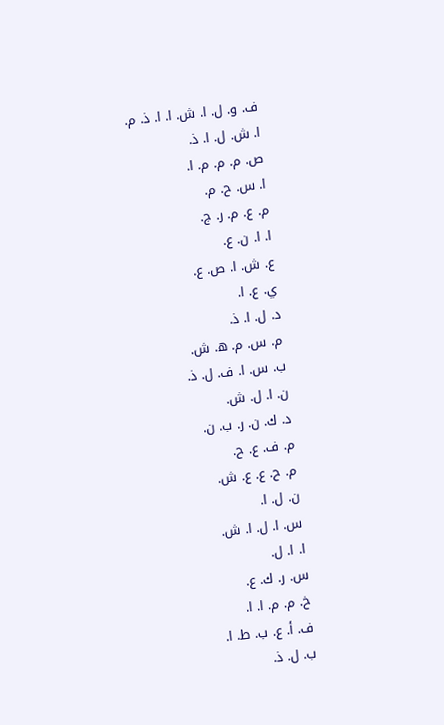ف. و. ل. ا. ش. ا. ا. ذ. م.
ا. ش. ل. ا. ذ.
ص. م. م. م. ا.
ا. س. ح. م.
م. ع. م. ر. ج.
ا. ا. ن. ع.
ع. ش. ا. ص. ع.
ي. ع. ا.
د. ل. ا. ذ.
م. س. م. ه. ش.
ب. س. ا. ف. ل. ذ.
ن. ا. ل. ش.
د. ك. ن. ر. ب. ن.
م. ف. ع. ح.
م. ح. ع. ع. ش.
ن. ل. ا.
س. ا. ل. ا. ش.
ا. ا. ل.
س. ر. ك. ع.
خ. م. م. ا. ا.
ف. أ. ع. ب. ط. ا.
ب. ل. ذ.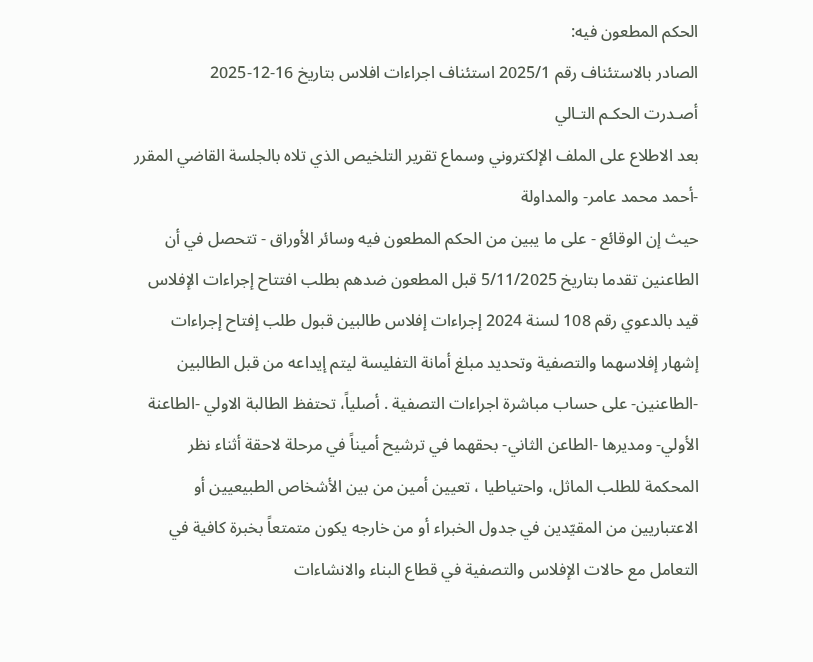الحكم المطعون فيه:
الصادر بالاستئناف رقم 2025/1 استئناف اجراءات افلاس بتاريخ 16-12-2025
أصـدرت الحكـم التـالي
بعد الاطلاع على الملف الإلكتروني وسماع تقرير التلخيص الذي تلاه بالجلسة القاضي المقرر -أحمد محمد عامر- والمداولة
حيث إن الوقائع - على ما يبين من الحكم المطعون فيه وسائر الأوراق - تتحصل في أن الطاعنين تقدما بتاريخ 5/11/2025 قبل المطعون ضدهم بطلب افتتاح إجراءات الإفلاس قيد بالدعوي رقم 108 لسنة 2024 إجراءات إفلاس طالبين قبول طلب إفتاح إجراءات إشهار إفلاسهما والتصفية وتحديد مبلغ أمانة التفليسة ليتم إيداعه من قبل الطالبين -الطاعنين- على حساب مباشرة اجراءات التصفية . أصلياً، تحتفظ الطالبة الاولي -الطاعنة الأولي- ومديرها -الطاعن الثاني- بحقهما في ترشيح أميناً في مرحلة لاحقة أثناء نظر المحكمة للطلب الماثل، واحتياطيا ، تعيين أمين من بين الأشخاص الطبيعيين أو الاعتباريين من المقيّدين في جدول الخبراء أو من خارجه يكون متمتعاً بخبرة كافية في التعامل مع حالات الإفلاس والتصفية في قطاع البناء والانشاءات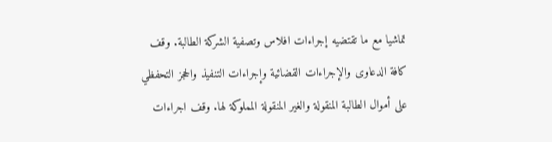تماشيا مع ما تقتضيه إجراءات افلاس وتصفية الشركة الطالبة. وقف كافة الدعاوى والإجراءات القضائية وإجراءات التنفيذ والحجز التحفظي على أموال الطالبة المنقولة والغير المنقولة المملوكة لها. وقف اجراءات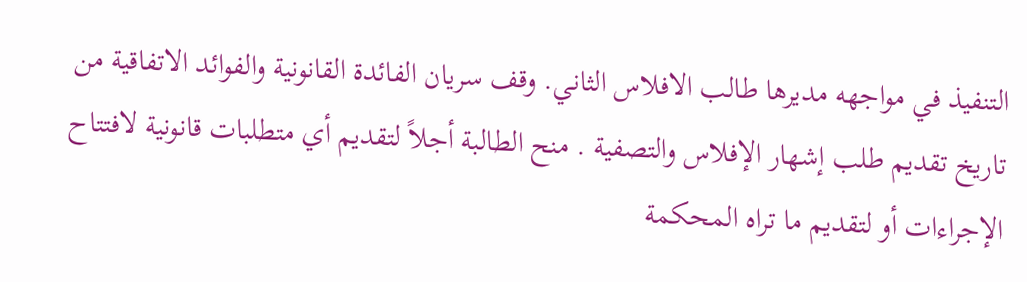التنفيذ في مواجهه مديرها طالب الافلاس الثاني. وقف سريان الفائدة القانونية والفوائد الاتفاقية من تاريخ تقديم طلب إشهار الإفلاس والتصفية . منح الطالبة أجلاً لتقديم أي متطلبات قانونية لافتتاح الإجراءات أو لتقديم ما تراه المحكمة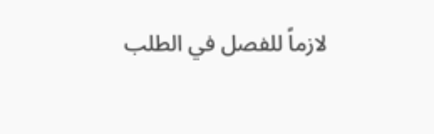لازماً للفصل في الطلب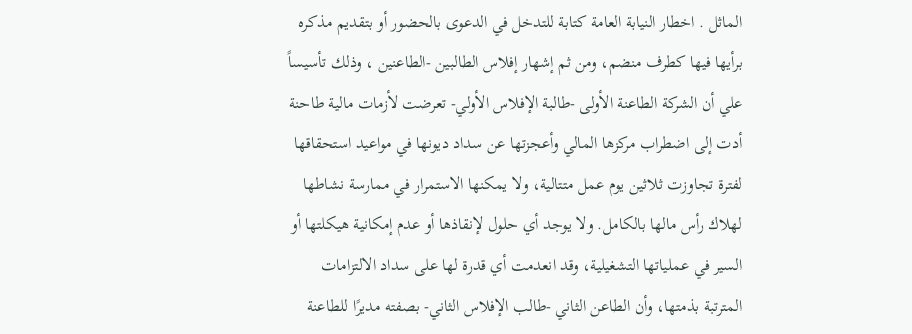الماثل . اخطار النيابة العامة كتابة للتدخل في الدعوى بالحضور أو بتقديم مذكره برأيها فيها كطرف منضم، ومن ثم إشهار إفلاس الطالبين -الطاعنين ، وذلك تأسيساً علي أن الشركة الطاعنة الأولى -طالبة الإفلاس الأولي- تعرضت لأزمات مالية طاحنة أدت إلى اضطراب مركزها المالي وأعجزتها عن سداد ديونها في مواعيد استحقاقها لفترة تجاوزت ثلاثين يوم عمل متتالية، ولا يمكنها الاستمرار في ممارسة نشاطها لهلاك رأس مالها بالكامل. ولا يوجد أي حلول لإنقاذها أو عدم إمكانية هيكلتها أو السير في عملياتها التشغيلية، وقد انعدمت أي قدرة لها على سداد الالتزامات المترتبة بذمتها، وأن الطاعن الثاني -طالب الإفلاس الثاني- بصفته مديرًا للطاعنة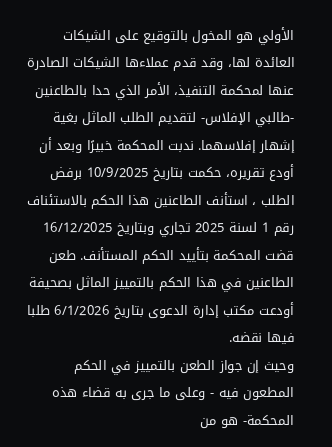الأولي هو المخول بالتوقيع على الشيكات العائدة لها، وقد قدم عملاءها الشيكات الصادرة عنها لمحكمة التنفيذ، الأمر الذي حدا بالطاعنين -طالبي الإفلاس- لتقديم الطلب الماثل بغية إشهار إفلاسهما. ندبت المحكمة خبيرًا وبعد أن أودع تقريره، حكمت بتاريخ 10/9/2025 برفض الطلب ، استأنف الطاعنين هذا الحكم بالاستئناف رقم 1 لسنة 2025 تجاري وبتاريخ 16/12/2025 قضت المحكمة بتأييد الحكم المستأنف. طعن الطاعنين في هذا الحكم بالتمييز الماثل بصحيفة أودعت مكتب إدارة الدعوى بتاريخ 6/1/2026 طلبا فيها نقضه.
وحيث إن جواز الطعن بالتمييز في الحكم المطعون فيه - وعلى ما جرى به قضاء هذه المحكمة- هو من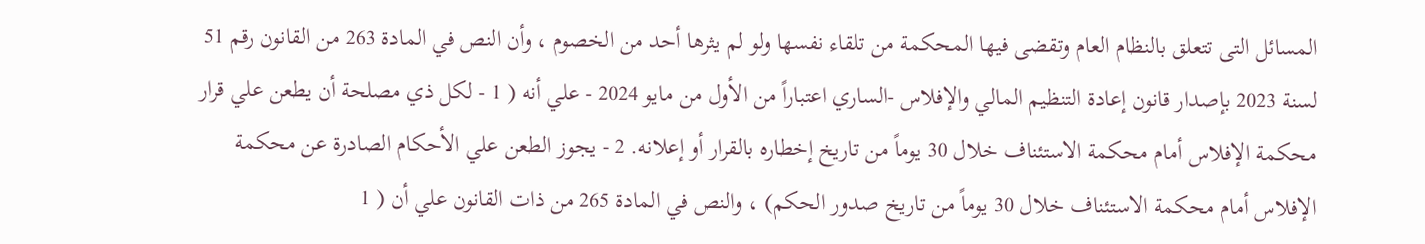المسائل التى تتعلق بالنظام العام وتقضى فيها المحكمة من تلقاء نفسها ولو لم يثرها أحد من الخصوم ، وأن النص في المادة 263 من القانون رقم 51 لسنة 2023 بإصدار قانون إعادة التنظيم المالي والإفلاس -الساري اعتباراً من الأول من مايو 2024 - علي أنه ( 1 - لكل ذي مصلحة أن يطعن علي قرار محكمة الإفلاس أمام محكمة الاستئناف خلال 30 يوماً من تاريخ إخطاره بالقرار أو إعلانه. 2 - يجوز الطعن علي الأحكام الصادرة عن محكمة الإفلاس أمام محكمة الاستئناف خلال 30 يوماً من تاريخ صدور الحكم) ، والنص في المادة 265 من ذات القانون علي أن ( 1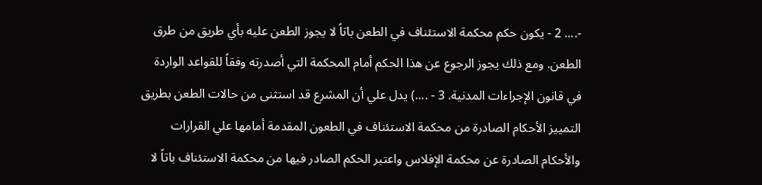-.... 2 - يكون حكم محكمة الاستئناف في الطعن باتاً لا يجوز الطعن عليه بأي طريق من طرق الطعن. ومع ذلك يجوز الرجوع عن هذا الحكم أمام المحكمة التي أصدرته وفقاً للقواعد الواردة في قانون الإجراءات المدنية. 3 - ....) يدل علي أن المشرع قد استثنى من حالات الطعن بطريق التمييز الأحكام الصادرة من محكمة الاستئناف في الطعون المقدمة أمامها علي القرارات والأحكام الصادرة عن محكمة الإفلاس واعتبر الحكم الصادر فيها من محكمة الاستئناف باتاً لا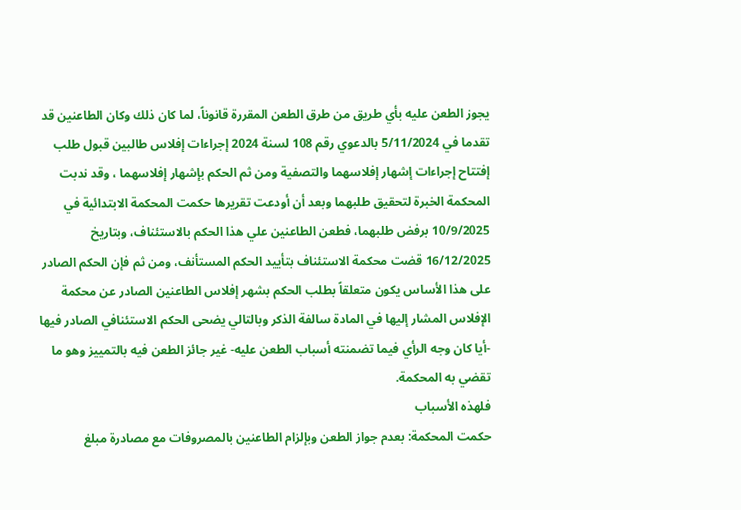يجوز الطعن عليه بأي طريق من طرق الطعن المقررة قانوناً، لما كان ذلك وكان الطاعنين قد تقدما في 5/11/2024 بالدعوي رقم 108 لسنة 2024 إجراءات إفلاس طالبين قبول طلب إفتتاح إجراءات إشهار إفلاسهما والتصفية ومن ثم الحكم بإشهار إفلاسهما ، وقد ندبت المحكمة الخبرة لتحقيق طلبهما وبعد أن أودعت تقريرها حكمت المحكمة الابتدائية في 10/9/2025 برفض طلبهما، فطعن الطاعنين علي هذا الحكم بالاستئناف، وبتاريخ 16/12/2025 قضت محكمة الاستئناف بتأييد الحكم المستأنف، ومن ثم فإن الحكم الصادر على هذا الأساس يكون متعلقاً بطلب الحكم بشهر إفلاس الطاعنين الصادر عن محكمة الإفلاس المشار إليها في المادة سالفة الذكر وبالتالي يضحى الحكم الاستئنافي الصادر فيها -أيا كان وجه الرأي فيما تضمنته أسباب الطعن عليه- غير جائز الطعن فيه بالتمييز وهو ما تقضي به المحكمة.
فلهذه الأسباب
حكمت المحكمة: بعدم جواز الطعن وبإلزام الطاعنين بالمصروفات مع مصادرة مبلغ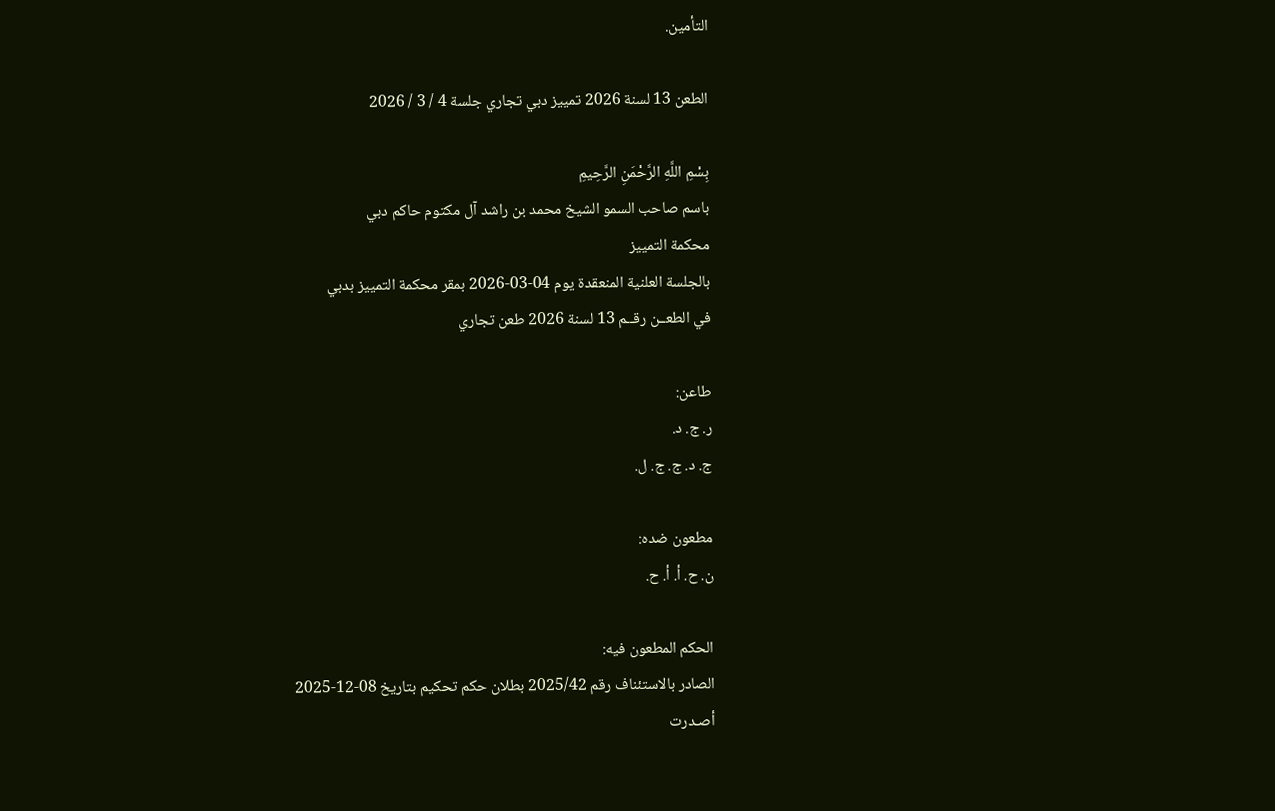التأمين.

الطعن 13 لسنة 2026 تمييز دبي تجاري جلسة 4 / 3 / 2026

بِسْمِ اللَّهِ الرَّحْمَنِ الرَّحِيمِ
باسم صاحب السمو الشيخ محمد بن راشد آل مكتوم حاكم دبي
محكمة التمييز
بالجلسة العلنية المنعقدة يوم 04-03-2026 بمقر محكمة التمييز بدبي
في الطعــن رقــم 13 لسنة 2026 طعن تجاري

طاعن:
ر. ج. د.
ج. د. ج. ج. ل.

مطعون ضده:
ن. ح. أ. أ. ح.

الحكم المطعون فيه:
الصادر بالاستئناف رقم 2025/42 بطلان حكم تحكيم بتاريخ 08-12-2025
أصـدرت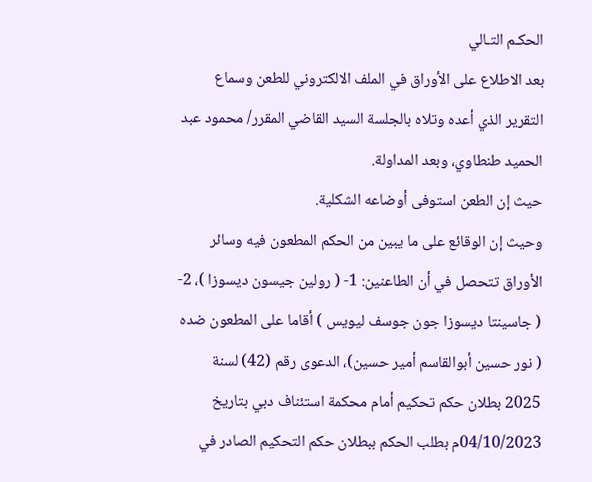الحكـم التـالي
بعد الاطلاع على الأوراق في الملف الالكتروني للطعن وسماع التقرير الذي أعده وتلاه بالجلسة السيد القاضي المقرر/ محمود عبد الحميد طنطاوي، وبعد المداولة.
حيث إن الطعن استوفى أوضاعه الشكلية.
وحيث إن الوقائع على ما يبين من الحكم المطعون فيه وسائر الأوراق تتحصل في أن الطاعنين: 1- ( رولين جيسون ديسوزا )، 2- ( جاسينتا ديسوزا جون جوسف ليويس ) أقاما على المطعون ضده ( نور حسين أبوالقاسم أمير حسين)، الدعوى رقم (42) لسنة 2025 بطلان حكم تحكيم أمام محكمة استئناف دبي بتاريخ 04/10/2023م بطلب الحكم ببطلان حكم التحكيم الصادر في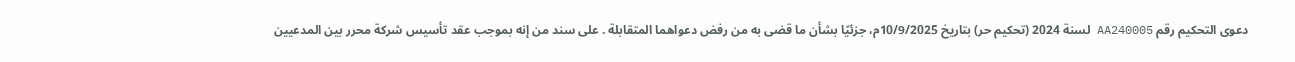دعوى التحكيم رقم AA240005 لسنة 2024 (تحكيم حر) بتاريخ 10/9/2025م، جزئيًا بشأن ما قضى به من رفض دعواهما المتقابلة . على سند من إنه بموجب عقد تأسيس شركة محرر بين المدعيين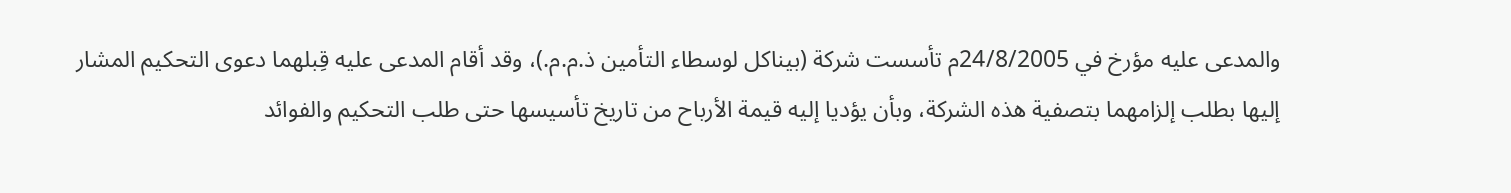والمدعى عليه مؤرخ في 24/8/2005م تأسست شركة (بيناكل لوسطاء التأمين ذ.م.م.)، وقد أقام المدعى عليه قِبلهما دعوى التحكيم المشار إليها بطلب إلزامهما بتصفية هذه الشركة، وبأن يؤديا إليه قيمة الأرباح من تاريخ تأسيسها حتى طلب التحكيم والفوائد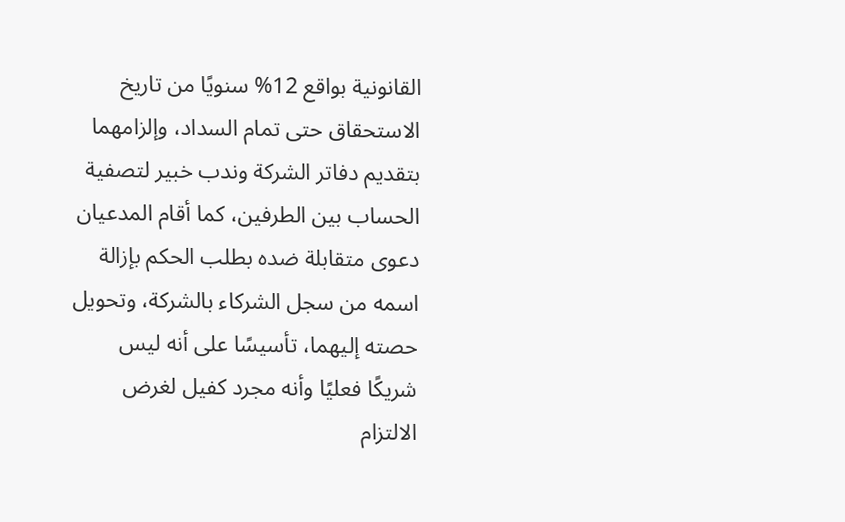القانونية بواقع 12% سنويًا من تاريخ الاستحقاق حتى تمام السداد، وإلزامهما بتقديم دفاتر الشركة وندب خبير لتصفية الحساب بين الطرفين، كما أقام المدعيان دعوى متقابلة ضده بطلب الحكم بإزالة اسمه من سجل الشركاء بالشركة، وتحويل حصته إليهما، تأسيسًا على أنه ليس شريكًا فعليًا وأنه مجرد كفيل لغرض الالتزام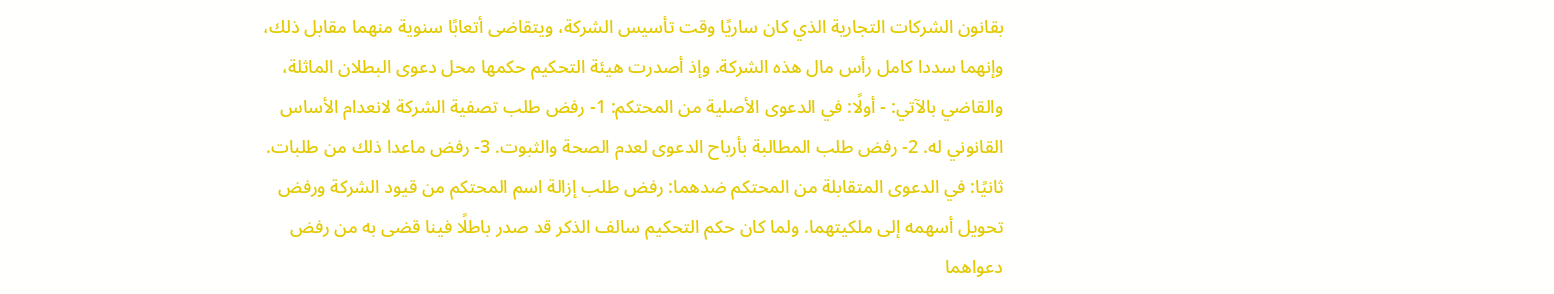بقانون الشركات التجارية الذي كان ساريًا وقت تأسيس الشركة، ويتقاضى أتعابًا سنوية منهما مقابل ذلك، وإنهما سددا كامل رأس مال هذه الشركة. وإذ أصدرت هيئة التحكيم حكمها محل دعوى البطلان الماثلة، والقاضي بالآتي: - أولًا: في الدعوى الأصلية من المحتكم: 1- رفض طلب تصفية الشركة لانعدام الأساس القانوني له. 2- رفض طلب المطالبة بأرباح الدعوى لعدم الصحة والثبوت. 3- رفض ماعدا ذلك من طلبات. ثانيًا: في الدعوى المتقابلة من المحتكم ضدهما: رفض طلب إزالة اسم المحتكم من قيود الشركة ورفض تحويل أسهمه إلى ملكيتهما. ولما كان حكم التحكيم سالف الذكر قد صدر باطلًا فينا قضى به من رفض دعواهما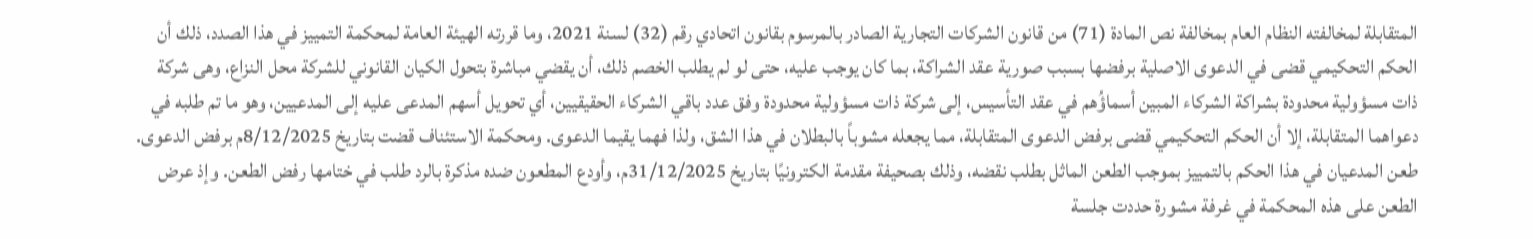المتقابلة لمخالفته النظام العام بمخالفة نص المادة (71) من قانون الشركات التجارية الصادر بالمرسوم بقانون اتحادي رقم (32) لسنة 2021، وما قررته الهيئة العامة لمحكمة التمييز في هذا الصدد، ذلك أن الحكم التحكيمي قضى في الدعوى الاصلية برفضها بسبب صورية عقد الشراكة، بما كان يوجب عليه، حتى لو لم يطلب الخصم ذلك، أن يقضي مباشرة بتحول الكيان القانوني للشركة محل النزاع، وهى شركة ذات مسؤولية محدودة بشراكة الشركاء المبين أسماؤُهم في عقد التأسيس، إلى شركة ذات مسؤولية محدودة وفق عدد باقي الشركاء الحقيقيين، أي تحويل أسهم المدعى عليه إلى المدعيين، وهو ما تم طلبه في دعواهما المتقابلة، إلا أن الحكم التحكيمي قضى برفض الدعوى المتقابلة، مما يجعله مشوباً بالبطلان في هذا الشق، ولذا فهما يقيما الدعوى. ومحكمة الاستئناف قضت بتاريخ 8/12/2025م برفض الدعوى. طعن المدعيان في هذا الحكم بالتمييز بموجب الطعن الماثل بطلب نقضه، وذلك بصحيفة مقدمة الكترونيًا بتاريخ 31/12/2025م، وأودع المطعون ضده مذكرة بالرد طلب في ختامها رفض الطعن. وإذ عرض الطعن على هذه المحكمة في غرفة مشورة حددت جلسة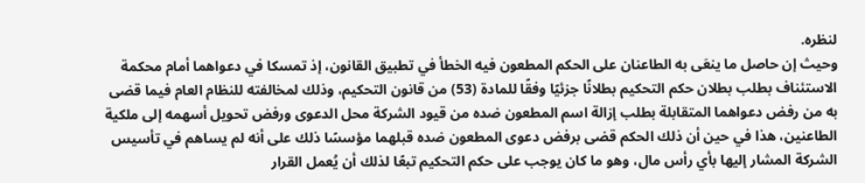لنظره.
وحيث إن حاصل ما ينعَى به الطاعنان على الحكم المطعون فيه الخطأ في تطبيق القانون، إذ تمسكا في دعواهما أمام محكمة الاستئناف بطلب بطلان حكم التحكيم بطلانًا جزئيًا وفقًا للمادة (53) من قانون التحكيم، وذلك لمخالفته للنظام العام فيما قضى به من رفض دعواهما المتقابلة بطلب إزالة اسم المطعون ضده من قيود الشركة محل الدعوى ورفض تحويل أسهمه إلى ملكية الطاعنين، هذا في حين أن ذلك الحكم قضى برفض دعوى المطعون ضده قبلهما مؤسسًا ذلك على أنه لم يساهم في تأسيس الشركة المشار إليها بأي رأس مال، وهو ما كان يوجب على حكم التحكيم تبعًا لذلك أن يُعمل القرار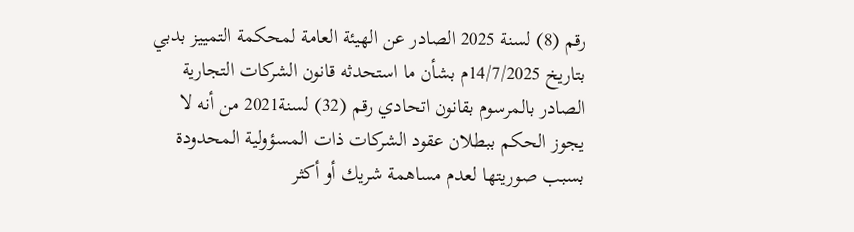رقم (8) لسنة 2025 الصادر عن الهيئة العامة لمحكمة التمييز بدبي بتاريخ 14/7/2025م بشأن ما استحدثه قانون الشركات التجارية الصادر بالمرسوم بقانون اتحادي رقم (32) لسنة2021 من أنه لا يجوز الحكم ببطلان عقود الشركات ذات المسؤولية المحدودة بسبب صوريتها لعدم مساهمة شريك أو أكثر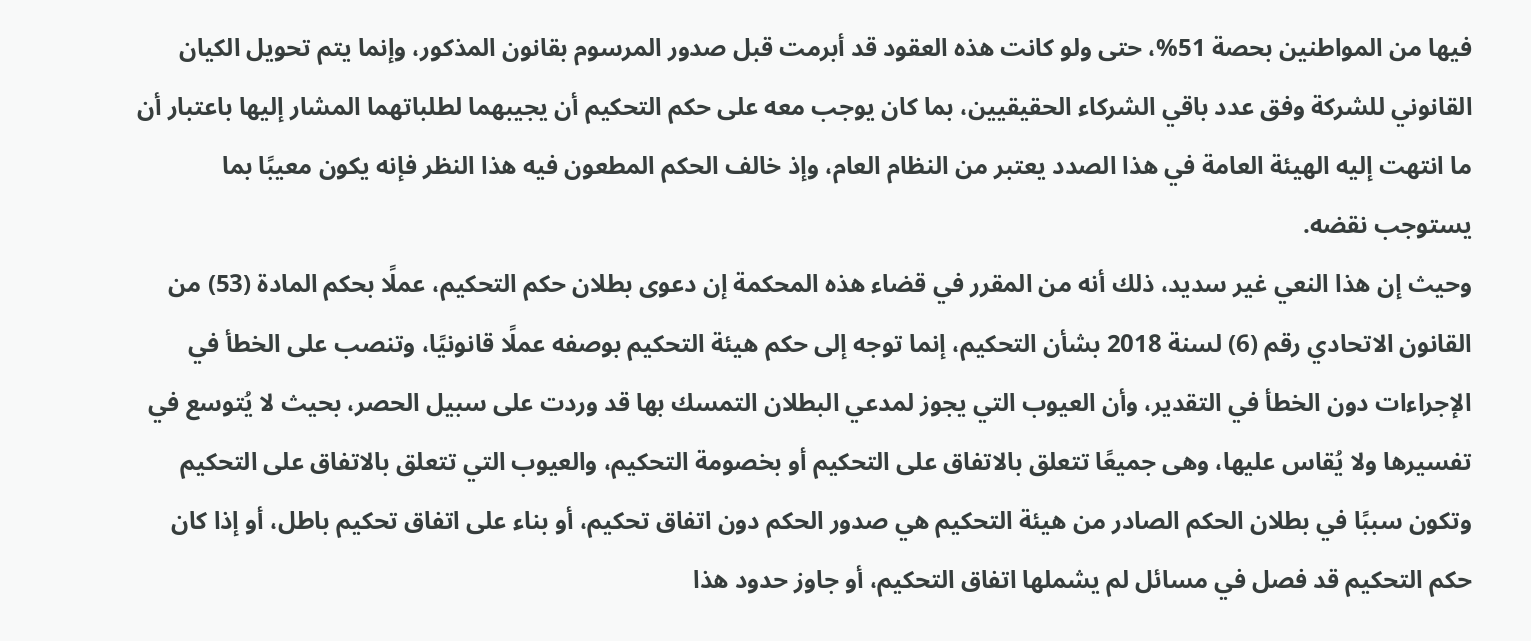فيها من المواطنين بحصة 51%، حتى ولو كانت هذه العقود قد أبرمت قبل صدور المرسوم بقانون المذكور، وإنما يتم تحويل الكيان القانوني للشركة وفق عدد باقي الشركاء الحقيقيين، بما كان يوجب معه على حكم التحكيم أن يجيبهما لطلباتهما المشار إليها باعتبار أن ما انتهت إليه الهيئة العامة في هذا الصدد يعتبر من النظام العام، وإذ خالف الحكم المطعون فيه هذا النظر فإنه يكون معيبًا بما يستوجب نقضه.
وحيث إن هذا النعي غير سديد، ذلك أنه من المقرر في قضاء هذه المحكمة إن دعوى بطلان حكم التحكيم، عملًا بحكم المادة (53) من القانون الاتحادي رقم (6) لسنة 2018 بشأن التحكيم، إنما توجه إلى حكم هيئة التحكيم بوصفه عملًا قانونيًا، وتنصب على الخطأ في الإجراءات دون الخطأ في التقدير، وأن العيوب التي يجوز لمدعي البطلان التمسك بها قد وردت على سبيل الحصر، بحيث لا يُتوسع في تفسيرها ولا يُقاس عليها، وهى جميعًا تتعلق بالاتفاق على التحكيم أو بخصومة التحكيم، والعيوب التي تتعلق بالاتفاق على التحكيم وتكون سببًا في بطلان الحكم الصادر من هيئة التحكيم هي صدور الحكم دون اتفاق تحكيم، أو بناء على اتفاق تحكيم باطل، أو إذا كان حكم التحكيم قد فصل في مسائل لم يشملها اتفاق التحكيم، أو جاوز حدود هذا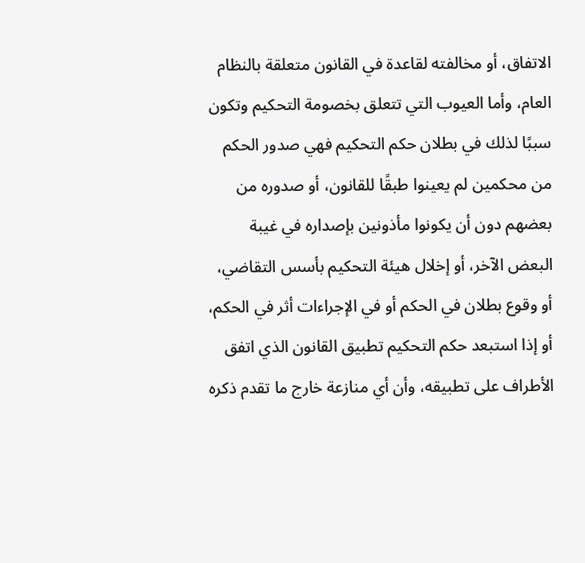الاتفاق، أو مخالفته لقاعدة في القانون متعلقة بالنظام العام، وأما العيوب التي تتعلق بخصومة التحكيم وتكون سببًا لذلك في بطلان حكم التحكيم فهي صدور الحكم من محكمين لم يعينوا طبقًا للقانون، أو صدوره من بعضهم دون أن يكونوا مأذونين بإصداره في غيبة البعض الآخر، أو إخلال هيئة التحكيم بأسس التقاضي، أو وقوع بطلان في الحكم أو في الإجراءات أثر في الحكم، أو إذا استبعد حكم التحكيم تطبيق القانون الذي اتفق الأطراف على تطبيقه، وأن أي منازعة خارج ما تقدم ذكره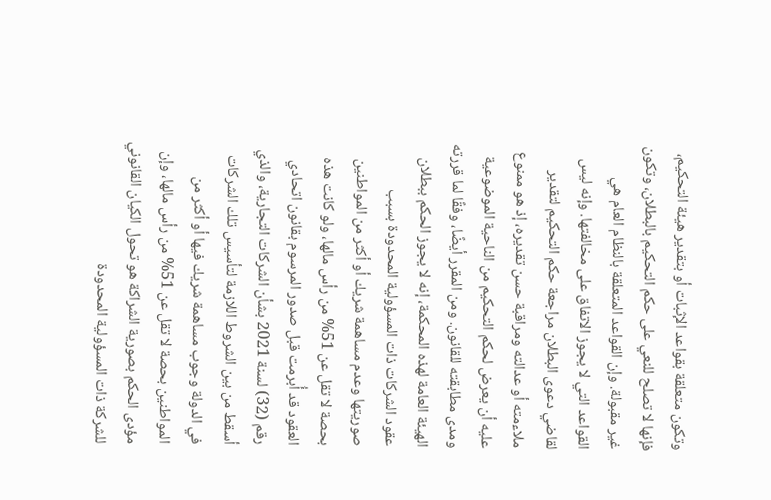وتكون متعلقة بقواعد الإثبات أو بتقدير هيئة التحكيم، فإنها لا تصلح للنعي على حكم التحكيم بالبطلان، وتكون غير مقبولة. وإن القواعد المتعلقة بالنظام العام هي القواعد التي لا يجوز الاتفاق على مخالفتها. وإنه ليس لقاضي دعوى البطلان مراجعة حكم التحكيم لتقدير ملاءمته أو عدالته ومراقبة حسن تقديره، إذ هو ممنوع عليه أن يعرض لحكم التحكيم من الناحية الموضوعية ومدى مطابقته للقانون. ومن المقرر أيضًا، وفقًا لما قررته الهيئة العامة لهذه المحكمة، إنه لا يجوز الحكم ببطلان عقود الشركات ذات المسؤولية المحدودة بسبب صوريتها وعدم مساهمة شريك أو أكثر من المواطنين بحصة لا تقل عن 51% من رأس مالها، ولو كانت هذه العقود قد أُبرمت قبل صدور المرسوم بقانون اتحادي رقم (32) لسنة 2021 بشأن الشركات التجارية، والذي أسقط من بين الشروط اللازمة لتأسيس تلك الشركات في الدولة وجوب مساهمة شريك فيها أو أكثر من المواطنين بحصة لا تقل عن 51% من رأس مالها، وإن مؤدى الحكم بصورية الشراكة هو تحول الكيان القانوني للشركة ذات المسؤولية المحدودة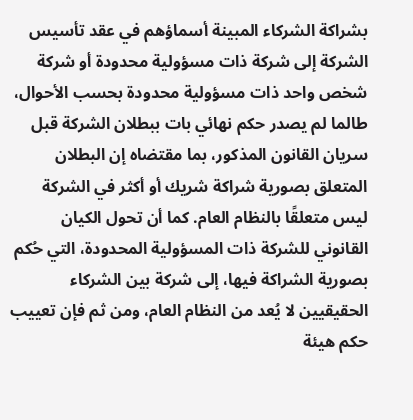بشراكة الشركاء المبينة أسماؤهم في عقد تأسيس الشركة إلى شركة ذات مسؤولية محدودة أو شركة شخص واحد ذات مسؤولية محدودة بحسب الأحوال، طالما لم يصدر حكم نهائي بات ببطلان الشركة قبل سريان القانون المذكور، بما مقتضاه إن البطلان المتعلق بصورية شراكة شريك أو أكثر في الشركة ليس متعلقًا بالنظام العام. كما أن تحول الكيان القانوني للشركة ذات المسؤولية المحدودة، التي حُكم بصورية الشراكة فيها، إلى شركة بين الشركاء الحقيقيين لا يُعد من النظام العام، ومن ثم فإن تعييب حكم هيئة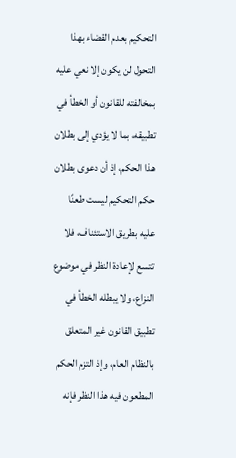التحكيم بعدم القضاء بهذا التحول لن يكون إلا نعي عليه بمخالفته للقانون أو الخطأ في تطبيقه، بما لا يؤدي إلى بطلان هذا الحكم، إذ أن دعوى بطلان حكم التحكيم ليست طعنًا عليه بطريق الاستئناف، فلا تتسع لإعادة النظر في موضوع النزاع، ولا يبطله الخطأ في تطبيق القانون غير المتعلق بالنظام العام، وإذ التزم الحكم المطعون فيه هذا النظر فإنه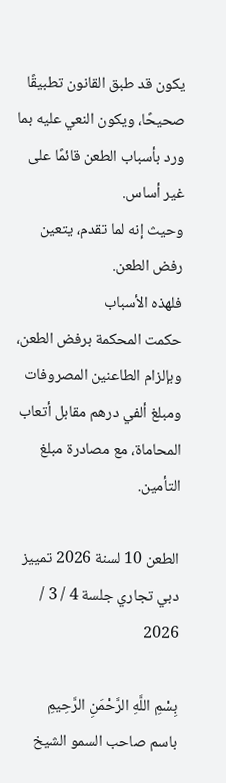يكون قد طبق القانون تطبيقًا صحيحًا، ويكون النعي عليه بما ورد بأسباب الطعن قائمًا على غير أساس.
وحيث إنه لما تقدم، يتعين رفض الطعن.
فلهذه الأسباب
حكمت المحكمة برفض الطعن، وبإلزام الطاعنين المصروفات ومبلغ ألفي درهم مقابل أتعاب المحاماة، مع مصادرة مبلغ التأمين.

الطعن 10 لسنة 2026 تمييز دبي تجاري جلسة 4 / 3 / 2026

بِسْمِ اللَّهِ الرَّحْمَنِ الرَّحِيمِ
باسم صاحب السمو الشيخ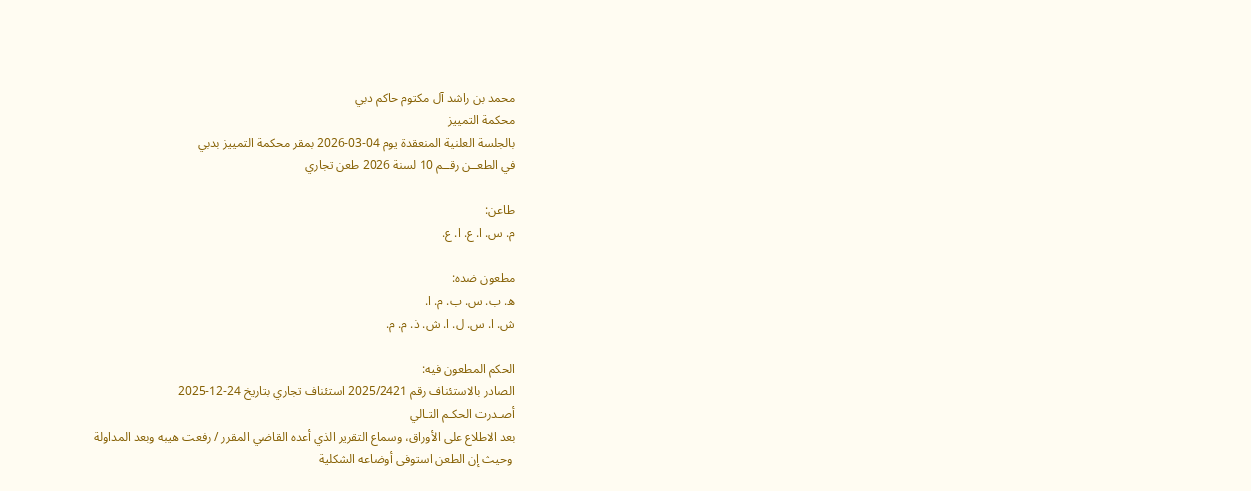محمد بن راشد آل مكتوم حاكم دبي
محكمة التمييز
بالجلسة العلنية المنعقدة يوم 04-03-2026 بمقر محكمة التمييز بدبي
في الطعــن رقــم 10 لسنة 2026 طعن تجاري

طاعن:
م. س. ا. ع. ا. ع.

مطعون ضده:
ه. ب. س. ب. م. ا.
ش. ا. س. ل. ا. ش. ذ. م. م.

الحكم المطعون فيه:
الصادر بالاستئناف رقم 2025/2421 استئناف تجاري بتاريخ 24-12-2025
أصـدرت الحكـم التـالي
بعد الاطلاع على الأوراق، وسماع التقرير الذي أعده القاضي المقرر / رفعت هيبه وبعد المداولة
 وحيث إن الطعن استوفى أوضاعه الشكلية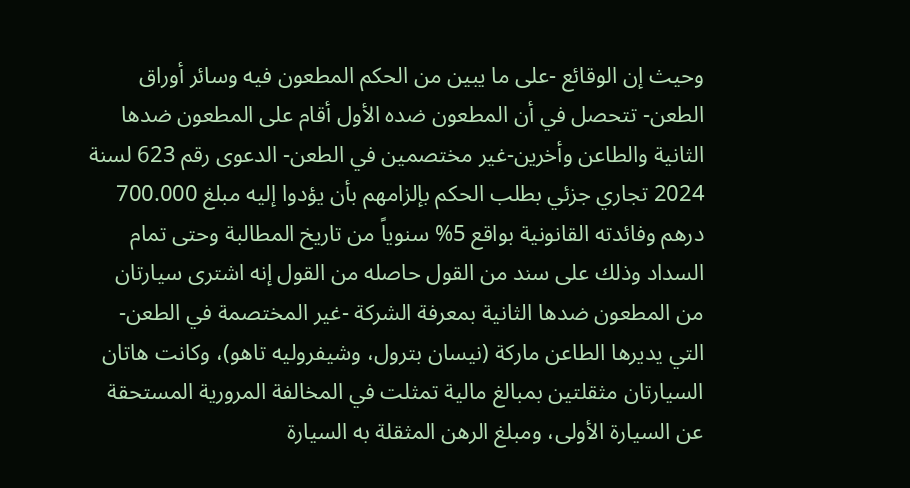وحيث إن الوقائع -على ما يبين من الحكم المطعون فيه وسائر أوراق الطعن- تتحصل في أن المطعون ضده الأول أقام على المطعون ضدها الثانية والطاعن وأخرين-غير مختصمين في الطعن- الدعوى رقم 623 لسنة 2024 تجاري جزئي بطلب الحكم بإلزامهم بأن يؤدوا إليه مبلغ 700.000 درهم وفائدته القانونية بواقع 5% سنوياً من تاريخ المطالبة وحتى تمام السداد وذلك على سند من القول حاصله من القول إنه اشترى سيارتان من المطعون ضدها الثانية بمعرفة الشركة -غير المختصمة في الطعن- التي يديرها الطاعن ماركة (نيسان بترول، وشيفروليه تاهو)، وكانت هاتان السيارتان مثقلتين بمبالغ مالية تمثلت في المخالفة المرورية المستحقة عن السيارة الأولى، ومبلغ الرهن المثقلة به السيارة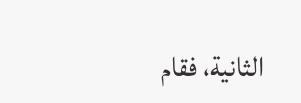الثانية، فقام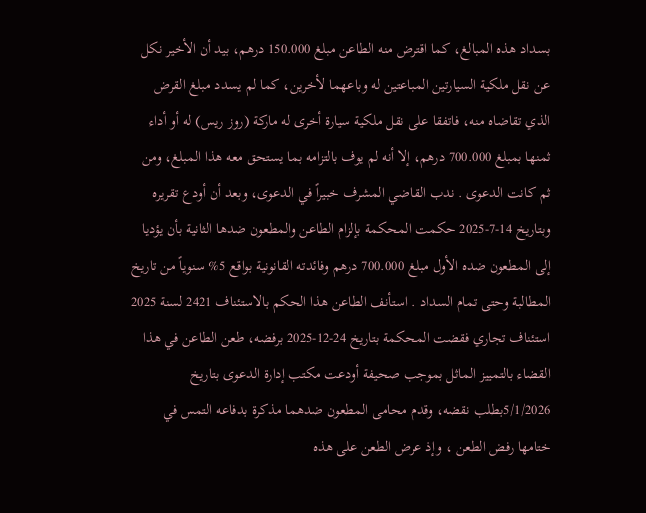بسداد هذه المبالغ، كما اقترض منه الطاعن مبلغ 150.000 درهم، بيد أن الأخير نكل عن نقل ملكية السيارتين المباعتين له وباعهما لأخرين، كما لم يسدد مبلغ القرض الذي تقاضاه منه، فاتفقا على نقل ملكية سيارة أخرى له ماركة (روز ريس) له أو أداء ثمنها بمبلغ 700.000 درهم، إلا أنه لم يوف بالتزامه بما يستحق معه هذا المبلغ، ومن ثم كانت الدعوى . ندب القاضي المشرف خبيراً في الدعوى، وبعد أن أودع تقريره وبتاريخ 14-7-2025 حكمت المحكمة بإلزام الطاعن والمطعون ضدها الثانية بأن يؤديا إلى المطعون ضده الأول مبلغ 700.000 درهم وفائدته القانونية بواقع 5% سنوياً من تاريخ المطالبة وحتى تمام السداد . استأنف الطاعن هذا الحكم بالاستئناف 2421 لسنة 2025 استئناف تجاري فقضت المحكمة بتاريخ 24-12-2025 برفضه، طعن الطاعن في هذا القضاء بالتمييز الماثل بموجب صحيفة أودعت مكتب إدارة الدعوى بتاريخ 5/1/2026بطلب نقضه، وقدم محامى المطعون ضدهما مذكرة بدفاعه التمس في ختامها رفض الطعن ، وإذ عرض الطعن على هذه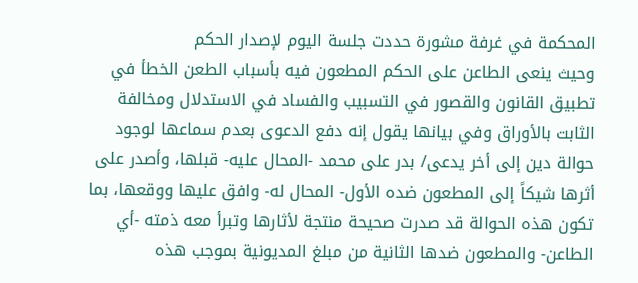المحكمة في غرفة مشورة حددت جلسة اليوم لإصدار الحكم
وحيث ينعى الطاعن على الحكم المطعون فيه بأسباب الطعن الخطأ في تطبيق القانون والقصور في التسبيب والفساد في الاستدلال ومخالفة الثابت بالأوراق وفي بيانها يقول إنه دفع الدعوى بعدم سماعها لوجود حوالة دين إلى أخر يدعى/ بدر على محمد -المحال عليه- قبلها، وأصدر على أثرها شيكاً إلى المطعون ضده الأول- المحال له- وافق عليها ووقعها، بما تكون هذه الحوالة قد صدرت صحيحة منتجة لأثارها وتبرأ معه ذمته -أي الطاعن- والمطعون ضدها الثانية من مبلغ المديونية بموجب هذه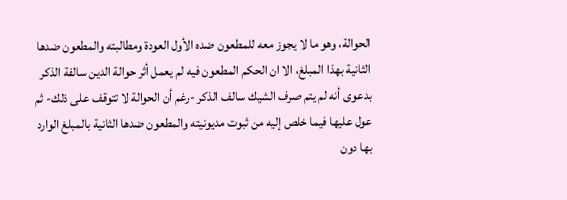الحوالة، وهو ما لا يجوز معه للمطعون ضده الأول العودة ومطالبته والمطعون ضدها الثانية بهذا المبلغ، الا ان الحكم المطعون فيه لم يعمل أثر حوالة الدين سالفة الذكر بدعوى أنه لم يتم صرف الشيك سالف الذكر -رغم أن الحوالة لا تتوقف على ذلك- ثم عول عليها فيما خلص إليه من ثبوت مديونيته والمطعون ضدها الثانية بالمبلغ الوارد بها دون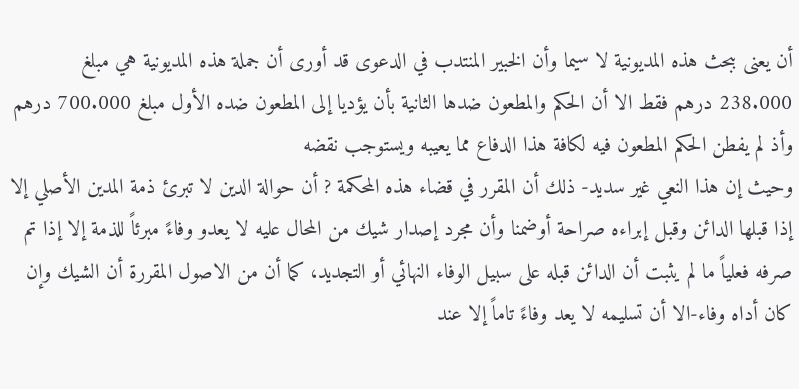أن يعنى ببحث هذه المديونية لا سيما وأن الخبير المنتدب في الدعوى قد أورى أن جملة هذه المديونية هي مبلغ 238.000 درهم فقط الا أن الحكم والمطعون ضدها الثانية بأن يؤديا إلى المطعون ضده الأول مبلغ 700.000 درهم وأذ لم يفطن الحكم المطعون فيه لكافة هذا الدفاع مما يعيبه ويستوجب نقضه
وحيث إن هذا النعي غير سديد- ذلك أن المقرر في قضاء هذه المحكمة ? أن حوالة الدين لا تبرئ ذمة المدين الأصلي إلا إذا قبلها الدائن وقبل إبراءه صراحة أوضمنا وأن مجرد إصدار شيك من المحال عليه لا يعدو وفاءً مبرئاً للذمة إلا إذا تم صرفه فعلياً ما لم يثبت أن الدائن قبله على سبيل الوفاء النهائي أو التجديد، كما أن من الاصول المقررة أن الشيك وإن كان أداه وفاء-الا أن تسليمه لا يعد وفاءً تاماً إلا عند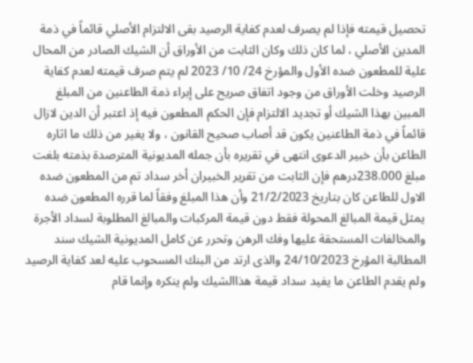تحصيل قيمته فإذا لم يصرف لعدم كفاية الرصيد بقى الالتزام الأصلي قائماً في ذمة المدين الأصلي ، لما كان ذلك وكان الثابت من الأوراق أن الشيك الصادر من المحال علية للمطعون ضده الأول والمؤرخ 24/ 10/ 2023 لم يتم صرف قيمته لعدم كفاية الرصيد وخلت الأوراق من وجود اتفاق صريح على إبراء ذمة الطاعنين من المبلغ المبين بهذا الشيك أو تجديد الالتزام فإن الحكم المطعون فيه إذ اعتبر أن الدين لازال قائماً في ذمة الطاعنين يكون قد أصاب صحيح القانون ، ولا يغير من ذلك ما اثاره الطاعن بأن خبير الدعوى انتهى في تقريره بأن جمله المديونية المترصدة بذمته بلغت مبلغ 238.000درهم فإن الثابت من تقرير الخبيران أخر سداد تم من المطعون ضده الاول للطاعن كان بتاريخ 21/2/2023 وأن هذا المبلغ وفقاً لما قرره المطعون ضده يمثل قيمة المبالغ المحولة فقط دون قيمة المركبات والمبالغ المطلوبة لسداد الأجرة والمخالفات المستحقة عليها وفك الرهن وتحرر عن كامل المديونية الشيك سند المطالبة المؤرخ 24/10/2023 والذى ارتد من البنك المسحوب عليه لعد كفاية الرصيد ولم يقدم الطاعن ما يفيد سداد قيمة هذاالشيك ولم ينكره وإنما قام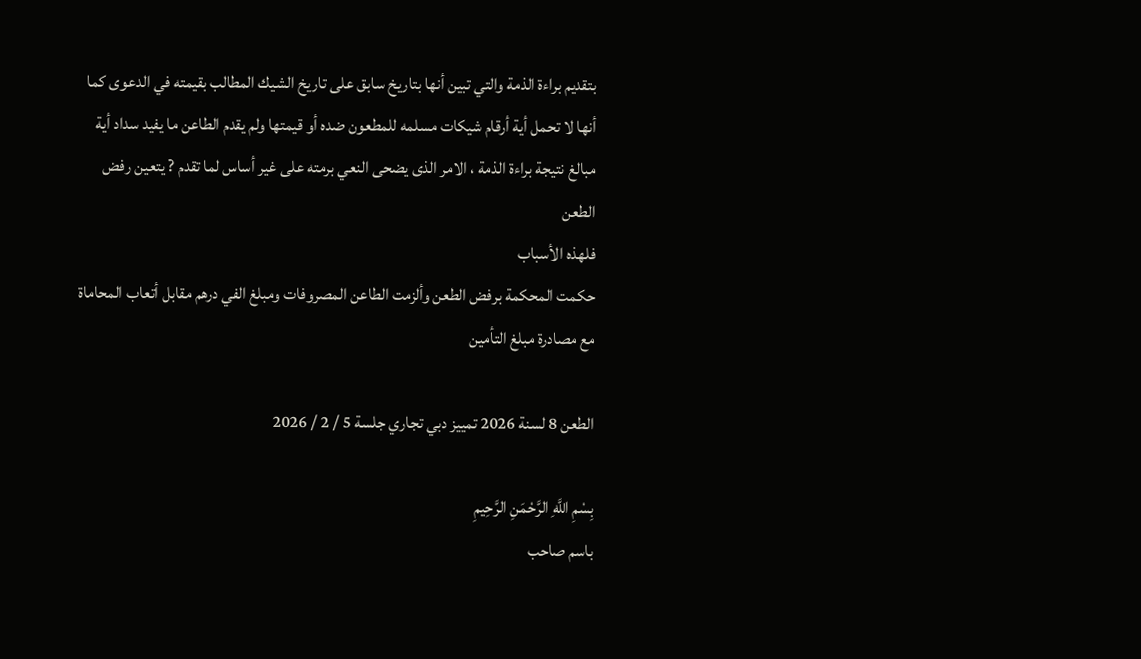بتقديم براءة الذمة والتي تبين أنها بتاريخ سابق على تاريخ الشيك المطالب بقيمته في الدعوى كما أنها لا تحمل أية أرقام شيكات مسلمه للمطعون ضده أو قيمتها ولم يقدم الطاعن ما يفيد سداد أية مبالغ نتيجة براءة الذمة ، الامر الذى يضحى النعي برمته على غير أساس لما تقدم ? يتعين رفض الطعن
فلهذه الأسباب
حكمت المحكمة برفض الطعن وألزمت الطاعن المصروفات ومبلغ الفي درهم مقابل أتعاب المحاماة مع مصادرة مبلغ التأمين

الطعن 8 لسنة 2026 تمييز دبي تجاري جلسة 5 / 2 / 2026

بِسْمِ اللَّهِ الرَّحْمَنِ الرَّحِيمِ
باسم صاحب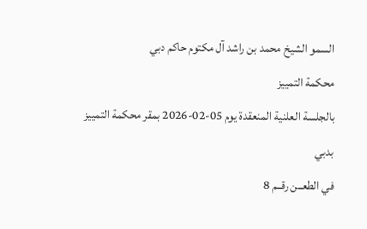السمو الشيخ محمد بن راشد آل مكتوم حاكم دبي
محكمة التمييز
بالجلسة العلنية المنعقدة يوم 05-02-2026 بمقر محكمة التمييز بدبي
في الطعــن رقــم 8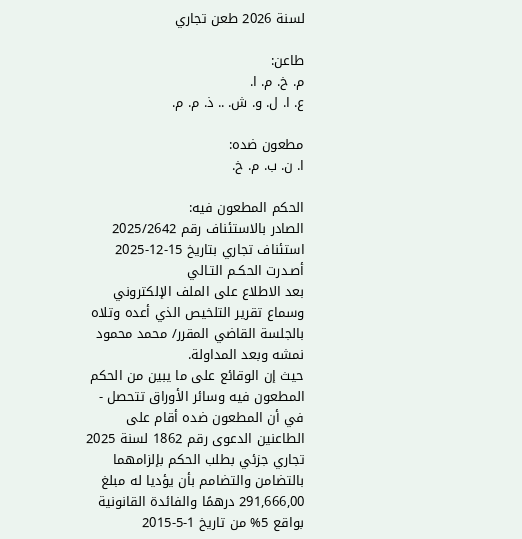لسنة 2026 طعن تجاري

طاعن:
م. خ. م. ا.
ع. ا. ل. و. ش. .. ذ. م. م.

مطعون ضده:
ا. ن. ب. م. خ.

الحكم المطعون فيه:
الصادر بالاستئناف رقم 2025/2642 استئناف تجاري بتاريخ 15-12-2025
أصـدرت الحكـم التـالي
بعد الاطلاع على الملف الإلكتروني وسماع تقرير التلخيص الذي أعده وتلاه بالجلسة القاضي المقرر/ محمد محمود نمشه وبعد المداولة.
حيث إن الوقائع على ما يبين من الحكم المطعون فيه وسائر الأوراق تتحصل - في أن المطعون ضده أقام على الطاعنين الدعوى رقم 1862 لسنة 2025 تجاري جزئي بطلب الحكم بإلزامهما بالتضامن والتضامم بأن يؤديا له مبلغ 291,666,00 درهمًا والفائدة القانونية بواقع 5% من تاريخ 1-5-2015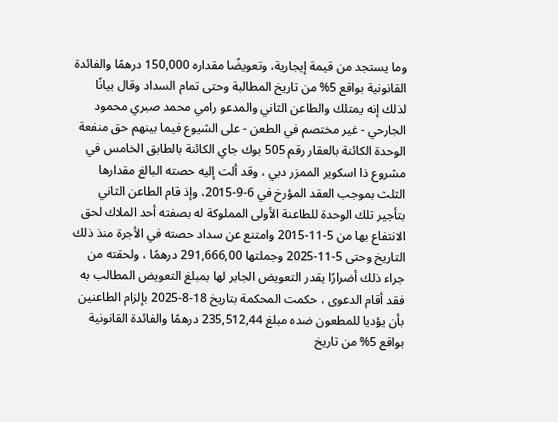وما يستجد من قيمة إيجارية، وتعويضًا مقداره 150,000 درهمًا والفائدة القانونية بواقع 5% من تاريخ المطالبة وحتى تمام السداد وقال بيانًا لذلك إنه يمتلك والطاعن الثاني والمدعو رامي محمد صبري محمود الجارحي - غير مختصم في الطعن - على الشيوع فيما بينهم حق منفعة الوحدة الكائنة بالعقار رقم 505 بوك جاي الكائنة بالطابق الخامس في مشروع ذا اسكوير الممزر دبي ، وقد ألت إليه حصته البالغ مقدارها الثلث بموجب العقد المؤرخ في 6-9-2015، وإذ قام الطاعن الثاني بتأجير تلك الوحدة للطاعنة الأولى المملوكة له بصفته أحد الملاك لحق الانتفاع بها من 5-11-2015 وامتنع عن سداد حصته في الأجرة منذ ذلك التاريخ وحتى 5-11-2025 وجملتها 291,666,00 درهمًا ، ولحقته من جراء ذلك أضرارًا يقدر التعويض الجابر لها بمبلغ التعويض المطالب به فقد أقام الدعوى ، حكمت المحكمة بتاريخ 18-8-2025 بإلزام الطاعنين بأن يؤديا للمطعون ضده مبلغ 235,512,44 درهمًا والفائدة القانونية بواقع 5% من تاريخ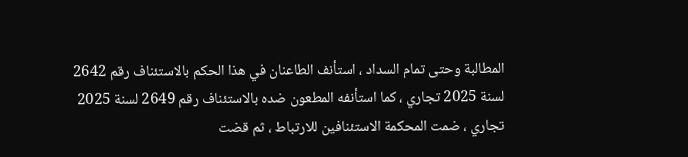المطالبة وحتى تمام السداد ، استأنف الطاعنان في هذا الحكم بالاستئناف رقم 2642 لسنة 2025 تجاري ، كما استأنفه المطعون ضده بالاستئناف رقم 2649 لسنة 2025 تجاري ، ضمت المحكمة الاستئنافين للارتباط ، ثم قضت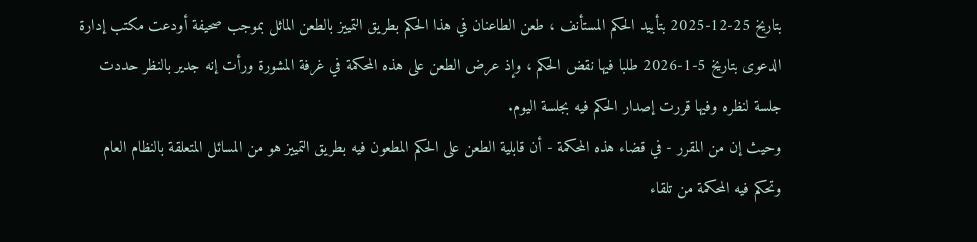بتاريخ 25-12-2025 بتأييد الحكم المستأنف ، طعن الطاعنان في هذا الحكم بطريق التمييز بالطعن الماثل بموجب صحيفة أودعت مكتب إدارة الدعوى بتاريخ 5-1-2026 طلبا فيها نقض الحكم ، وإذ عرض الطعن على هذه المحكمة في غرفة المشورة ورأت إنه جدير بالنظر حددت جلسة لنظره وفيها قررت إصدار الحكم فيه بجلسة اليوم.
وحيث إن من المقرر - في قضاء هذه المحكمة - أن قابلية الطعن على الحكم المطعون فيه بطريق التمييز هو من المسائل المتعلقة بالنظام العام وتحكم فيه المحكمة من تلقاء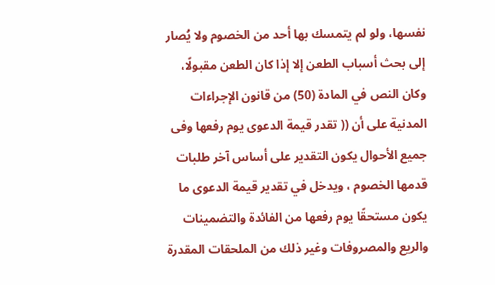نفسها، ولو لم يتمسك بها أحد من الخصوم ولا يُصار إلى بحث أسباب الطعن إلا إذا كان الطعن مقبولًا، وكان النص في المادة (50) من قانون الإجراءات المدنية على أن (( تقدر قيمة الدعوى يوم رفعها وفى جميع الأحوال يكون التقدير على أساس آخر طلبات قدمها الخصوم ، ويدخل في تقدير قيمة الدعوى ما يكون مستحقًا يوم رفعها من الفائدة والتضمينات والريع والمصروفات وغير ذلك من الملحقات المقدرة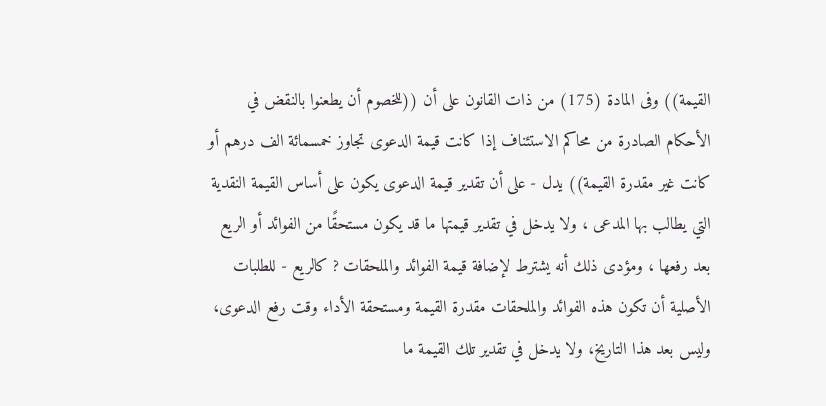القيمة)) وفى المادة (175) من ذات القانون على أن ((للخصوم أن يطعنوا بالنقض في الأحكام الصادرة من محاكم الاستئناف إذا كانت قيمة الدعوى تجاوز خمسمائة الف درهم أو كانت غير مقدرة القيمة)) يدل - على أن تقدير قيمة الدعوى يكون على أساس القيمة النقدية التي يطالب بها المدعى ، ولا يدخل في تقدير قيمتها ما قد يكون مستحقًا من الفوائد أو الريع بعد رفعها ، ومؤدى ذلك أنه يشترط لإضافة قيمة الفوائد والملحقات ? كالريع - للطلبات الأصلية أن تكون هذه الفوائد والملحقات مقدرة القيمة ومستحقة الأداء وقت رفع الدعوى، وليس بعد هذا التاريخ، ولا يدخل في تقدير تلك القيمة ما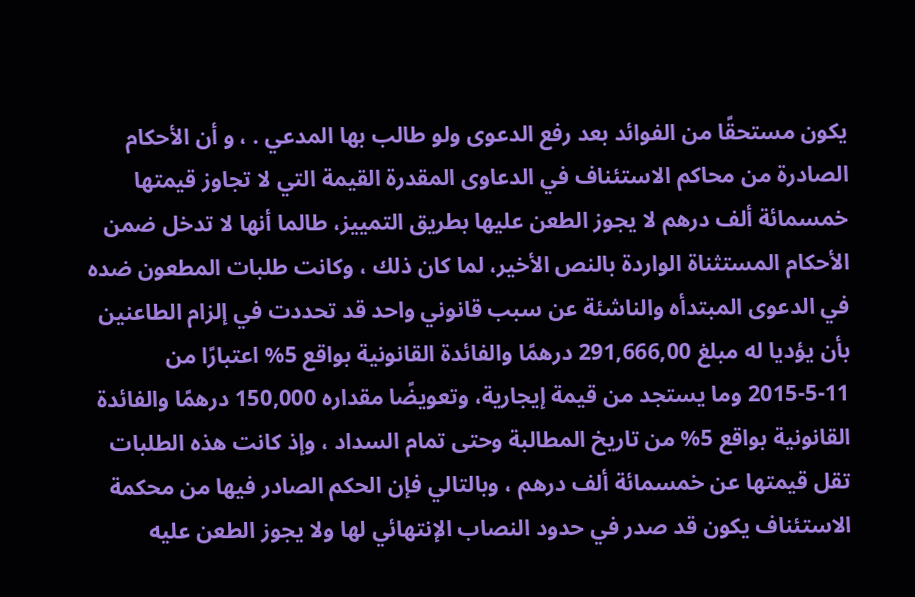يكون مستحقًا من الفوائد بعد رفع الدعوى ولو طالب بها المدعي . ، و أن الأحكام الصادرة من محاكم الاستئناف في الدعاوى المقدرة القيمة التي لا تجاوز قيمتها خمسمائة ألف درهم لا يجوز الطعن عليها بطريق التمييز، طالما أنها لا تدخل ضمن الأحكام المستثناة الواردة بالنص الأخير، لما كان ذلك ، وكانت طلبات المطعون ضده في الدعوى المبتدأه والناشئة عن سبب قانوني واحد قد تحددت في إلزام الطاعنين بأن يؤديا له مبلغ 291,666,00 درهمًا والفائدة القانونية بواقع 5% اعتبارًا من 11-5-2015 وما يستجد من قيمة إيجارية، وتعويضًا مقداره 150,000 درهمًا والفائدة القانونية بواقع 5% من تاريخ المطالبة وحتى تمام السداد ، وإذ كانت هذه الطلبات تقل قيمتها عن خمسمائة ألف درهم ، وبالتالي فإن الحكم الصادر فيها من محكمة الاستئناف يكون قد صدر في حدود النصاب الإنتهائي لها ولا يجوز الطعن عليه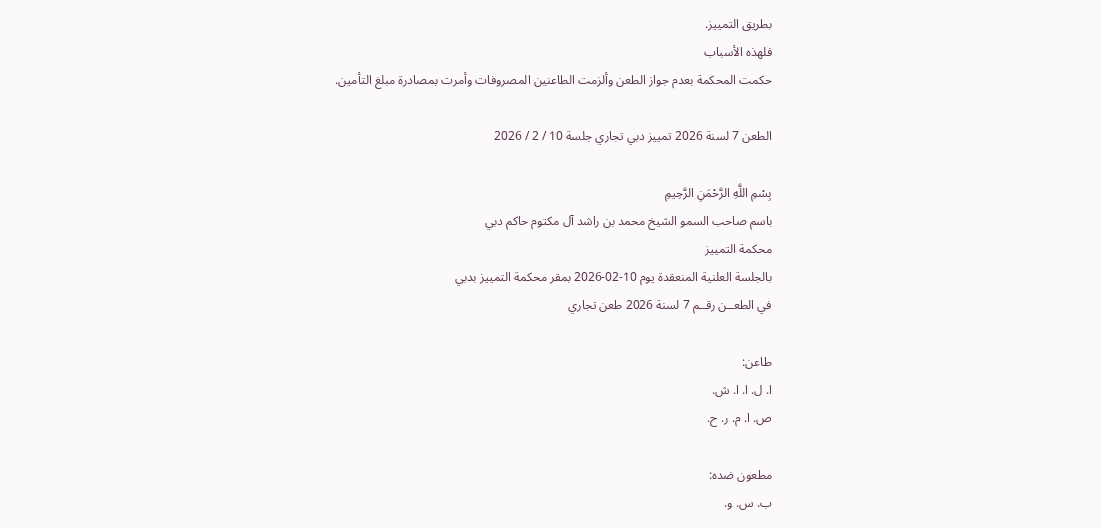بطريق التمييز.
فلهذه الأسباب
حكمت المحكمة بعدم جواز الطعن وألزمت الطاعنين المصروفات وأمرت بمصادرة مبلغ التأمين.

الطعن 7 لسنة 2026 تمييز دبي تجاري جلسة 10 / 2 / 2026

بِسْمِ اللَّهِ الرَّحْمَنِ الرَّحِيمِ
باسم صاحب السمو الشيخ محمد بن راشد آل مكتوم حاكم دبي
محكمة التمييز
بالجلسة العلنية المنعقدة يوم 10-02-2026 بمقر محكمة التمييز بدبي
في الطعــن رقــم 7 لسنة 2026 طعن تجاري

طاعن:
ا. ل. ا. ا. ش.
ص. ا. م. ر. ح.

مطعون ضده:
ب. س. و.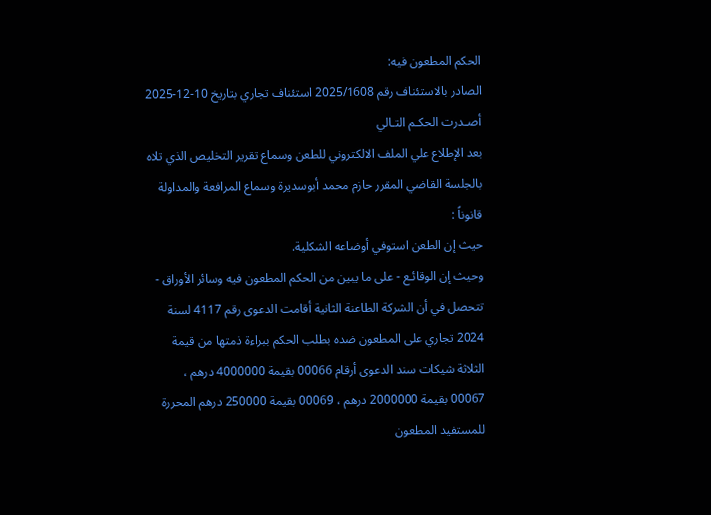الحكم المطعون فيه:
الصادر بالاستئناف رقم 2025/1608 استئناف تجاري بتاريخ 10-12-2025
أصـدرت الحكـم التـالي
بعد الإطلاع علي الملف الالكتروني للطعن وسماع تقرير التخليص الذي تلاه بالجلسة القاضي المقرر حازم محمد أبوسديرة وسماع المرافعة والمداولة قانوناً :
حيث إن الطعن استوفي أوضاعه الشكلية.
وحيث إن الوقائـع - على ما يبين من الحكم المطعون فيه وسائر الأوراق - تتحصل في أن الشركة الطاعنة الثانية أقامت الدعوى رقم 4117 لسنة 2024 تجاري على المطعون ضده بطلب الحكم ببراءة ذمتها من قيمة الثلاثة شيكات سند الدعوى أرقام 00066 بقيمة 4000000 درهم ، 00067 بقيمة 2000000 درهم ، 00069 بقيمة 250000 درهم المحررة للمستفيد المطعون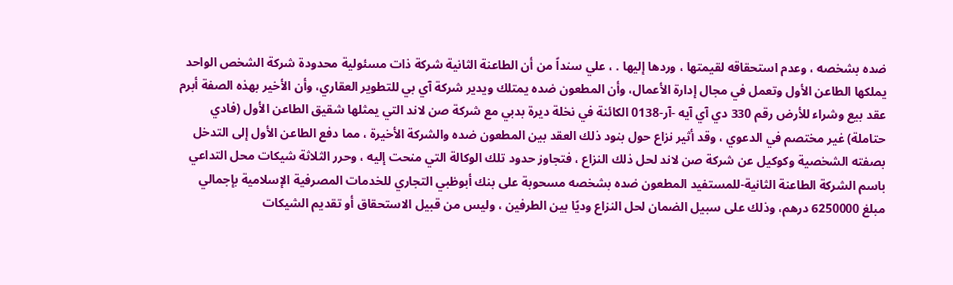ضده بشخصه ، وعدم استحقاقه لقيمتها ، وردها إليها . ، علي سنداً من أن الطاعنة الثانية شركة ذات مسئولية محدودة شركة الشخص الواحد يملكها الطاعن الأول وتعمل في مجال إدارة الأعمال، وأن المطعون ضده يمتلك ويدير شركة آي بي للتطوير العقاري، وأن الأخير بهذه الصفة أبرم عقد بيع وشراء للأرض رقم 330 دي آي آيه -آر-0138 الكائنة في نخلة ديرة بدبي مع شركة صن لاند التي يمثلها شقيق الطاعن الأول (فادي حتاملة) غير مختصم في الدعوي ، وقد أثير نزاع حول بنود ذلك العقد بين المطعون ضده والشركة الأخيرة ، مما دفع الطاعن الأول إلى التدخل بصفته الشخصية وكوكيل عن شركة صن لاند لحل ذلك النزاع ، فتجاوز حدود تلك الوكالة التي منحت إليه ، وحرر الثلاثة شيكات محل التداعي باسم الشركة الطاعنة الثانية-للمستفيد المطعون ضده بشخصه مسحوبة على بنك أبوظبي التجاري للخدمات المصرفية الإسلامية بإجمالي مبلغ 6250000 درهم، وذلك على سبيل الضمان لحل النزاع وديًا بين الطرفين ، وليس من قبيل الاستحقاق أو تقديم الشيكات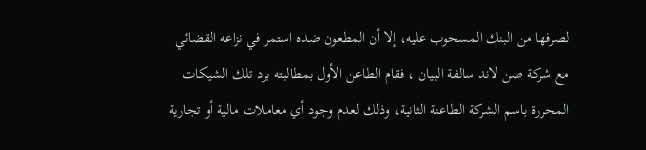لصرفها من البنك المسحوب عليه، إلا أن المطعون ضده استمر في نزاعه القضائي مع شركة صن لاند سالفة البيان ، فقام الطاعن الأول بمطالبته برد تلك الشيكات المحررة باسم الشركة الطاعنة الثانية، وذلك لعدم وجود أي معاملات مالية أو تجارية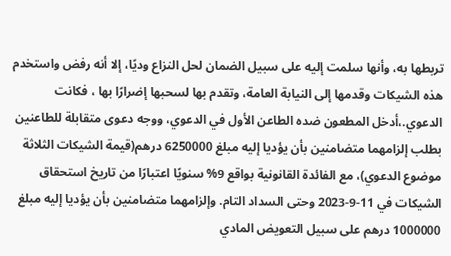تربطها به، وأنها سلمت إليه على سبيل الضمان لحل النزاع وديًا، إلا أنه رفض واستخدم هذه الشيكات وقدمها إلى النيابة العامة، وتقدم بها لسحبها إضرارًا بها ، فكانت الدعوي.،أدخل المطعون ضده الطاعن الأول في الدعوي، ووجه دعوى متقابلة للطاعنين بطلب إلزامهما متضامنين بأن يؤديا إليه مبلغ 6250000 درهم(قيمة الشيكات الثلاثة موضوع الدعوي)، مع الفائدة القانونية بواقع 9% سنويًا اعتبارًا من تاريخ استحقاق الشيكات في 11-9-2023 وحتى السداد التام. وإلزامهما متضامنين بأن يؤديا إليه مبلغ 1000000 درهم على سبيل التعويض المادي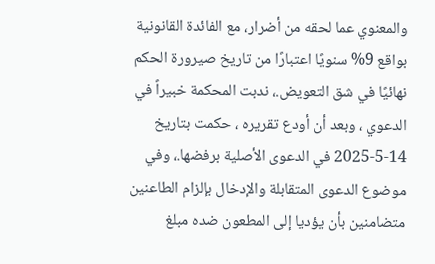والمعنوي عما لحقه من أضرار، مع الفائدة القانونية بواقع 9% سنويًا اعتبارًا من تاريخ صيرورة الحكم نهائيًا في شق التعويض.، ندبت المحكمة خبيراً في الدعوي ، وبعد أن أودع تقريره ، حكمت بتاريخ 14-5-2025 في الدعوى الأصلية برفضها.، وفي موضوع الدعوى المتقابلة والإدخال بإلزام الطاعنين متضامنين بأن يؤديا إلى المطعون ضده مبلغ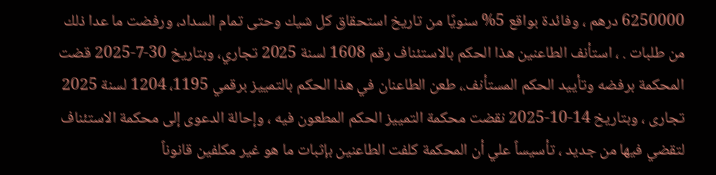6250000 درهم ، وفائدة بواقع 5% سنويًا من تاريخ استحقاق كل شيك وحتى تمام السداد، ورفضت ما عدا ذلك من طلبات . ، استأنف الطاعنين هذا الحكم بالاستئناف رقم 1608 لسنة 2025 تجاري، وبتاريخ 30-7-2025 قضت المحكمة برفضه وتأييد الحكم المستأنف.، طعن الطاعنان في هذا الحكم بالتمييز برقمي 1195، 1204 لسنة 2025 تجارى ، وبتاريخ 14-10-2025 نقضت محكمة التمييز الحكم المطعون فيه ، وإحالة الدعوى إلى محكمة الاستئناف لتقضي فيها من جديد ، تأسيساً علي أن المحكمة كلفت الطاعنين بإثبات ما هو غير مكلفين قانوناً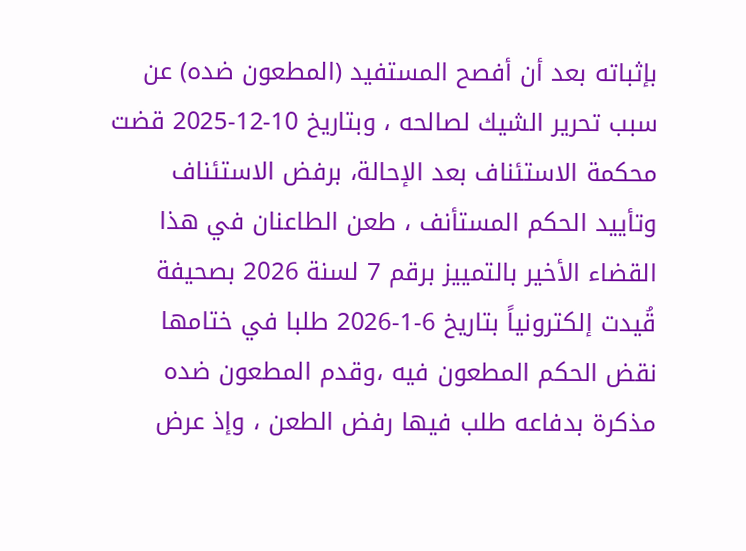بإثباته بعد أن أفصح المستفيد (المطعون ضده) عن سبب تحرير الشيك لصالحه ، وبتاريخ 10-12-2025 قضت محكمة الاستئناف بعد الإحالة، برفض الاستئناف وتأييد الحكم المستأنف ، طعن الطاعنان في هذا القضاء الأخير بالتمييز برقم 7 لسنة 2026 بصحيفة قُيدت إلكترونياً بتاريخ 6-1-2026 طلبا في ختامها نقض الحكم المطعون فيه ،وقدم المطعون ضده مذكرة بدفاعه طلب فيها رفض الطعن ، وإذ عرض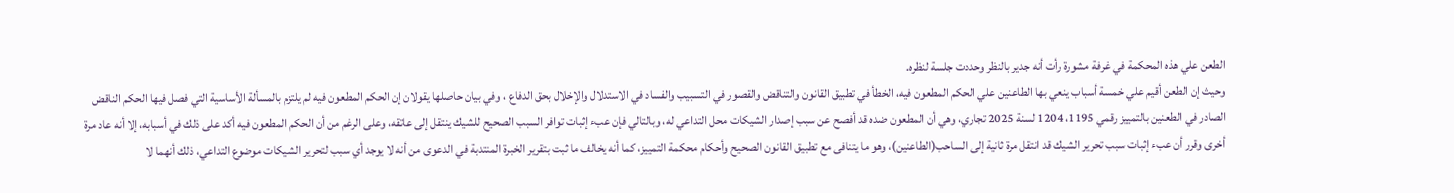الطعن علي هذه المحكمة في غرفة مشورة رأت أنه جدير بالنظر وحددت جلسة لنظره.
وحيث إن الطعن أقيم علي خمسة أسباب ينعي بها الطاعنين علي الحكم المطعون فيه، الخطأ في تطبيق القانون والتناقض والقصور في التسبيب والفساد في الاستدلال والإخلال بحق الدفاع ، وفي بيان حاصلها يقولان إن الحكم المطعون فيه لم يلتزم بالمسألة الأساسية التي فصل فيها الحكم الناقض الصادر في الطعنين بالتمييز رقمي 1195، 1204 لسنة 2025 تجاري، وهي أن المطعون ضده قد أفصح عن سبب إصدار الشيكات محل التداعي له، وبالتالي فإن عبء إثبات توافر السبب الصحيح للشيك ينتقل إلى عاتقه، وعلى الرغم من أن الحكم المطعون فيه أكد على ذلك في أسبابه، إلا أنه عاد مرة أخرى وقرر أن عبء إثبات سبب تحرير الشيك قد انتقل مرة ثانية إلى الساحب(الطاعنين)، وهو ما يتنافى مع تطبيق القانون الصحيح وأحكام محكمة التمييز، كما أنه يخالف ما ثبت بتقرير الخبرة المنتدبة في الدعوى من أنه لا يوجد أي سبب لتحرير الشيكات موضوع التداعي، ذلك أنهما لا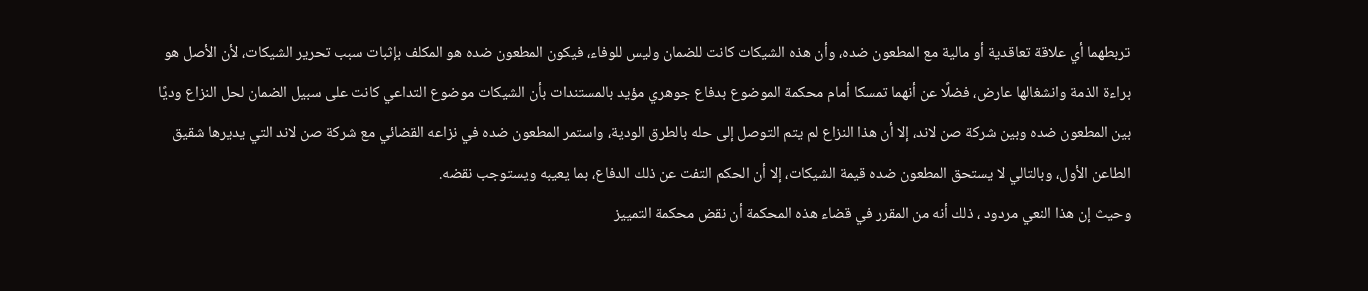تربطهما أي علاقة تعاقدية أو مالية مع المطعون ضده، وأن هذه الشيكات كانت للضمان وليس للوفاء، فيكون المطعون ضده هو المكلف بإثبات سبب تحرير الشيكات، لأن الأصل هو براءة الذمة وانشغالها عارض، فضلًا عن أنهما تمسكا أمام محكمة الموضوع بدفاع جوهري مؤيد بالمستندات بأن الشيكات موضوع التداعي كانت على سبيل الضمان لحل النزاع وديًا بين المطعون ضده وبين شركة صن لاند، إلا أن هذا النزاع لم يتم التوصل إلى حله بالطرق الودية، واستمر المطعون ضده في نزاعه القضائي مع شركة صن لاند التي يديرها شقيق الطاعن الأول، وبالتالي لا يستحق المطعون ضده قيمة الشيكات، إلا أن الحكم التفت عن ذلك الدفاع، بما يعيبه ويستوجب نقضه.
وحيث إن هذا النعي مردود ، ذلك أنه من المقرر في قضاء هذه المحكمة أن نقض محكمة التمييز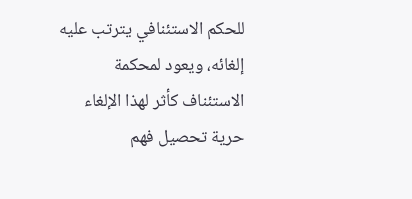للحكم الاستئنافي يترتب عليه إلغائه، ويعود لمحكمة الاستئناف كأثر لهذا الإلغاء حرية تحصيل فهم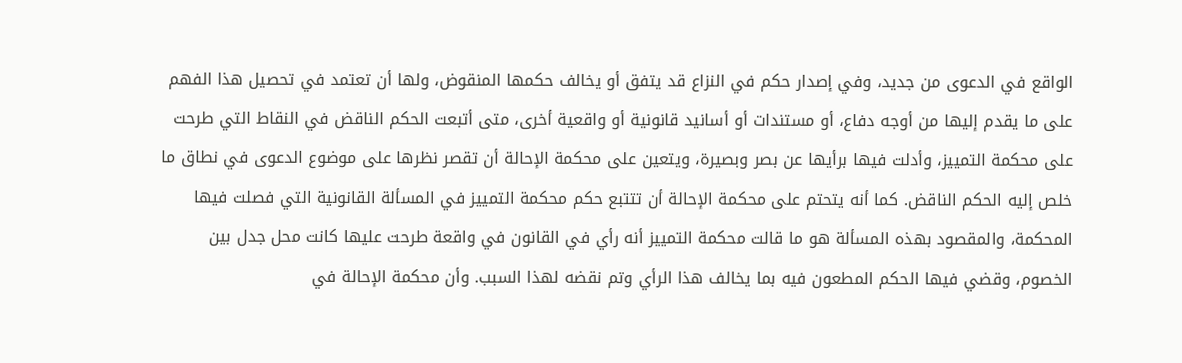الواقع في الدعوى من جديد، وفي إصدار حكم في النزاع قد يتفق أو يخالف حكمها المنقوض، ولها أن تعتمد في تحصيل هذا الفهم على ما يقدم إليها من أوجه دفاع، أو مستندات أو أسانيد قانونية أو واقعية أخرى، متى أتبعت الحكم الناقض في النقاط التي طرحت على محكمة التمييز، وأدلت فيها برأيها عن بصر وبصيرة، ويتعين على محكمة الإحالة أن تقصر نظرها على موضوع الدعوى في نطاق ما خلص إليه الحكم الناقض. كما أنه يتحتم على محكمة الإحالة أن تتتبع حكم محكمة التمييز في المسألة القانونية التي فصلت فيها المحكمة، والمقصود بهذه المسألة هو ما قالت محكمة التمييز أنه رأي في القانون في واقعة طرحت عليها كانت محل جدل بين الخصوم، وقضي فيها الحكم المطعون فيه بما يخالف هذا الرأي وتم نقضه لهذا السبب. وأن محكمة الإحالة في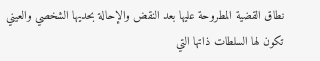نطاق القضية المطروحة عليها بعد النقض والإحالة بحديها الشخصي والعيني تكون لها السلطات ذاتها التي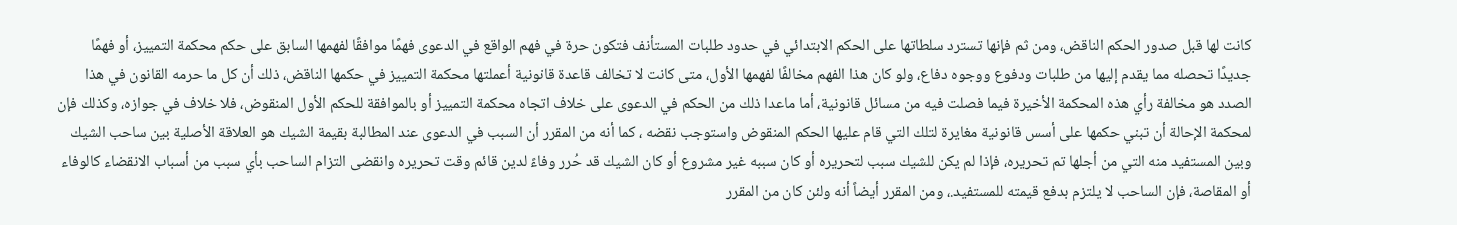كانت لها قبل صدور الحكم الناقض، ومن ثم فإنها تسترد سلطاتها على الحكم الابتدائي في حدود طلبات المستأنف فتكون حرة في فهم الواقع في الدعوى فهمًا موافقًا لفهمها السابق على حكم محكمة التمييز، أو فهمًا جديدًا تحصله مما يقدم إليها من طلبات ودفوع ووجوه دفاع، ولو كان هذا الفهم مخالفًا لفهمها الأول، متى كانت لا تخالف قاعدة قانونية أعملتها محكمة التمييز في حكمها الناقض، ذلك أن كل ما حرمه القانون في هذا الصدد هو مخالفة رأي هذه المحكمة الأخيرة فيما فصلت فيه من مسائل قانونية، أما ماعدا ذلك من الحكم في الدعوى على خلاف اتجاه محكمة التمييز أو بالموافقة للحكم الأول المنقوض، فلا خلاف في جوازه، وكذلك فإن لمحكمة الإحالة أن تبني حكمها على أسس قانونية مغايرة لتلك التي قام عليها الحكم المنقوض واستوجب نقضه ، كما أنه من المقرر أن السبب في الدعوى عند المطالبة بقيمة الشيك هو العلاقة الأصلية بين ساحب الشيك وبين المستفيد منه التي من أجلها تم تحريره، فإذا لم يكن للشيك سبب لتحريره أو كان سببه غير مشروع أو كان الشيك قد حُرر وفاءً لدين قائم وقت تحريره وانقضى التزام الساحب بأي سبب من أسباب الانقضاء كالوفاء أو المقاصة، فإن الساحب لا يلتزم بدفع قيمته للمستفيد.، ومن المقرر أيضاً أنه ولئن كان من المقرر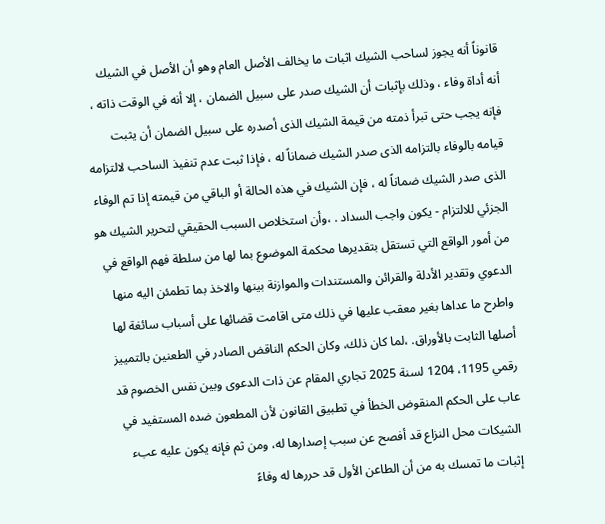قانوناً أنه يجوز لساحب الشيك اثبات ما يخالف الأصل العام وهو أن الأصل في الشيك أنه أداة وفاء ، وذلك بإثبات أن الشيك صدر على سبيل الضمان ، إلا أنه في الوقت ذاته ، فإنه يجب حتى تبرأ ذمته من قيمة الشيك الذى أصدره على سبيل الضمان أن يثبت قيامه بالوفاء بالتزامه الذى صدر الشيك ضماناً له ، فإذا ثبت عدم تنفيذ الساحب لالتزامه الذى صدر الشيك ضماناً له ، فإن الشيك في هذه الحالة أو الباقي من قيمته إذا تم الوفاء الجزئي للالتزام - يكون واجب السداد . ،وأن استخلاص السبب الحقيقي لتحرير الشيك هو من أمور الواقع التي تستقل بتقديرها محكمة الموضوع بما لها من سلطة فهم الواقع في الدعوي وتقدير الأدلة والقرائن والمستندات والموازنة بينها والاخذ بما تطمئن اليه منها واطرح ما عداها بغير معقب عليها في ذلك متى اقامت قضائها على أسباب سائغة لها أصلها الثابت بالأوراق. ،لما كان ذلك، وكان الحكم الناقض الصادر في الطعنين بالتمييز رقمي 1195، 1204 لسنة 2025 تجاري المقام عن ذات الدعوى وبين نفس الخصوم قد عاب على الحكم المنقوض الخطأ في تطبيق القانون لأن المطعون ضده المستفيد في الشيكات محل النزاع قد أفصح عن سبب إصدارها له، ومن ثم فإنه يكون عليه عبء إثبات ما تمسك به من أن الطاعن الأول قد حررها له وفاءً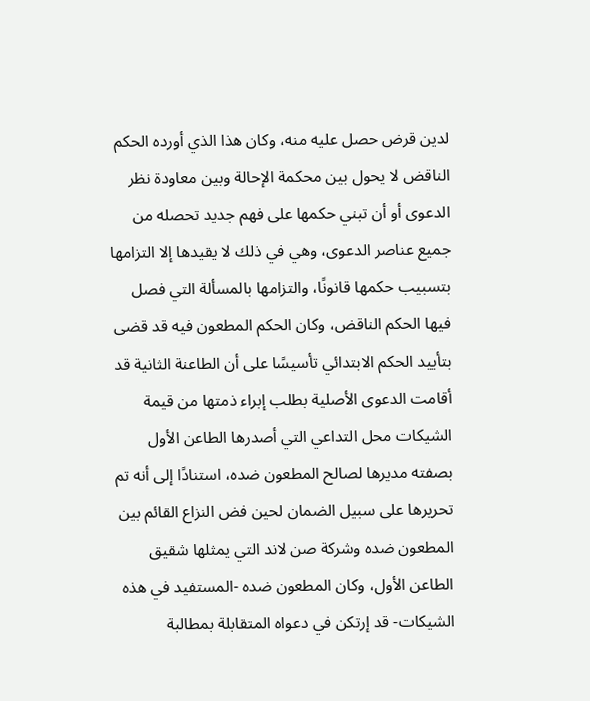لدين قرض حصل عليه منه، وكان هذا الذي أورده الحكم الناقض لا يحول بين محكمة الإحالة وبين معاودة نظر الدعوى أو أن تبني حكمها على فهم جديد تحصله من جميع عناصر الدعوى، وهي في ذلك لا يقيدها إلا التزامها بتسبيب حكمها قانونًا، والتزامها بالمسألة التي فصل فيها الحكم الناقض، وكان الحكم المطعون فيه قد قضى بتأييد الحكم الابتدائي تأسيسًا على أن الطاعنة الثانية قد أقامت الدعوى الأصلية بطلب إبراء ذمتها من قيمة الشيكات محل التداعي التي أصدرها الطاعن الأول بصفته مديرها لصالح المطعون ضده، استنادًا إلى أنه تم تحريرها على سبيل الضمان لحين فض النزاع القائم بين المطعون ضده وشركة صن لاند التي يمثلها شقيق الطاعن الأول، وكان المطعون ضده -المستفيد في هذه الشيكات- قد إرتكن في دعواه المتقابلة بمطالبة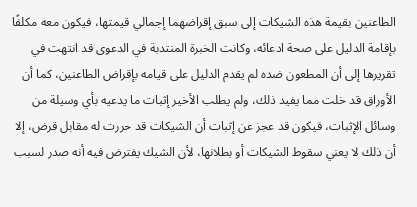الطاعنين بقيمة هذه الشيكات إلى سبق إقراضهما إجمالي قيمتها، فيكون معه مكلفًا بإقامة الدليل على صحة ادعائه، وكانت الخبرة المنتدبة في الدعوى قد انتهت في تقريرها إلى أن المطعون ضده لم يقدم الدليل على قيامه بإقراض الطاعنين، كما أن الأوراق قد خلت مما يفيد ذلك، ولم يطلب الأخير إثبات ما يدعيه بأي وسيلة من وسائل الإثبات، فيكون قد عجز عن إثبات أن الشيكات قد حررت له مقابل قرض، إلا أن ذلك لا يعني سقوط الشيكات أو بطلانها، لأن الشيك يفترض فيه أنه صدر لسبب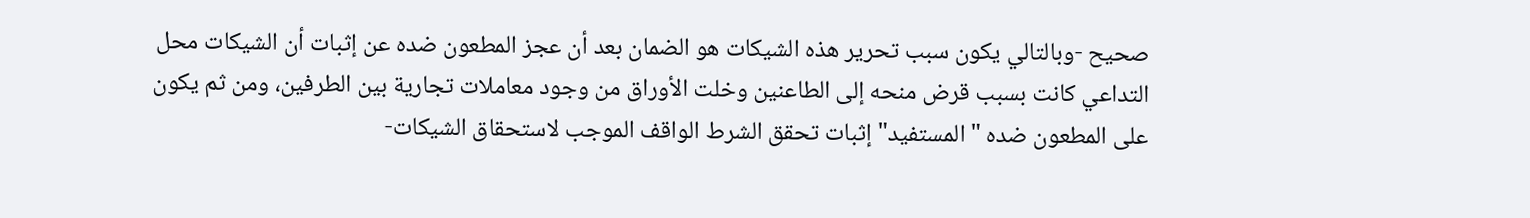صحيح -وبالتالي يكون سبب تحرير هذه الشيكات هو الضمان بعد أن عجز المطعون ضده عن إثبات أن الشيكات محل التداعي كانت بسبب قرض منحه إلى الطاعنين وخلت الأوراق من وجود معاملات تجارية بين الطرفين، ومن ثم يكون على المطعون ضده "المستفيد" إثبات تحقق الشرط الواقف الموجب لاستحقاق الشيكات-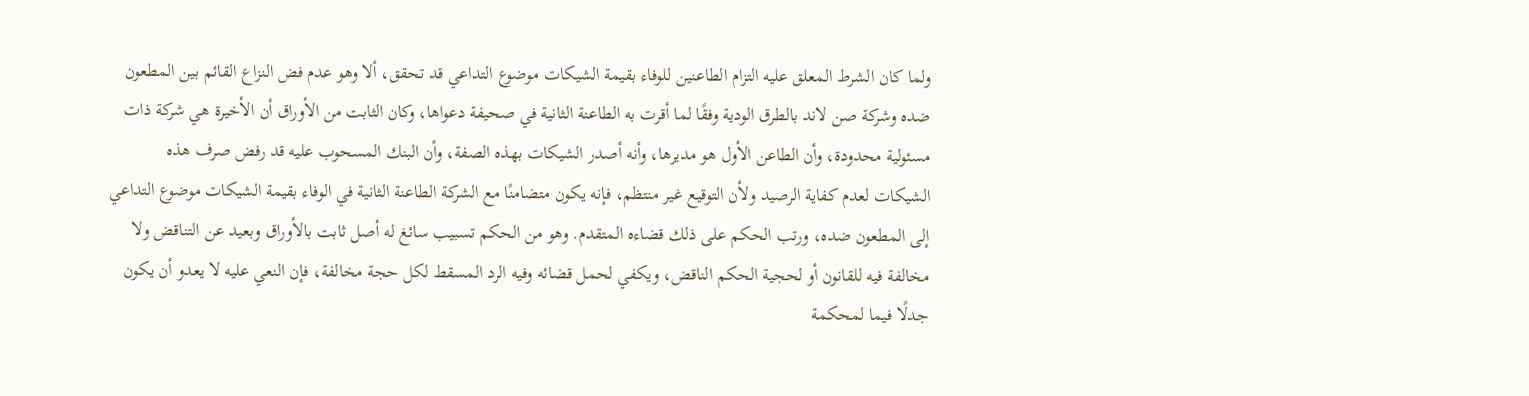ولما كان الشرط المعلق عليه التزام الطاعنين للوفاء بقيمة الشيكات موضوع التداعي قد تحقق، ألا وهو عدم فض النزاع القائم بين المطعون ضده وشركة صن لاند بالطرق الودية وفقًا لما أقرت به الطاعنة الثانية في صحيفة دعواها، وكان الثابت من الأوراق أن الأخيرة هي شركة ذات مسئولية محدودة، وأن الطاعن الأول هو مديرها، وأنه أصدر الشيكات بهذه الصفة، وأن البنك المسحوب عليه قد رفض صرف هذه الشيكات لعدم كفاية الرصيد ولأن التوقيع غير منتظم، فإنه يكون متضامنًا مع الشركة الطاعنة الثانية في الوفاء بقيمة الشيكات موضوع التداعي إلى المطعون ضده، ورتب الحكم على ذلك قضاءه المتقدم. وهو من الحكم تسبيب سائغ له أصل ثابت بالأوراق وبعيد عن التناقض ولا مخالفة فيه للقانون أو لحجية الحكم الناقض، ويكفي لحمل قضائه وفيه الرد المسقط لكل حجة مخالفة، فإن النعي عليه لا يعدو أن يكون جدلًا فيما لمحكمة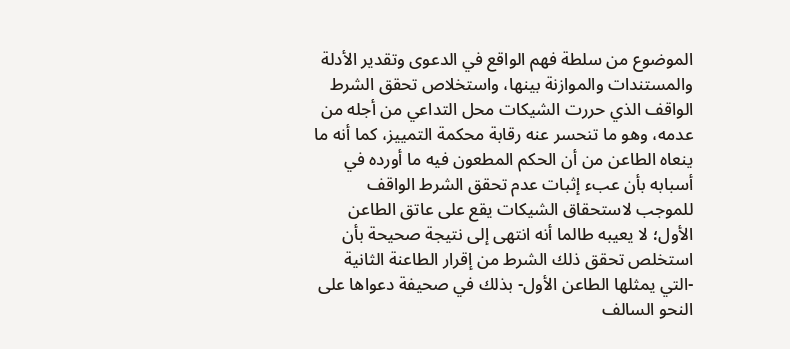الموضوع من سلطة فهم الواقع في الدعوى وتقدير الأدلة والمستندات والموازنة بينها، واستخلاص تحقق الشرط الواقف الذي حررت الشيكات محل التداعي من أجله من عدمه، وهو ما تنحسر عنه رقابة محكمة التمييز، كما أنه ما ينعاه الطاعن من أن الحكم المطعون فيه ما أورده في أسبابه بأن عبء إثبات عدم تحقق الشرط الواقف للموجب لاستحقاق الشيكات يقع على عاتق الطاعن الأول؛ لا يعيبه طالما أنه انتهى إلى نتيجة صحيحة بأن استخلص تحقق ذلك الشرط من إقرار الطاعنة الثانية -التي يمثلها الطاعن الأول- بذلك في صحيفة دعواها على النحو السالف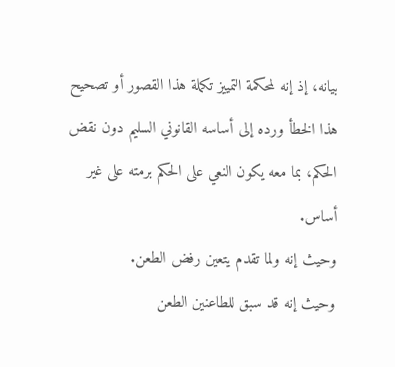بيانه، إذ إنه لمحكمة التمييز تكملة هذا القصور أو تصحيح هذا الخطأ ورده إلى أساسه القانوني السليم دون نقض الحكم، بما معه يكون النعي على الحكم برمته على غير أساس.
وحيث إنه ولما تقدم يتعين رفض الطعن.
وحيث إنه قد سبق للطاعنين الطعن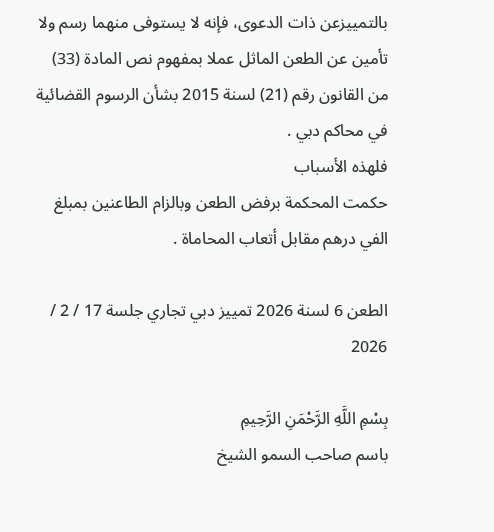بالتمييزعن ذات الدعوى، فإنه لا يستوفى منهما رسم ولا تأمين عن الطعن الماثل عملا بمفهوم نص المادة (33) من القانون رقم (21) لسنة 2015 بشأن الرسوم القضائية في محاكم دبي .
فلهذه الأسباب
حكمت المحكمة برفض الطعن وبالزام الطاعنين بمبلغ الفي درهم مقابل أتعاب المحاماة .

الطعن 6 لسنة 2026 تمييز دبي تجاري جلسة 17 / 2 / 2026

بِسْمِ اللَّهِ الرَّحْمَنِ الرَّحِيمِ
باسم صاحب السمو الشيخ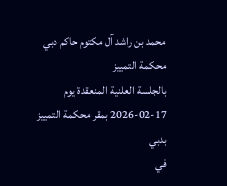محمد بن راشد آل مكتوم حاكم دبي
محكمة التمييز
بالجلسة العلنية المنعقدة يوم 17-02-2026 بمقر محكمة التمييز بدبي
في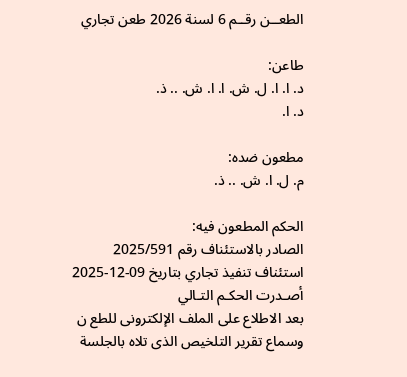الطعــن رقــم 6 لسنة 2026 طعن تجاري

طاعن:
د. ا. ا. ل. ش. ا. ا. ش. .. ذ.
د. ا.

مطعون ضده:
م. ل. ا. ش. .. ذ.

الحكم المطعون فيه:
الصادر بالاستئناف رقم 2025/591 استئناف تنفيذ تجاري بتاريخ 09-12-2025
أصـدرت الحكـم التـالي
بعد الاطلاع على الملف الإلكترونى للطع ن وسماع تقرير التلخيص الذى تلاه بالجلسة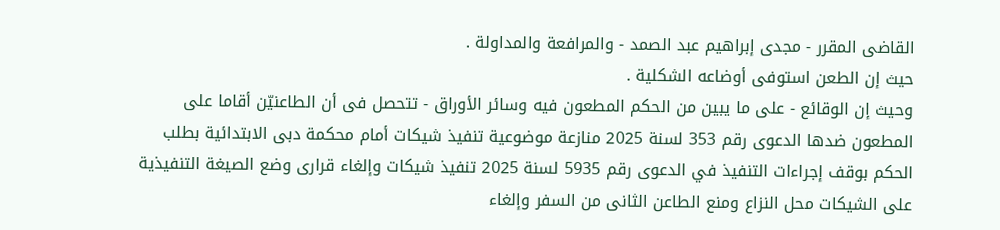القاضى المقرر - مجدى إبراهيم عبد الصمد - والمرافعة والمداولة .
حيث إن الطعن استوفى أوضاعه الشكلية .
وحيث إن الوقائع - على ما يبين من الحكم المطعون فيه وسائر الأوراق - تتحصل فى أن الطاعنيّن أقاما على المطعون ضدها الدعوى رقم 353 لسنة 2025 منازعة موضوعية تنفيذ شيكات أمام محكمة دبى الابتدائية بطلب الحكم بوقف إجراءات التنفيذ في الدعوى رقم 5935 لسنة 2025 تنفيذ شيكات وإلغاء قرارى وضع الصيغة التنفيذية على الشيكات محل النزاع ومنع الطاعن الثانى من السفر وإلغاء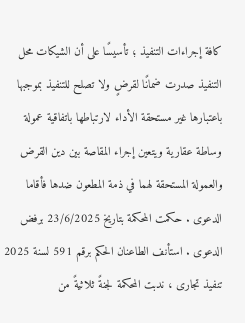كافة إجراءات التنفيذ ؛ تأسيسًا على أن الشيكات محل التنفيذ صدرت ضمانًا لقرضٍ ولا تصلح للتنفيذ بموجبها باعتبارها غير مستحقة الأداء لارتباطها باتفاقية عمولة وساطة عقارية ويتعين إجراء المقاصة بين دين القرض والعمولة المستحقة لهما في ذمة المطعون ضدها فأقاما الدعوى . حكمت المحكمة بتاريخ 23/6/2025 برفض الدعوى . استأنف الطاعنان الحكم برقم 591 لسنة 2025 تنفيذ تجارى ، ندبت المحكمة لجنةً ثلاثيةً من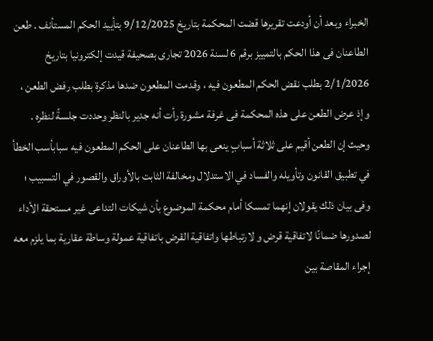الخبراء وبعد أن أودعت تقريرها قضت المحكمة بتاريخ 9/12/2025 بتأييد الحكم المستأنف . طعن الطاعنان فى هذا الحكم بالتمييز برقم 6 لسنة 2026 تجارى بصحيفة قيدت إلكترونيا بتاريخ 2/1/2026 بطلب نقض الحكم المطعون فيه ، وقدمت المطعون ضدها مذكرة بطلب رفض الطعن ، وإذ عرض الطعن على هذه المحكمة فى غرفة مشورة رأت أنه جدير بالنظر وحددت جلسةً لنظره .
وحيث إن الطعن أقيم على ثلاثة أسبابٍ ينعى بها الطاعنان على الحكم المطعون فيه سبابأسب الخطأ في تطبيق القانون وتأويله والفساد في الاستدلال ومخالفة الثابت بالأوراق والقصور في التسبيب ؛ وفى بيان ذلك يقولان إنهما تمسكا أمام محكمة الموضوع بأن شيكات التداعى غير مستحقة الأداء لصدورها ضمانًا لاتفاقية قرض و لارتباطها واتفاقية القرض باتفاقية عمولة وساطة عقارية بما يلزم معه إجراء المقاصة بين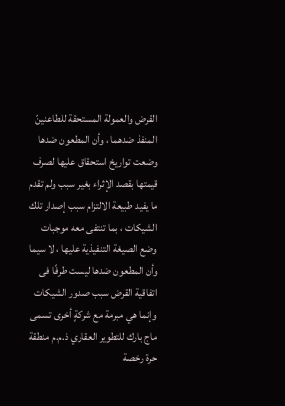القرض والعمولة المستحقة للطاعنينّ المنفذ ضدهما ، وأن المطعون ضدها وضعت تواريخ استحقاق عليها لصرف قيمتها بقصد الإثراء بغير سبب ولم تقدم ما يفيد طبيعة الالتزام سبب إصدار تلك الشيكات ، بما تنتفى معه موجبات وضع الصيغة التنفيذية عليها ، لا سيما وأن المطعون ضدها ليست طرفًا فى اتفاقية القرض سبب صدور الشيكات وإنما هي مبرمة مع شركةٍ أخرى تسمى ماج بارك للتطوير العقاري ذ.م.م منطقة حرة رخصة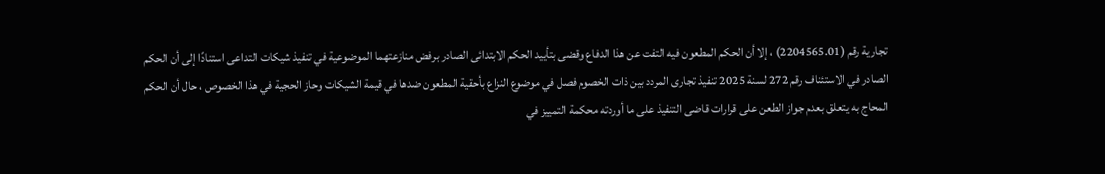تجارية رقم (2204565.01) ، إلا أن الحكم المطعون فيه التفت عن هذا الدفاع وقضى بتأييد الحكم الابتدائى الصادر برفض منازعتهما الموضوعية في تنفيذ شيكات التداعى استنادًا إلى أن الحكم الصادر في الاستئناف رقم 272 لسنة 2025 تنفيذ تجارى المردد بين ذات الخصوم فصل في موضوع النزاع بأحقية المطعون ضدها في قيمة الشيكات وحاز الحجية في هذا الخصوص ، حال أن الحكم المحاج به يتعلق بعدم جواز الطعن على قرارات قاضى التنفيذ على ما أوردته محكمة التمييز في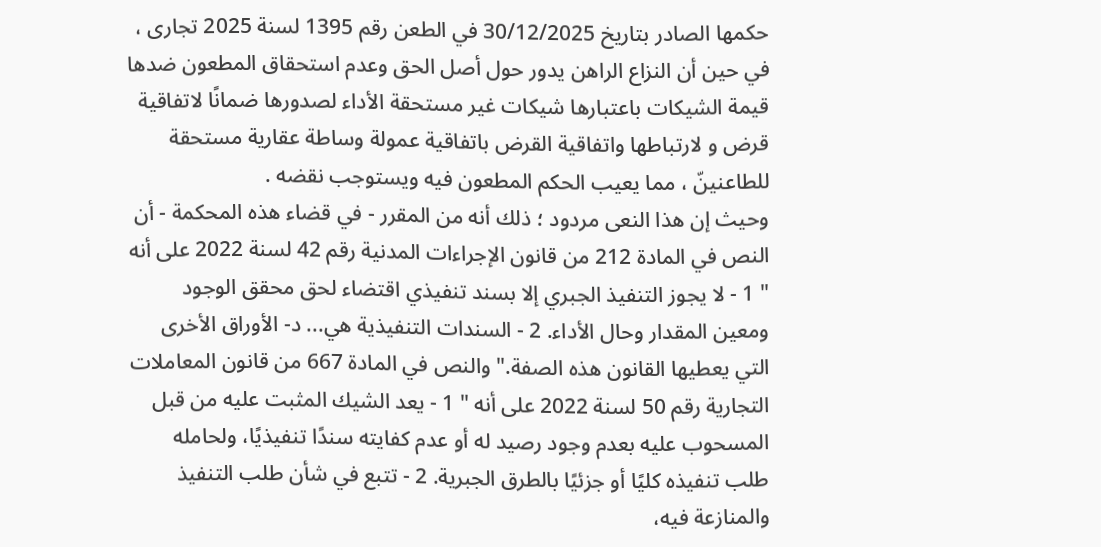حكمها الصادر بتاريخ 30/12/2025 في الطعن رقم 1395 لسنة 2025 تجارى ، في حين أن النزاع الراهن يدور حول أصل الحق وعدم استحقاق المطعون ضدها قيمة الشيكات باعتبارها شيكات غير مستحقة الأداء لصدورها ضمانًا لاتفاقية قرض و لارتباطها واتفاقية القرض باتفاقية عمولة وساطة عقارية مستحقة للطاعنينّ ، مما يعيب الحكم المطعون فيه ويستوجب نقضه .
وحيث إن هذا النعى مردود ؛ ذلك أنه من المقرر - في قضاء هذه المحكمة - أن النص في المادة 212 من قانون الإجراءات المدنية رقم 42 لسنة 2022 على أنه " 1 - لا يجوز التنفيذ الجبري إلا بسند تنفيذي اقتضاء لحق محقق الوجود ومعين المقدار وحال الأداء. 2 - السندات التنفيذية هي... د- الأوراق الأخرى التي يعطيها القانون هذه الصفة." والنص في المادة 667 من قانون المعاملات التجارية رقم 50 لسنة 2022 على أنه " 1 - يعد الشيك المثبت عليه من قبل المسحوب عليه بعدم وجود رصيد له أو عدم كفايته سندًا تنفيذيًا، ولحامله طلب تنفيذه كليًا أو جزئيًا بالطرق الجبرية. 2 - تتبع في شأن طلب التنفيذ والمنازعة فيه،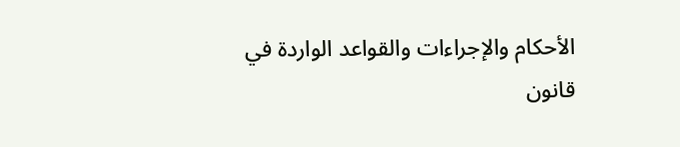الأحكام والإجراءات والقواعد الواردة في قانون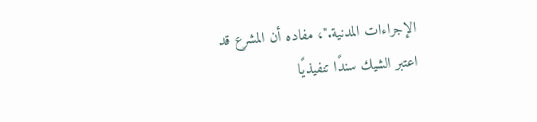الإجراءات المدنية."، مفاده أن المشرع قد اعتبر الشيك سندًا تنفيذيًا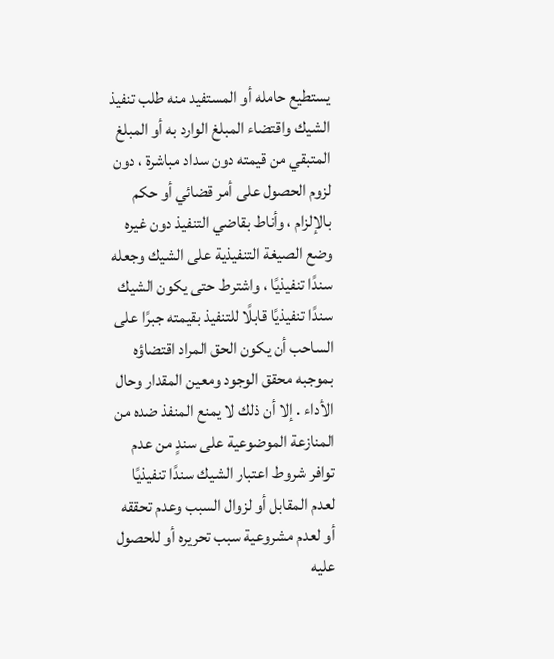يستطيع حامله أو المستفيد منه طلب تنفيذ الشيك واقتضاء المبلغ الوارد به أو المبلغ المتبقي من قيمته دون سداد مباشرة ، دون لزوم الحصول على أمر قضائي أو حكم بالإلزام ، وأناط بقاضي التنفيذ دون غيره وضع الصيغة التنفيذية على الشيك وجعله سندًا تنفيذيًا ، واشترط حتى يكون الشيك سندًا تنفيذيًا قابلًا للتنفيذ بقيمته جبرًا على الساحب أن يكون الحق المراد اقتضاؤه بموجبه محقق الوجود ومعين المقدار وحال الأداء . إلا أن ذلك لا يمنع المنفذ ضده من المنازعة الموضوعية على سندٍ من عدم توافر شروط اعتبار الشيك سندًا تنفيذيًا لعدم المقابل أو لزوال السبب وعدم تحققه أو لعدم مشروعية سبب تحريره أو للحصول عليه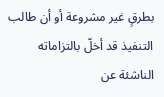بطرقٍ غير مشروعة أو أن طالب التنفيذ قد أخلّ بالتزاماته الناشئة عن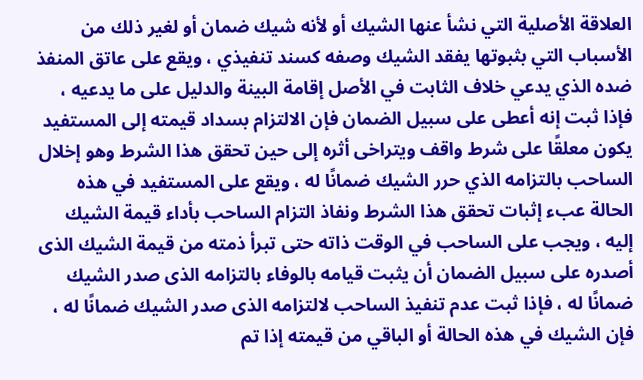العلاقة الأصلية التي نشأ عنها الشيك أو لأنه شيك ضمان أو لغير ذلك من الأسباب التي بثبوتها يفقد الشيك وصفه كسند تنفيذي ، ويقع على عاتق المنفذ ضده الذي يدعي خلاف الثابت في الأصل إقامة البينة والدليل على ما يدعيه ، فإذا ثبت إنه أعطى على سبيل الضمان فإن الالتزام بسداد قيمته إلى المستفيد يكون معلقًا على شرط واقف ويتراخى أثره إلى حين تحقق هذا الشرط وهو إخلال الساحب بالتزامه الذي حرر الشيك ضمانًا له ، ويقع على المستفيد في هذه الحالة عبء إثبات تحقق هذا الشرط ونفاذ التزام الساحب بأداء قيمة الشيك إليه ، ويجب على الساحب في الوقت ذاته حتى تبرأ ذمته من قيمة الشيك الذى أصدره على سبيل الضمان أن يثبت قيامه بالوفاء بالتزامه الذى صدر الشيك ضمانًا له ، فإذا ثبت عدم تنفيذ الساحب لالتزامه الذى صدر الشيك ضمانًا له ، فإن الشيك في هذه الحالة أو الباقي من قيمته إذا تم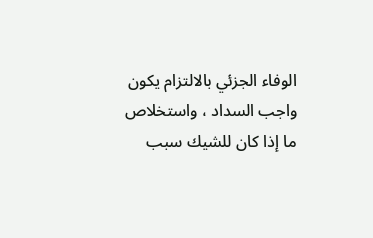الوفاء الجزئي بالالتزام يكون واجب السداد ، واستخلاص ما إذا كان للشيك سبب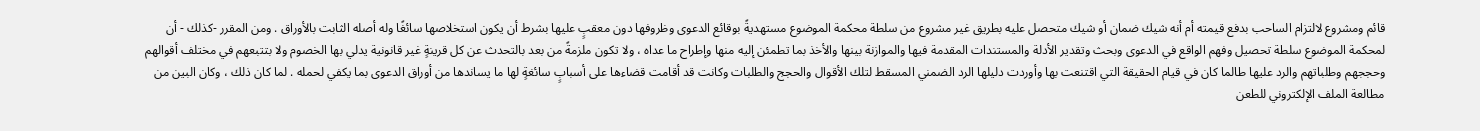قائم ومشروع لالتزام الساحب بدفع قيمته أم أنه شيك ضمان أو شيك متحصل عليه بطريق غير مشروع من سلطة محكمة الموضوع مستهديةً بوقائع الدعوى وظروفها دون معقبٍ عليها بشرط أن يكون استخلاصها سائغًا وله أصله الثابت بالأوراق . ومن المقرر -كذلك - أن لمحكمة الموضوع سلطة تحصيل وفهم الواقع في الدعوى وبحث وتقدير الأدلة والمستندات المقدمة فيها والموازنة بينها والأخذ بما تطمئن إليه منها وإطراح ما عداه ، ولا تكون ملزمةً من بعد بالتحدث عن كل قرينةٍ غير قانونية يدلي بها الخصوم ولا بتتبعهم في مختلف أقوالهم وحججهم وطلباتهم والرد عليها طالما كان في قيام الحقيقة التي اقتنعت بها وأوردت دليلها الرد الضمني المسقط لتلك الأقوال والحجج والطلبات وكانت قد أقامت قضاءها على أسبابٍ سائغةٍ لها ما يساندها من أوراق الدعوى بما يكفي لحمله . لما كان ذلك ، وكان البين من مطالعة الملف الإلكتروني للطعن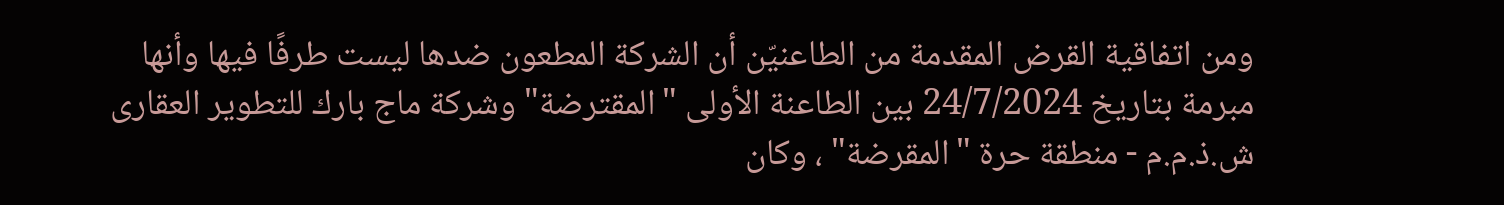ومن اتفاقية القرض المقدمة من الطاعنيّن أن الشركة المطعون ضدها ليست طرفًا فيها وأنها مبرمة بتاريخ 24/7/2024 بين الطاعنة الأولى "المقترضة" وشركة ماج بارك للتطوير العقارى ش.ذ.م.م - منطقة حرة "المقرضة" ، وكان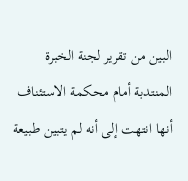البين من تقرير لجنة الخبرة المنتدبة أمام محكمة الاستئناف أنها انتهت إلى أنه لم يتبين طبيعة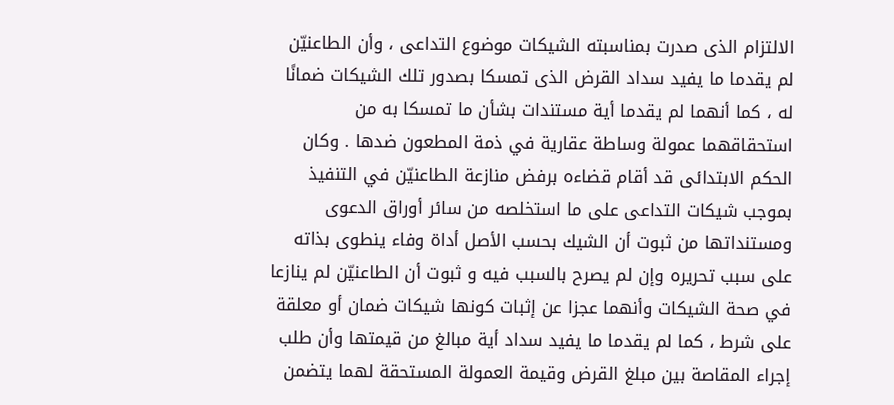الالتزام الذى صدرت بمناسبته الشيكات موضوع التداعى ، وأن الطاعنيّن لم يقدما ما يفيد سداد القرض الذى تمسكا بصدور تلك الشيكات ضمانًا له ، كما أنهما لم يقدما أية مستندات بشأن ما تمسكا به من استحقاقهما عمولة وساطة عقارية في ذمة المطعون ضدها . وكان الحكم الابتدائى قد أقام قضاءه برفض منازعة الطاعنيّن في التنفيذ بموجب شيكات التداعى على ما استخلصه من سائر أوراق الدعوى ومستنداتها من ثبوت أن الشيك بحسب الأصل أداة وفاء ينطوى بذاته على سبب تحريره وإن لم يصرح بالسبب فيه و ثبوت أن الطاعنيّن لم ينازعا في صحة الشيكات وأنهما عجزا عن إثبات كونها شيكات ضمان أو معلقة على شرط ، كما لم يقدما ما يفيد سداد أية مبالغ من قيمتها وأن طلب إجراء المقاصة بين مبلغ القرض وقيمة العمولة المستحقة لهما يتضمن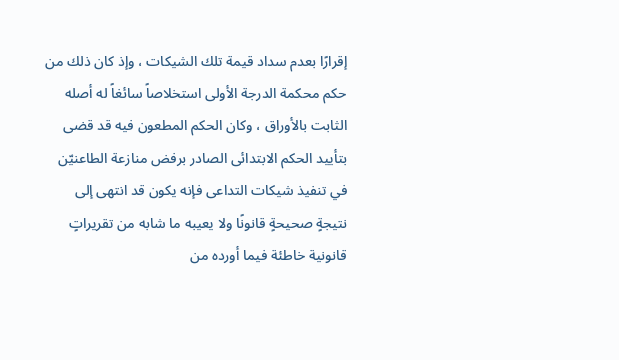إقرارًا بعدم سداد قيمة تلك الشيكات ، وإذ كان ذلك من حكم محكمة الدرجة الأولى استخلاصاً سائغاً له أصله الثابت بالأوراق ، وكان الحكم المطعون فيه قد قضى بتأييد الحكم الابتدائى الصادر برفض منازعة الطاعنيّن في تنفيذ شيكات التداعى فإنه يكون قد انتهى إلى نتيجةٍ صحيحةٍ قانونًا ولا يعيبه ما شابه من تقريراتٍ قانونية خاطئة فيما أورده من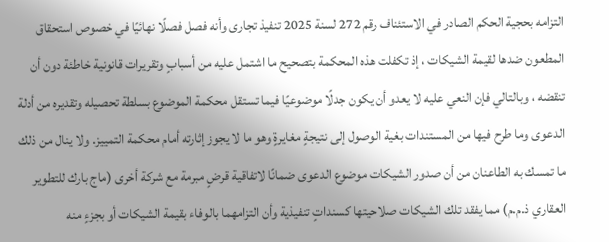التزامه بحجية الحكم الصادر في الاستئناف رقم 272 لسنة 2025 تنفيذ تجارى وأنه فصل فصلًا نهائيًا في خصوص استحقاق المطعون ضدها لقيمة الشيكات ، إذ تكفلت هذه المحكمة بتصحيح ما اشتمل عليه من أسبابٍ وتقريرات قانونية خاطئة دون أن تنقضه ، وبالتالي فإن النعي عليه لا يعدو أن يكون جدلًا موضوعيًا فيما تستقل محكمة الموضوع بسلطة تحصيله وتقديره من أدلة الدعوى وما طرح فيها من المستندات بغية الوصول إلى نتيجةٍ مغايرةٍ وهو ما لا يجوز إثارته أمام محكمة التمييز. ولا ينال من ذلك ما تمسك به الطاعنان من أن صدور الشيكات موضوع الدعوى ضمانًا لاتفاقية قرضٍ مبرمة مع شركة أخرى (ماج بارك للتطوير العقاري ذ.م.م) مما يفقد تلك الشيكات صلاحيتها كسنداتٍ تنفيذية وأن التزامهما بالوفاء بقيمة الشيكات أو بجزءٍ منه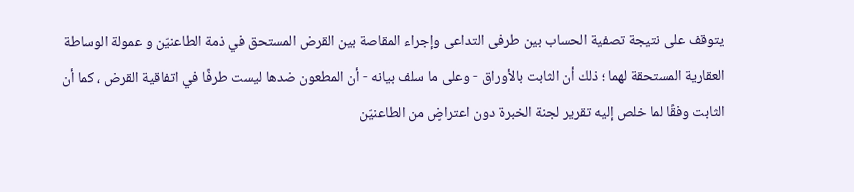يتوقف على نتيجة تصفية الحساب بين طرفى التداعى وإجراء المقاصة بين القرض المستحق في ذمة الطاعنيّن و عمولة الوساطة العقارية المستحقة لهما ؛ ذلك أن الثابت بالأوراق - وعلى ما سلف بيانه - أن المطعون ضدها ليست طرفًا في اتفاقية القرض ، كما أن الثابت وفقًا لما خلص إليه تقرير لجنة الخبرة دون اعتراضٍ من الطاعنيّن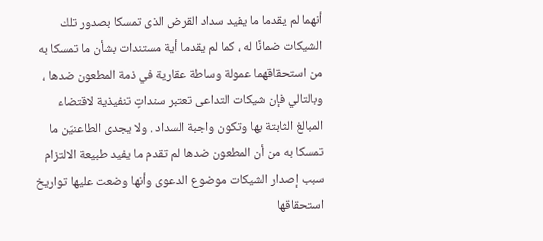أنهما لم يقدما ما يفيد سداد القرض الذى تمسكا بصدور تلك الشيكات ضمانًا له ، كما لم يقدما أية مستندات بشأن ما تمسكا به من استحقاقهما عمولة وساطة عقارية في ذمة المطعون ضدها ، وبالتالي فإن شيكات التداعى تعتبر سنداتٍ تنفيذية لاقتضاء المبالغ الثابتة بها وتكون واجبة السداد . ولا يجدى الطاعنيّن ما تمسكا به من أن المطعون ضدها لم تقدم ما يفيد طبيعة الالتزام سبب إصدار الشيكات موضوع الدعوى وأنها وضعت عليها تواريخ استحقاقها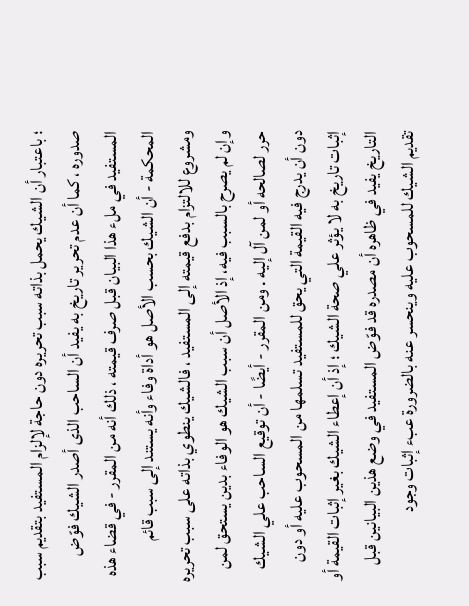؛ باعتبار أن الشيك يحمل بذاته سبب تحريره دون حاجة لإلزام المستفيد بتقديم سبب صدوره ، كما أن عدم تحرير تاريخ به يفيد أن الساحب الذى أصدر الشيك فوّض المستفيد في ملء هذا البيان قبل صرف قيمته ، ذلك أنه من المقرر - في قضاء هذه المحكمة - أن الشيك بحسب الأصل هو أداة وفاء وأنه يستند إلى سبب قائم ومشروع للالتزام بدفع قيمته إلى المستفيد ، فالشيك ينطوي بذاته على سبب تحريره وإن لم يصرح بالسبب فيه، إذ الأصل أن سبب الشيك هو الوفاء بدين يستحق لمن حرر لصالحه أو لمن آل إليه . ومن المقرر - أيضًا - أن توقيع الساحب علي الشيك دون أن يدرج فيه القيمة التي يحق للمستفيد تسلمها من المسحوب عليه أو دون إثبات تاريخ به لا يؤثر علي صحة الشيك ؛ إذ أن إعطاء الشيك بغير إثبات القيمة أو التاريخ يفيد في ظاهره أن مصدره قد فوّض المستفيد في وضع هذين البيانين قبل تقديم الشيك للمسحوب عليه وينحسر عنه بالضرورة عبء إثبات وجود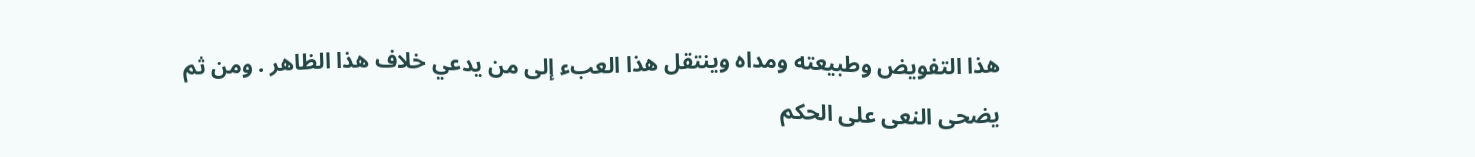هذا التفويض وطبيعته ومداه وينتقل هذا العبء إلى من يدعي خلاف هذا الظاهر . ومن ثم يضحى النعى على الحكم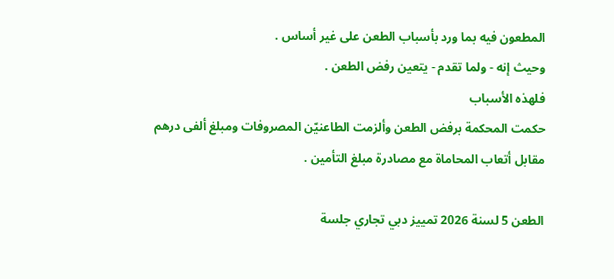المطعون فيه بما ورد بأسباب الطعن على غير أساس .
وحيث إنه - ولما تقدم - يتعين رفض الطعن .
فلهذه الأسباب
حكمت المحكمة برفض الطعن وألزمت الطاعنيّن المصروفات ومبلغ ألفى درهم مقابل أتعاب المحاماة مع مصادرة مبلغ التأمين .

الطعن 5 لسنة 2026 تمييز دبي تجاري جلسة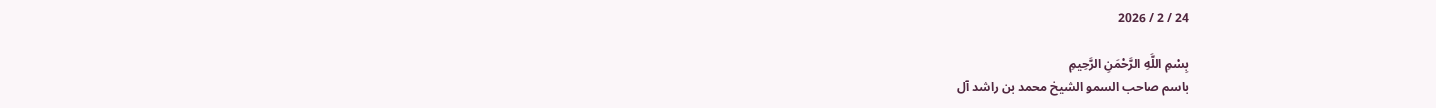24 / 2 / 2026

بِسْمِ اللَّهِ الرَّحْمَنِ الرَّحِيمِ
باسم صاحب السمو الشيخ محمد بن راشد آل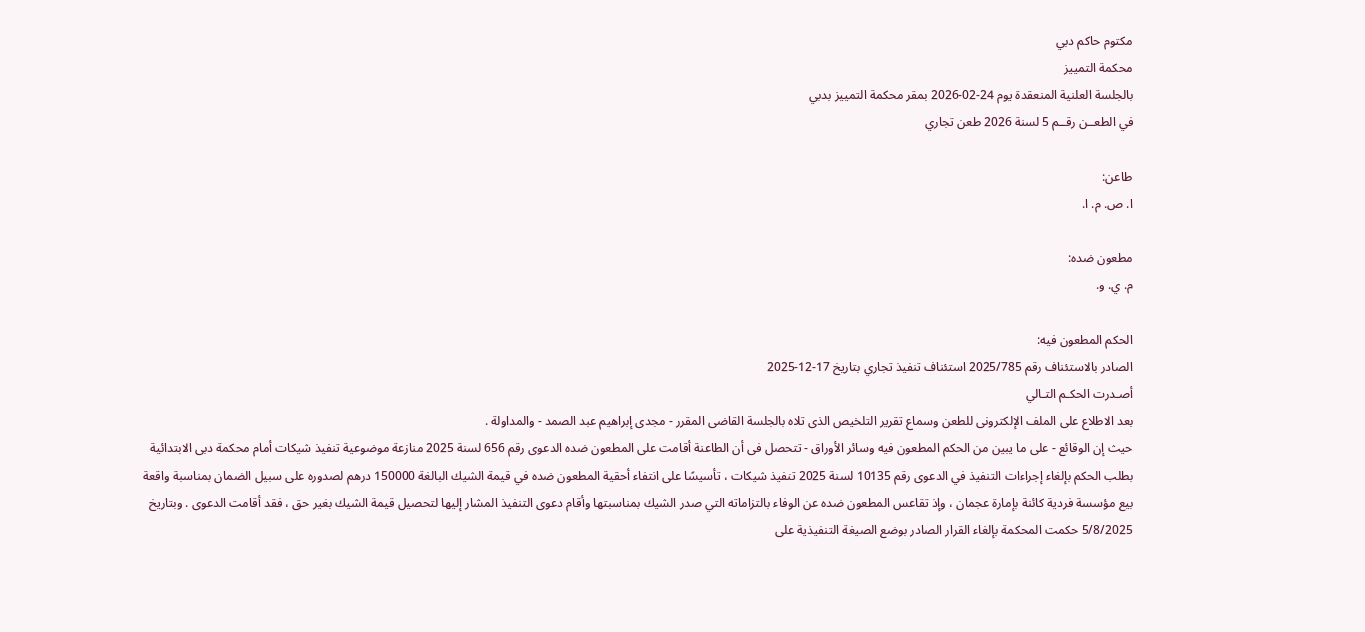مكتوم حاكم دبي
محكمة التمييز
بالجلسة العلنية المنعقدة يوم 24-02-2026 بمقر محكمة التمييز بدبي
في الطعــن رقــم 5 لسنة 2026 طعن تجاري

طاعن:
ا. ص. م. ا.

مطعون ضده:
م. ي. و.

الحكم المطعون فيه:
الصادر بالاستئناف رقم 2025/785 استئناف تنفيذ تجاري بتاريخ 17-12-2025
أصـدرت الحكـم التـالي
بعد الاطلاع على الملف الإلكترونى للطعن وسماع تقرير التلخيص الذى تلاه بالجلسة القاضى المقرر - مجدى إبراهيم عبد الصمد - والمداولة .
حيث إن الوقائع - على ما يبين من الحكم المطعون فيه وسائر الأوراق - تتحصل فى أن الطاعنة أقامت على المطعون ضده الدعوى رقم 656 لسنة 2025 منازعة موضوعية تنفيذ شيكات أمام محكمة دبى الابتدائية بطلب الحكم بإلغاء إجراءات التنفيذ في الدعوى رقم 10135 لسنة 2025 تنفيذ شيكات ، تأسيسًا على انتفاء أحقية المطعون ضده في قيمة الشيك البالغة 150000 درهم لصدوره على سبيل الضمان بمناسبة واقعة بيع مؤسسة فردية كائنة بإمارة عجمان ، وإذ تقاعس المطعون ضده عن الوفاء بالتزاماته التي صدر الشيك بمناسبتها وأقام دعوى التنفيذ المشار إليها لتحصيل قيمة الشيك بغير حق ، فقد أقامت الدعوى . وبتاريخ 5/8/2025 حكمت المحكمة بإلغاء القرار الصادر بوضع الصيغة التنفيذية على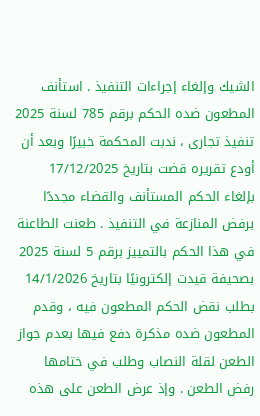الشيك وإلغاء إجراءات التنفيذ . استأنف المطعون ضده الحكم برقم 785 لسنة 2025 تنفيذ تجارى ، ندبت المحكمة خبيرًا وبعد أن أودع تقريره قضت بتاريخ 17/12/2025 بإلغاء الحكم المستأنف والقضاء مجددًا برفض المنازعة في التنفيذ . طعنت الطاعنة في هذا الحكم بالتمييز برقم 5 لسنة 2025 بصحيفة قيدت إلكترونيًا بتاريخ 14/1/2026 بطلب نقض الحكم المطعون فيه ، وقدم المطعون ضده مذكرة دفع فيها بعدم جواز الطعن لقلة النصاب وطلب في ختامها رفض الطعن . وإذ عرض الطعن على هذه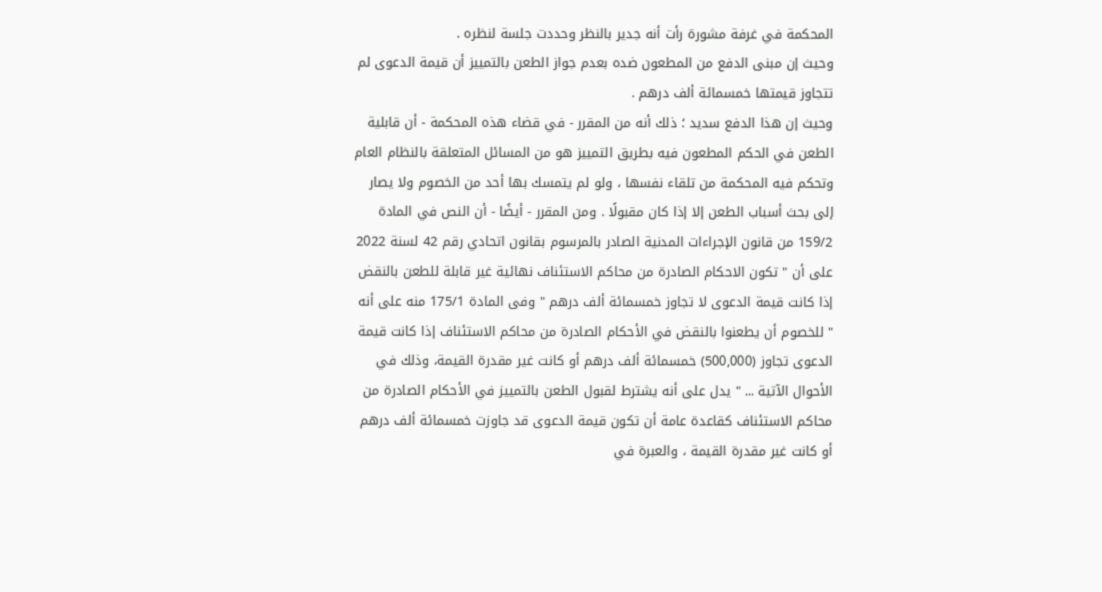المحكمة في غرفة مشورة رأت أنه جدير بالنظر وحددت جلسة لنظره .
وحيث إن مبنى الدفع من المطعون ضده بعدم جواز الطعن بالتمييز أن قيمة الدعوى لم تتجاوز قيمتها خمسمائة ألف درهم .
وحيث إن هذا الدفع سديد ؛ ذلك أنه من المقرر - في قضاء هذه المحكمة - أن قابلية الطعن في الحكم المطعون فيه بطريق التمييز هو من المسائل المتعلقة بالنظام العام وتحكم فيه المحكمة من تلقاء نفسها ، ولو لم يتمسك بها أحد من الخصوم ولا يصار إلى بحث أسباب الطعن إلا إذا كان مقبولًا . ومن المقرر - أيضًا - أن النص في المادة 159/2 من قانون الإجراءات المدنية الصادر بالمرسوم بقانون اتحادي رقم 42 لسنة 2022 على أن " تكون الاحكام الصادرة من محاكم الاستئناف نهائية غير قابلة للطعن بالنقض إذا كانت قيمة الدعوى لا تجاوز خمسمائة ألف درهم " وفى المادة 175/1 منه على أنه " للخصوم أن يطعنوا بالنقض في الأحكام الصادرة من محاكم الاستئناف إذا كانت قيمة الدعوى تجاوز (500,000) خمسمائة ألف درهم أو كانت غير مقدرة القيمة، وذلك في الأحوال الآتية ... " يدل على أنه يشترط لقبول الطعن بالتمييز في الأحكام الصادرة من محاكم الاستئناف كقاعدة عامة أن تكون قيمة الدعوى قد جاوزت خمسمائة ألف درهم أو كانت غير مقدرة القيمة ، والعبرة في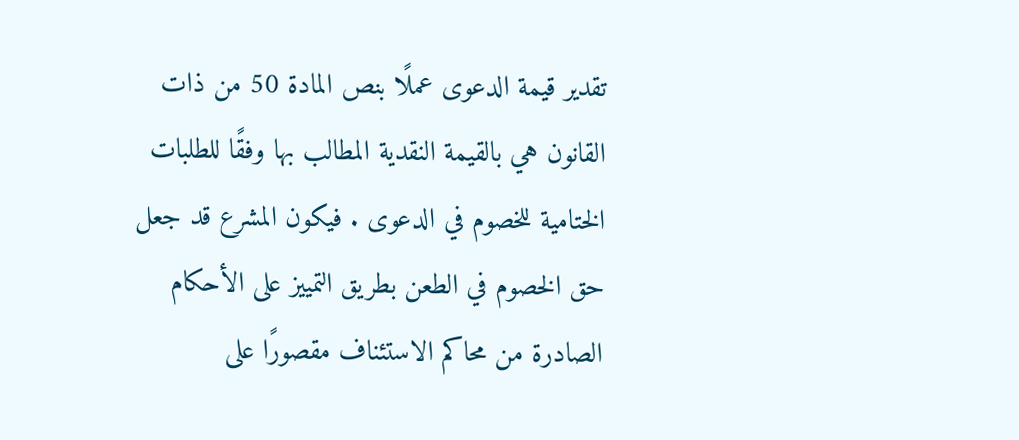تقدير قيمة الدعوى عملًا بنص المادة 50 من ذات القانون هي بالقيمة النقدية المطالب بها وفقًا للطلبات الختامية للخصوم في الدعوى . فيكون المشرع قد جعل حق الخصوم في الطعن بطريق التمييز على الأحكام الصادرة من محاكم الاستئناف مقصورًا على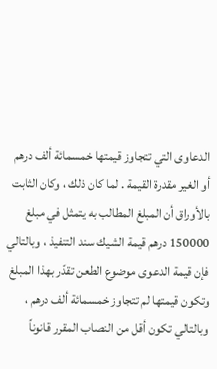الدعاوى التي تتجاوز قيمتها خمسمائة ألف درهم أو الغير مقدرة القيمة . لما كان ذلك ، وكان الثابت بالأوراق أن المبلغ المطالب به يتمثل في مبلغ 150000 درهم قيمة الشيك سند التنفيذ ، وبالتالي فإن قيمة الدعوى موضوع الطعن تقدّر بهذا المبلغ وتكون قيمتها لم تتجاوز خمسمائة ألف درهم ، وبالتالي تكون أقل من النصاب المقرر قانوناً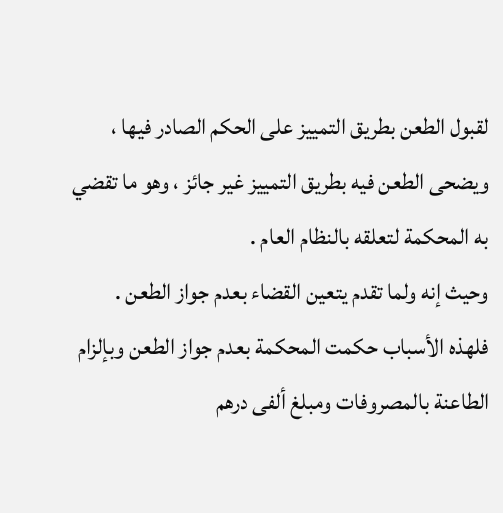لقبول الطعن بطريق التمييز على الحكم الصادر فيها ، ويضحى الطعن فيه بطريق التمييز غير جائز ، وهو ما تقضي به المحكمة لتعلقه بالنظام العام .
وحيث إنه ولما تقدم يتعين القضاء بعدم جواز الطعن .
فلهذه الأسباب حكمت المحكمة بعدم جواز الطعن وبإلزام الطاعنة بالمصروفات ومبلغ ألفى درهم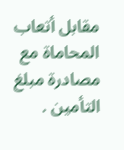مقابل أتعاب المحاماة مع مصادرة مبلغ التأمين .